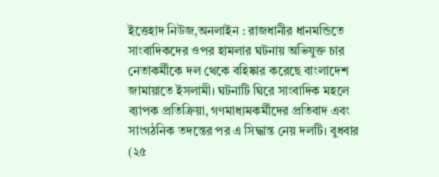ইত্তেহাদ নিউজ,অনলাইন : রাজধানীর ধানমন্ডিতে সাংবাদিকদের ওপর হামলার ঘটনায় অভিযুক্ত চার নেতাকর্মীকে দল থেকে বহিষ্কার করেছে বাংলাদেশ জামায়াতে ইসলামী। ঘটনাটি ঘিরে সাংবাদিক মহলে ব্যাপক প্রতিক্রিয়া, গণমাধ্যমকর্মীদের প্রতিবাদ এবং সাংগঠনিক তদন্তের পর এ সিদ্ধান্ত নেয় দলটি। বুধবার (২৫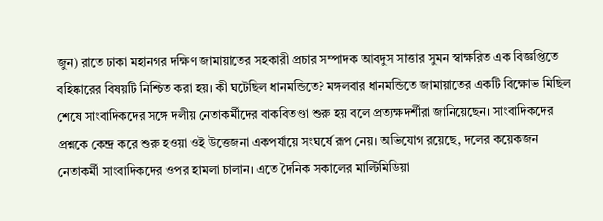জুন) রাতে ঢাকা মহানগর দক্ষিণ জামায়াতের সহকারী প্রচার সম্পাদক আবদুস সাত্তার সুমন স্বাক্ষরিত এক বিজ্ঞপ্তিতে বহিষ্কারের বিষয়টি নিশ্চিত করা হয়। কী ঘটেছিল ধানমন্ডিতে? মঙ্গলবার ধানমন্ডিতে জামায়াতের একটি বিক্ষোভ মিছিল শেষে সাংবাদিকদের সঙ্গে দলীয় নেতাকর্মীদের বাকবিতণ্ডা শুরু হয় বলে প্রত্যক্ষদর্শীরা জানিয়েছেন। সাংবাদিকদের প্রশ্নকে কেন্দ্র করে শুরু হওয়া ওই উত্তেজনা একপর্যায়ে সংঘর্ষে রূপ নেয়। অভিযোগ রয়েছে, দলের কয়েকজন নেতাকর্মী সাংবাদিকদের ওপর হামলা চালান। এতে দৈনিক সকালের মাল্টিমিডিয়া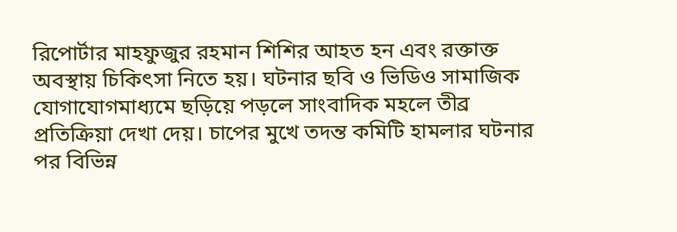রিপোর্টার মাহফুজুর রহমান শিশির আহত হন এবং রক্তাক্ত অবস্থায় চিকিৎসা নিতে হয়। ঘটনার ছবি ও ভিডিও সামাজিক যোগাযোগমাধ্যমে ছড়িয়ে পড়লে সাংবাদিক মহলে তীব্র প্রতিক্রিয়া দেখা দেয়। চাপের মুখে তদন্ত কমিটি হামলার ঘটনার পর বিভিন্ন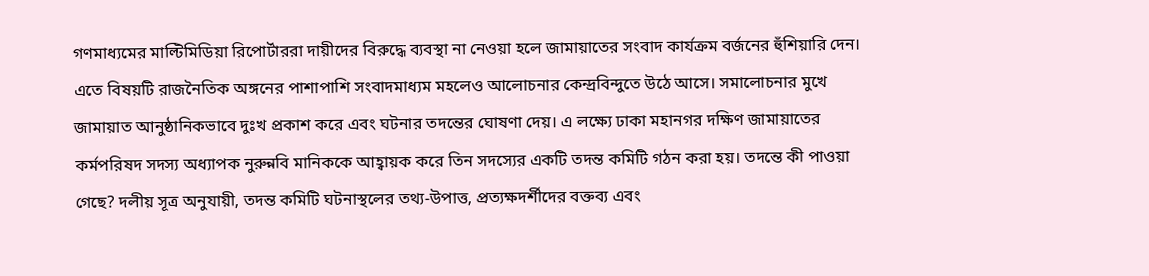গণমাধ্যমের মাল্টিমিডিয়া রিপোর্টাররা দায়ীদের বিরুদ্ধে ব্যবস্থা না নেওয়া হলে জামায়াতের সংবাদ কার্যক্রম বর্জনের হুঁশিয়ারি দেন। এতে বিষয়টি রাজনৈতিক অঙ্গনের পাশাপাশি সংবাদমাধ্যম মহলেও আলোচনার কেন্দ্রবিন্দুতে উঠে আসে। সমালোচনার মুখে জামায়াত আনুষ্ঠানিকভাবে দুঃখ প্রকাশ করে এবং ঘটনার তদন্তের ঘোষণা দেয়। এ লক্ষ্যে ঢাকা মহানগর দক্ষিণ জামায়াতের কর্মপরিষদ সদস্য অধ্যাপক নুরুন্নবি মানিককে আহ্বায়ক করে তিন সদস্যের একটি তদন্ত কমিটি গঠন করা হয়। তদন্তে কী পাওয়া গেছে? দলীয় সূত্র অনুযায়ী, তদন্ত কমিটি ঘটনাস্থলের তথ্য-উপাত্ত, প্রত্যক্ষদর্শীদের বক্তব্য এবং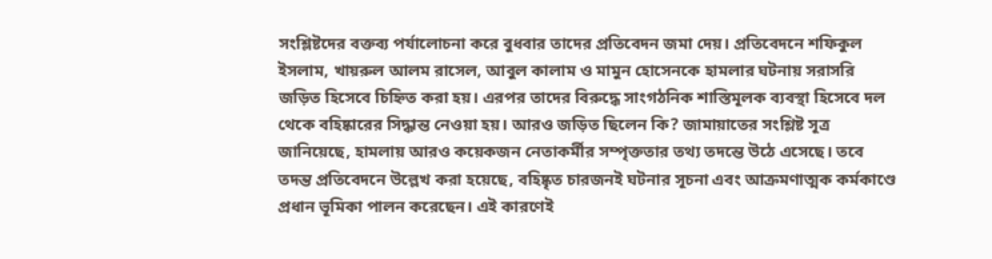সংশ্লিষ্টদের বক্তব্য পর্যালোচনা করে বুধবার তাদের প্রতিবেদন জমা দেয়। প্রতিবেদনে শফিকুল ইসলাম, খায়রুল আলম রাসেল, আবুল কালাম ও মামুন হোসেনকে হামলার ঘটনায় সরাসরি জড়িত হিসেবে চিহ্নিত করা হয়। এরপর তাদের বিরুদ্ধে সাংগঠনিক শাস্তিমূলক ব্যবস্থা হিসেবে দল থেকে বহিষ্কারের সিদ্ধান্ত নেওয়া হয়। আরও জড়িত ছিলেন কি? জামায়াতের সংশ্লিষ্ট সূত্র জানিয়েছে, হামলায় আরও কয়েকজন নেতাকর্মীর সম্পৃক্ততার তথ্য তদন্তে উঠে এসেছে। তবে তদন্ত প্রতিবেদনে উল্লেখ করা হয়েছে, বহিষ্কৃত চারজনই ঘটনার সূচনা এবং আক্রমণাত্মক কর্মকাণ্ডে প্রধান ভূমিকা পালন করেছেন। এই কারণেই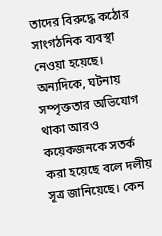তাদের বিরুদ্ধে কঠোর সাংগঠনিক ব্যবস্থা নেওয়া হয়েছে। অন্যদিকে, ঘটনায় সম্পৃক্ততার অভিযোগ থাকা আরও কয়েকজনকে সতর্ক করা হয়েছে বলে দলীয় সূত্র জানিয়েছে। কেন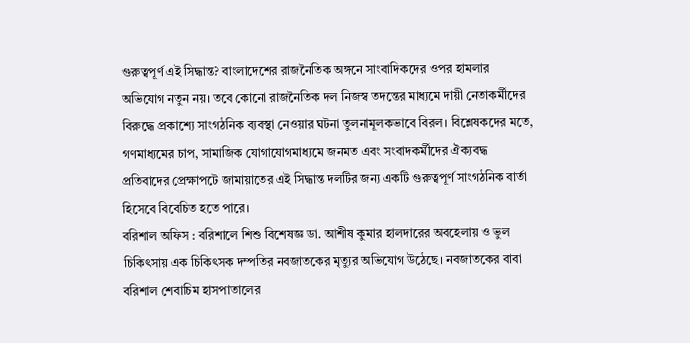গুরুত্বপূর্ণ এই সিদ্ধান্ত? বাংলাদেশের রাজনৈতিক অঙ্গনে সাংবাদিকদের ওপর হামলার অভিযোগ নতুন নয়। তবে কোনো রাজনৈতিক দল নিজস্ব তদন্তের মাধ্যমে দায়ী নেতাকর্মীদের বিরুদ্ধে প্রকাশ্যে সাংগঠনিক ব্যবস্থা নেওয়ার ঘটনা তুলনামূলকভাবে বিরল। বিশ্লেষকদের মতে, গণমাধ্যমের চাপ, সামাজিক যোগাযোগমাধ্যমে জনমত এবং সংবাদকর্মীদের ঐক্যবদ্ধ প্রতিবাদের প্রেক্ষাপটে জামায়াতের এই সিদ্ধান্ত দলটির জন্য একটি গুরুত্বপূর্ণ সাংগঠনিক বার্তা হিসেবে বিবেচিত হতে পারে।
বরিশাল অফিস : বরিশালে শিশু বিশেষজ্ঞ ডা. আশীষ কুমার হালদারের অবহেলায় ও ভুল চিকিৎসায় এক চিকিৎসক দম্পতির নবজাতকের মৃত্যুর অভিযোগ উঠেছে। নবজাতকের বাবা বরিশাল শেবাচিম হাসপাতালের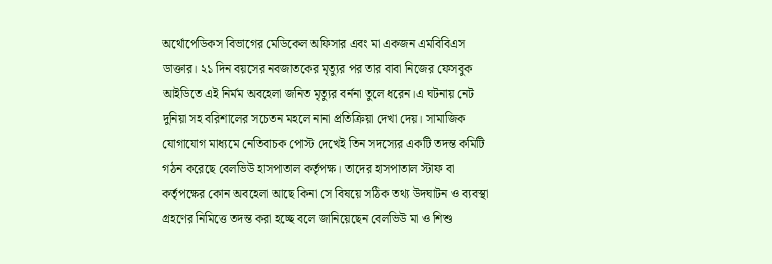অর্থোপেডিকস বিভাগের মেডিকেল অফিসার এবং মা একজন এমবিবিএস ডাক্তার। ২১ দিন বয়সের নবজাতকের মৃত্যুর পর তার বাবা নিজের ফেসবুক আইডিতে এই নির্মম অবহেলা জনিত মৃত্যুর বর্ননা তুলে ধরেন।এ ঘটনায় নেট দুনিয়া সহ বরিশালের সচেতন মহলে নানা প্রতিক্রিয়া দেখা দেয়। সামাজিক যোগাযোগ মাধ্যমে নেতিবাচক পোস্ট দেখেই তিন সদস্যের একটি তদন্ত কমিটি গঠন করেছে বেলভিউ হাসপাতাল কর্তৃপক্ষ। তাদের হাসপাতাল স্টাফ বা কর্তৃপক্ষের কোন অবহেলা আছে কিনা সে বিষয়ে সঠিক তথ্য উদঘাটন ও ব্যবস্থা গ্রহণের নিমিত্তে তদন্ত করা হচ্ছে বলে জানিয়েছেন বেলভিউ মা ও শিশু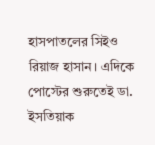হাসপাতলের সিইও রিয়াজ হাসান। এদিকে পোস্টের শুরুতেই ডা. ইসতিয়াক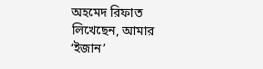অহমেদ রিফাত লিখেছেন, আমার ‘ইজান’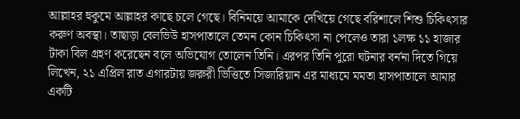আল্লাহর হুকুমে আল্লাহর কাছে চলে গেছে। বিনিময়ে আমাকে দেখিয়ে গেছে বরিশালে শিশু চিকিৎসার করুণ অবস্থা। তাছাড়া বেলভিউ হাসপাতালে তেমন কোন চিকিৎসা না পেলেও তারা ১লক্ষ ১১ হাজার টাকা বিল গ্রহণ করেছেন বলে অভিযোগ তোলেন তিনি। এরপর তিনি পুরো ঘটনার বর্ননা দিতে গিয়ে লিখেন, ২১ এপ্রিল রাত এগারটায় জরুরী ভিত্তিতে সিজারিয়ান এর মাধ্যমে মমতা হাসপাতালে আমার একটি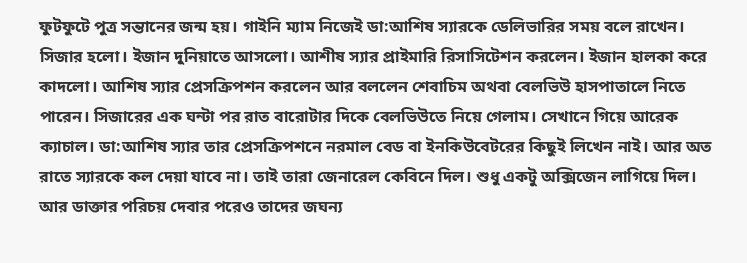ফুটফুটে পুত্র সন্তানের জন্ম হয়। গাইনি ম্যাম নিজেই ডা:আশিষ স্যারকে ডেলিভারির সময় বলে রাখেন। সিজার হলো। ইজান দুনিয়াতে আসলো। আশীষ স্যার প্রাইমারি রিসাসিটেশন করলেন। ইজান হালকা করে কাদলো। আশিষ স্যার প্রেসক্রিপশন করলেন আর বললেন শেবাচিম অথবা বেলভিউ হাসপাতালে নিতে পারেন। সিজারের এক ঘন্টা পর রাত বারোটার দিকে বেলভিউতে নিয়ে গেলাম। সেখানে গিয়ে আরেক ক্যাচাল। ডা:আশিষ স্যার তার প্রেসক্রিপশনে নরমাল বেড বা ইনকিউবেটরের কিছুই লিখেন নাই। আর অত রাতে স্যারকে কল দেয়া যাবে না। তাই তারা জেনারেল কেবিনে দিল। শুধু একটু অক্সিজেন লাগিয়ে দিল। আর ডাক্তার পরিচয় দেবার পরেও তাদের জঘন্য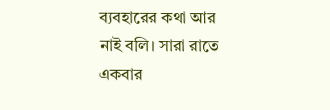ব্যবহারের কথা আর নাই বলি। সারা রাতে একবার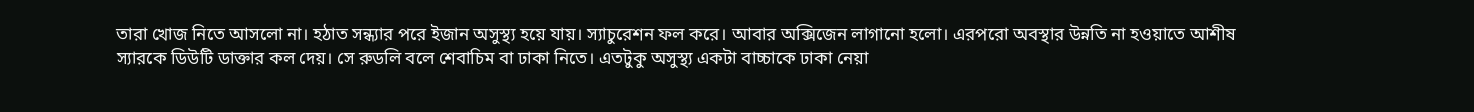তারা খোজ নিতে আসলো না। হঠাত সন্ধ্যার পরে ইজান অসুস্থ্য হয়ে যায়। স্যাচুরেশন ফল করে। আবার অক্সিজেন লাগানো হলো। এরপরো অবস্থার উন্নতি না হওয়াতে আশীষ স্যারকে ডিউটি ডাক্তার কল দেয়। সে রুডলি বলে শেবাচিম বা ঢাকা নিতে। এতটুকু অসুস্থ্য একটা বাচ্চাকে ঢাকা নেয়া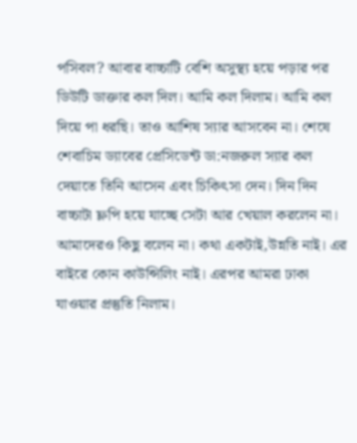পসিবল? আবার বাচ্চাটি বেশি অসুস্থ্য হয়ে পড়ার পর ডিউটি ডাক্তার কল দিল। আমি কল দিলাম। আমি কল দিয়ে পা ধরছি। তাও আশিষ স্যার আসবেন না। শেষে শেবাচিম ড্যাবের প্রেসিডেন্ট ডা:নজরুল স্যার কল দেয়াতে তিনি আসেন এবং চিকিৎসা দেন। দিন দিন বাচ্চাটা ফ্লপি হয়ে যাচ্ছে সেটা আর খেয়াল করলেন না। আমাদেরও কিছু বলেন না। কথা একটাই,উন্নতি নাই। এর বাইরে কোন কাউন্সিলিং নাই। এরপর আমরা ঢাকা যাওয়ার প্রস্তুতি নিলাম।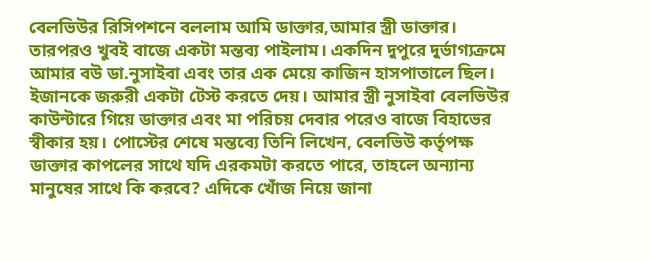বেলভিউর রিসিপশনে বললাম আমি ডাক্তার,আমার স্ত্রী ডাক্তার। তারপরও খুবই বাজে একটা মন্তব্য পাইলাম। একদিন দুপুরে দুর্ভাগ্যক্রমে আমার বউ ডা.নুসাইবা এবং তার এক মেয়ে কাজিন হাসপাতালে ছিল। ইজানকে জরুরী একটা টেস্ট করতে দেয়। আমার স্ত্রী নুসাইবা বেলভিউর কাউন্টারে গিয়ে ডাক্তার এবং মা পরিচয় দেবার পরেও বাজে বিহাভের স্বীকার হয়। পোস্টের শেষে মন্তব্যে তিনি লিখেন, বেলভিউ কর্তৃপক্ষ ডাক্তার কাপলের সাথে যদি এরকমটা করতে পারে, তাহলে অন্যান্য মানুষের সাথে কি করবে? এদিকে খোঁজ নিয়ে জানা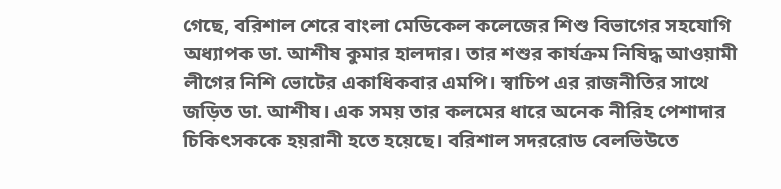গেছে, বরিশাল শেরে বাংলা মেডিকেল কলেজের শিশু বিভাগের সহযোগি অধ্যাপক ডা. আশীষ কুমার হালদার। তার শশুর কার্যক্রম নিষিদ্ধ আওয়ামী লীগের নিশি ভোটের একাধিকবার এমপি। স্বাচিপ এর রাজনীতির সাথে জড়িত ডা. আশীষ। এক সময় তার কলমের ধারে অনেক নীরিহ পেশাদার চিকিৎসককে হয়রানী হতে হয়েছে। বরিশাল সদররোড বেলভিউতে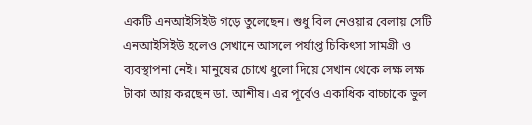একটি এনআইসিইউ গড়ে তুলেছেন। শুধু বিল নেওয়ার বেলায় সেটি এনআইসিইউ হলেও সেখানে আসলে পর্যাপ্ত চিকিৎসা সামগ্রী ও ব্যবস্থাপনা নেই। মানুষের চোখে ধুলো দিয়ে সেখান থেকে লক্ষ লক্ষ টাকা আয় করছেন ডা. আশীষ। এর পূর্বেও একাধিক বাচ্চাকে ভুল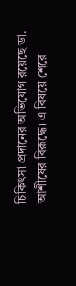চিকিৎসা প্রদানের অভিযোগ রয়েছে ডা. আশীষের বিরূদ্ধে। এ বিষয়ে শেরে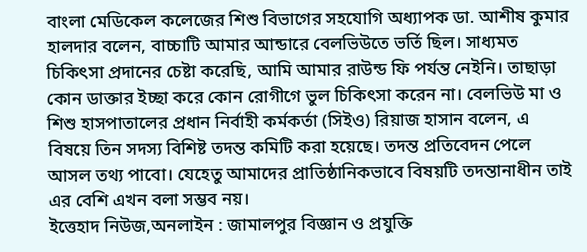বাংলা মেডিকেল কলেজের শিশু বিভাগের সহযোগি অধ্যাপক ডা. আশীষ কুমার হালদার বলেন, বাচ্চাটি আমার আন্ডারে বেলভিউতে ভর্তি ছিল। সাধ্যমত চিকিৎসা প্রদানের চেষ্টা করেছি, আমি আমার রাউন্ড ফি পর্যন্ত নেইনি। তাছাড়া কোন ডাক্তার ইচ্ছা করে কোন রোগীগে ভুল চিকিৎসা করেন না। বেলভিউ মা ও শিশু হাসপাতালের প্রধান নির্বাহী কর্মকর্তা (সিইও) রিয়াজ হাসান বলেন, এ বিষয়ে তিন সদস্য বিশিষ্ট তদন্ত কমিটি করা হয়েছে। তদন্ত প্রতিবেদন পেলে আসল তথ্য পাবো। যেহেতু আমাদের প্রাতিষ্ঠানিকভাবে বিষয়টি তদন্তানাধীন তাই এর বেশি এখন বলা সম্ভব নয়।
ইত্তেহাদ নিউজ,অনলাইন : জামালপুর বিজ্ঞান ও প্রযুক্তি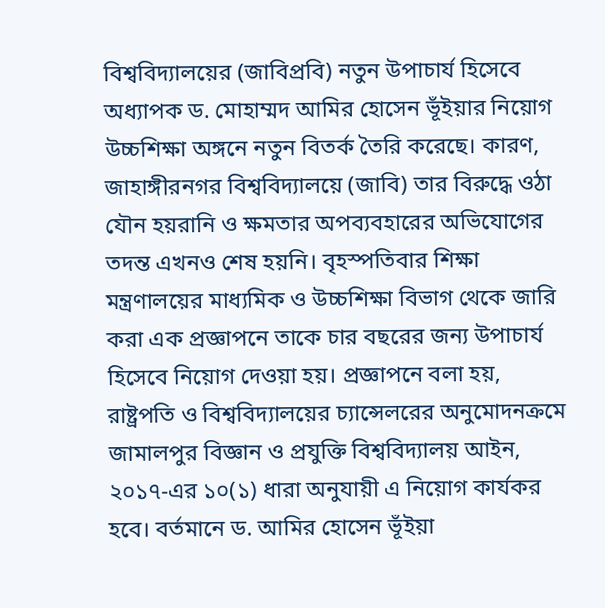বিশ্ববিদ্যালয়ের (জাবিপ্রবি) নতুন উপাচার্য হিসেবে অধ্যাপক ড. মোহাম্মদ আমির হোসেন ভূঁইয়ার নিয়োগ উচ্চশিক্ষা অঙ্গনে নতুন বিতর্ক তৈরি করেছে। কারণ, জাহাঙ্গীরনগর বিশ্ববিদ্যালয়ে (জাবি) তার বিরুদ্ধে ওঠা যৌন হয়রানি ও ক্ষমতার অপব্যবহারের অভিযোগের তদন্ত এখনও শেষ হয়নি। বৃহস্পতিবার শিক্ষা মন্ত্রণালয়ের মাধ্যমিক ও উচ্চশিক্ষা বিভাগ থেকে জারি করা এক প্রজ্ঞাপনে তাকে চার বছরের জন্য উপাচার্য হিসেবে নিয়োগ দেওয়া হয়। প্রজ্ঞাপনে বলা হয়, রাষ্ট্রপতি ও বিশ্ববিদ্যালয়ের চ্যান্সেলরের অনুমোদনক্রমে জামালপুর বিজ্ঞান ও প্রযুক্তি বিশ্ববিদ্যালয় আইন, ২০১৭-এর ১০(১) ধারা অনুযায়ী এ নিয়োগ কার্যকর হবে। বর্তমানে ড. আমির হোসেন ভূঁইয়া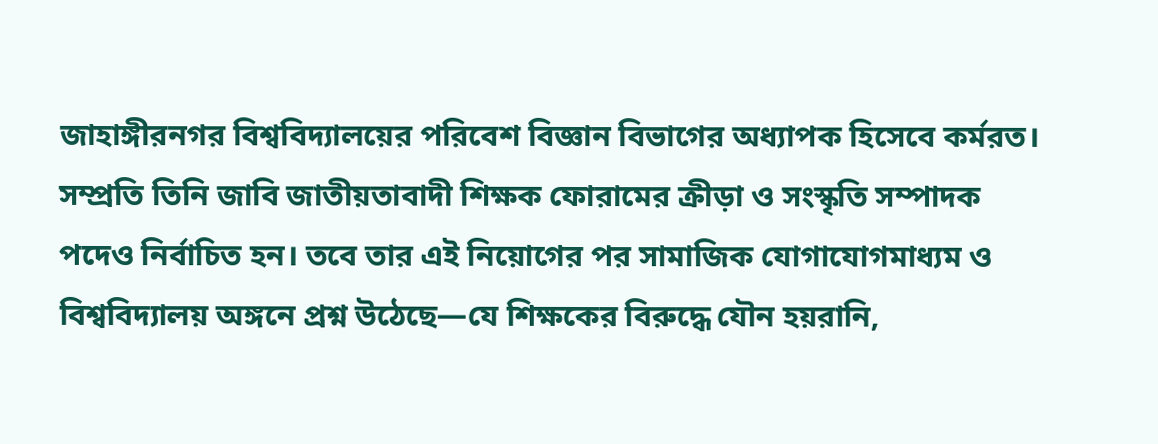জাহাঙ্গীরনগর বিশ্ববিদ্যালয়ের পরিবেশ বিজ্ঞান বিভাগের অধ্যাপক হিসেবে কর্মরত। সম্প্রতি তিনি জাবি জাতীয়তাবাদী শিক্ষক ফোরামের ক্রীড়া ও সংস্কৃতি সম্পাদক পদেও নির্বাচিত হন। তবে তার এই নিয়োগের পর সামাজিক যোগাযোগমাধ্যম ও বিশ্ববিদ্যালয় অঙ্গনে প্রশ্ন উঠেছে—যে শিক্ষকের বিরুদ্ধে যৌন হয়রানি,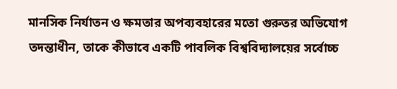মানসিক নির্যাতন ও ক্ষমতার অপব্যবহারের মতো গুরুতর অভিযোগ তদন্তাধীন, তাকে কীভাবে একটি পাবলিক বিশ্ববিদ্যালয়ের সর্বোচ্চ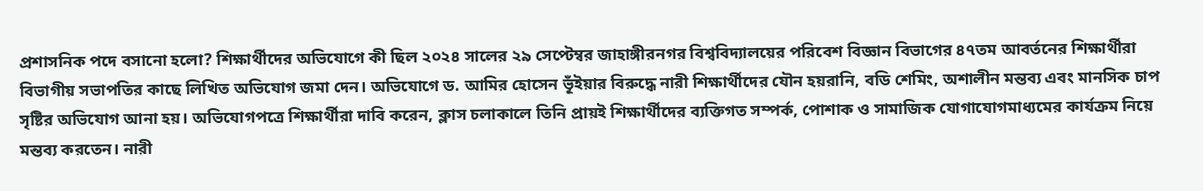প্রশাসনিক পদে বসানো হলো? শিক্ষার্থীদের অভিযোগে কী ছিল ২০২৪ সালের ২৯ সেপ্টেম্বর জাহাঙ্গীরনগর বিশ্ববিদ্যালয়ের পরিবেশ বিজ্ঞান বিভাগের ৪৭তম আবর্তনের শিক্ষার্থীরা বিভাগীয় সভাপতির কাছে লিখিত অভিযোগ জমা দেন। অভিযোগে ড. আমির হোসেন ভূঁইয়ার বিরুদ্ধে নারী শিক্ষার্থীদের যৌন হয়রানি, বডি শেমিং, অশালীন মন্তব্য এবং মানসিক চাপ সৃষ্টির অভিযোগ আনা হয়। অভিযোগপত্রে শিক্ষার্থীরা দাবি করেন, ক্লাস চলাকালে তিনি প্রায়ই শিক্ষার্থীদের ব্যক্তিগত সম্পর্ক, পোশাক ও সামাজিক যোগাযোগমাধ্যমের কার্যক্রম নিয়ে মন্তব্য করতেন। নারী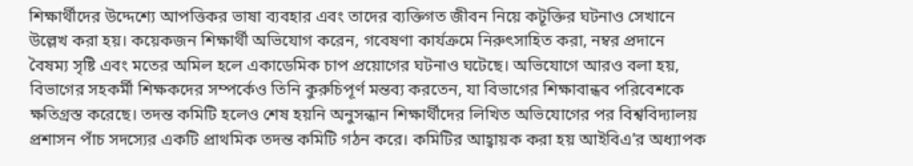শিক্ষার্থীদের উদ্দেশ্যে আপত্তিকর ভাষা ব্যবহার এবং তাদের ব্যক্তিগত জীবন নিয়ে কটূক্তির ঘটনাও সেখানে উল্লেখ করা হয়। কয়েকজন শিক্ষার্থী অভিযোগ করেন, গবেষণা কার্যক্রমে নিরুৎসাহিত করা, নম্বর প্রদানে বৈষম্য সৃষ্টি এবং মতের অমিল হলে একাডেমিক চাপ প্রয়োগের ঘটনাও ঘটেছে। অভিযোগে আরও বলা হয়, বিভাগের সহকর্মী শিক্ষকদের সম্পর্কেও তিনি কুরুচিপূর্ণ মন্তব্য করতেন, যা বিভাগের শিক্ষাবান্ধব পরিবেশকে ক্ষতিগ্রস্ত করেছে। তদন্ত কমিটি হলেও শেষ হয়নি অনুসন্ধান শিক্ষার্থীদের লিখিত অভিযোগের পর বিশ্ববিদ্যালয় প্রশাসন পাঁচ সদস্যের একটি প্রাথমিক তদন্ত কমিটি গঠন করে। কমিটির আহ্বায়ক করা হয় আইবিএ’র অধ্যাপক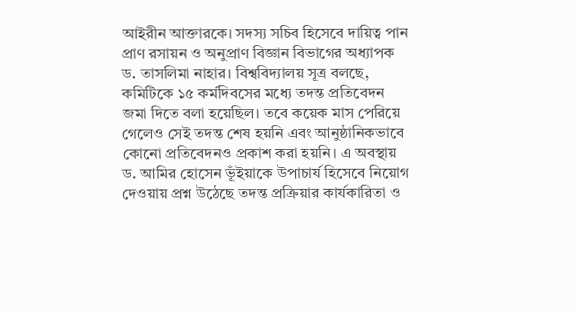আইরীন আক্তারকে। সদস্য সচিব হিসেবে দায়িত্ব পান প্রাণ রসায়ন ও অনুপ্রাণ বিজ্ঞান বিভাগের অধ্যাপক ড. তাসলিমা নাহার। বিশ্ববিদ্যালয় সূত্র বলছে, কমিটিকে ১৫ কর্মদিবসের মধ্যে তদন্ত প্রতিবেদন জমা দিতে বলা হয়েছিল। তবে কয়েক মাস পেরিয়ে গেলেও সেই তদন্ত শেষ হয়নি এবং আনুষ্ঠানিকভাবে কোনো প্রতিবেদনও প্রকাশ করা হয়নি। এ অবস্থায় ড. আমির হোসেন ভূঁইয়াকে উপাচার্য হিসেবে নিয়োগ দেওয়ায় প্রশ্ন উঠেছে তদন্ত প্রক্রিয়ার কার্যকারিতা ও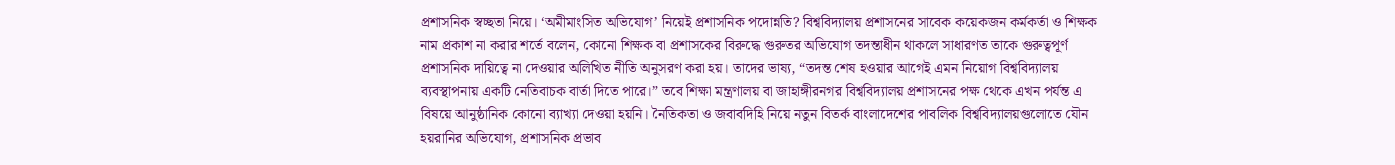প্রশাসনিক স্বচ্ছতা নিয়ে। ‘অমীমাংসিত অভিযোগ’ নিয়েই প্রশাসনিক পদোন্নতি? বিশ্ববিদ্যালয় প্রশাসনের সাবেক কয়েকজন কর্মকর্তা ও শিক্ষক নাম প্রকাশ না করার শর্তে বলেন, কোনো শিক্ষক বা প্রশাসকের বিরুদ্ধে গুরুতর অভিযোগ তদন্তাধীন থাকলে সাধারণত তাকে গুরুত্বপূর্ণ প্রশাসনিক দায়িত্বে না দেওয়ার অলিখিত নীতি অনুসরণ করা হয়। তাদের ভাষ্য, “তদন্ত শেষ হওয়ার আগেই এমন নিয়োগ বিশ্ববিদ্যালয় ব্যবস্থাপনায় একটি নেতিবাচক বার্তা দিতে পারে।” তবে শিক্ষা মন্ত্রণালয় বা জাহাঙ্গীরনগর বিশ্ববিদ্যালয় প্রশাসনের পক্ষ থেকে এখন পর্যন্ত এ বিষয়ে আনুষ্ঠানিক কোনো ব্যাখ্যা দেওয়া হয়নি। নৈতিকতা ও জবাবদিহি নিয়ে নতুন বিতর্ক বাংলাদেশের পাবলিক বিশ্ববিদ্যালয়গুলোতে যৌন হয়রানির অভিযোগ, প্রশাসনিক প্রভাব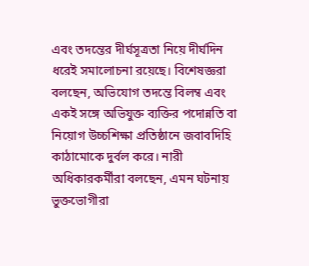এবং তদন্তের দীর্ঘসূত্রতা নিয়ে দীর্ঘদিন ধরেই সমালোচনা রয়েছে। বিশেষজ্ঞরা বলছেন, অভিযোগ তদন্তে বিলম্ব এবং একই সঙ্গে অভিযুক্ত ব্যক্তির পদোন্নতি বা নিয়োগ উচ্চশিক্ষা প্রতিষ্ঠানে জবাবদিহি কাঠামোকে দুর্বল করে। নারী অধিকারকর্মীরা বলছেন, এমন ঘটনায় ভুক্তভোগীরা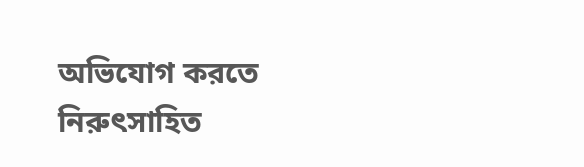অভিযোগ করতে নিরুৎসাহিত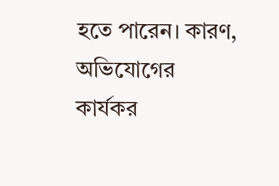হতে পারেন। কারণ, অভিযোগের কার্যকর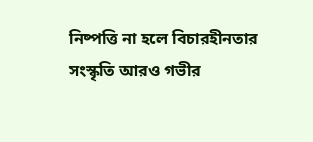নিষ্পত্তি না হলে বিচারহীনতার সংস্কৃতি আরও গভীর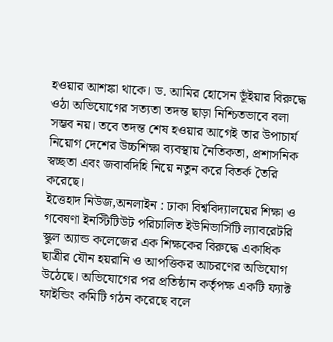হওয়ার আশঙ্কা থাকে। ড. আমির হোসেন ভূঁইয়ার বিরুদ্ধে ওঠা অভিযোগের সত্যতা তদন্ত ছাড়া নিশ্চিতভাবে বলা সম্ভব নয়। তবে তদন্ত শেষ হওয়ার আগেই তার উপাচার্য নিয়োগ দেশের উচ্চশিক্ষা ব্যবস্থায় নৈতিকতা, প্রশাসনিক স্বচ্ছতা এবং জবাবদিহি নিয়ে নতুন করে বিতর্ক তৈরি করেছে।
ইত্তেহাদ নিউজ,অনলাইন : ঢাকা বিশ্ববিদ্যালয়ের শিক্ষা ও গবেষণা ইনস্টিটিউট পরিচালিত ইউনিভার্সিটি ল্যাবরেটরি স্কুল অ্যান্ড কলেজের এক শিক্ষকের বিরুদ্ধে একাধিক ছাত্রীর যৌন হয়রানি ও আপত্তিকর আচরণের অভিযোগ উঠেছে। অভিযোগের পর প্রতিষ্ঠান কর্তৃপক্ষ একটি ফ্যাক্ট ফাইন্ডিং কমিটি গঠন করেছে বলে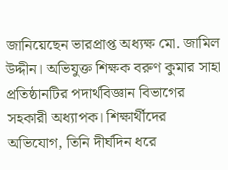জানিয়েছেন ভারপ্রাপ্ত অধ্যক্ষ মো. জামিল উদ্দীন। অভিযুক্ত শিক্ষক বরুণ কুমার সাহা প্রতিষ্ঠানটির পদার্থবিজ্ঞান বিভাগের সহকারী অধ্যাপক। শিক্ষার্থীদের অভিযোগ, তিনি দীর্ঘদিন ধরে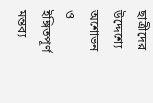ছাত্রীদের উদ্দেশ্যে অশোভন ও ইঙ্গিতপূর্ণ মন্তব্য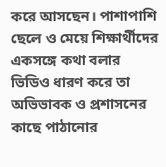করে আসছেন। পাশাপাশি ছেলে ও মেয়ে শিক্ষার্থীদের একসঙ্গে কথা বলার ভিডিও ধারণ করে তা অভিভাবক ও প্রশাসনের কাছে পাঠানোর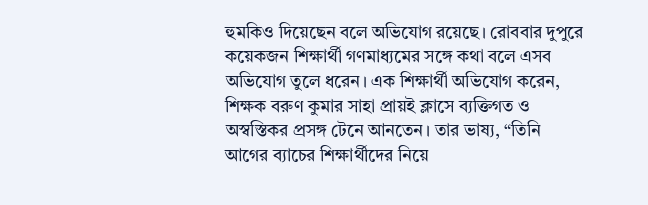হুমকিও দিয়েছেন বলে অভিযোগ রয়েছে। রোববার দুপুরে কয়েকজন শিক্ষার্থী গণমাধ্যমের সঙ্গে কথা বলে এসব অভিযোগ তুলে ধরেন। এক শিক্ষার্থী অভিযোগ করেন, শিক্ষক বরুণ কুমার সাহা প্রায়ই ক্লাসে ব্যক্তিগত ও অস্বস্তিকর প্রসঙ্গ টেনে আনতেন। তার ভাষ্য, “তিনি আগের ব্যাচের শিক্ষার্থীদের নিয়ে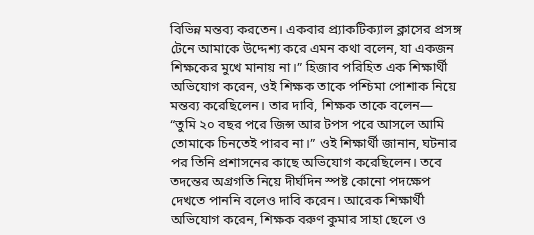বিভিন্ন মন্তব্য করতেন। একবার প্র্যাকটিক্যাল ক্লাসের প্রসঙ্গ টেনে আমাকে উদ্দেশ্য করে এমন কথা বলেন, যা একজন শিক্ষকের মুখে মানায় না।” হিজাব পরিহিত এক শিক্ষার্থী অভিযোগ করেন, ওই শিক্ষক তাকে পশ্চিমা পোশাক নিয়ে মন্তব্য করেছিলেন। তার দাবি, শিক্ষক তাকে বলেন— “তুমি ২০ বছর পরে জিন্স আর টপস পরে আসলে আমি তোমাকে চিনতেই পারব না।” ওই শিক্ষার্থী জানান, ঘটনার পর তিনি প্রশাসনের কাছে অভিযোগ করেছিলেন। তবে তদন্তের অগ্রগতি নিয়ে দীর্ঘদিন স্পষ্ট কোনো পদক্ষেপ দেখতে পাননি বলেও দাবি করেন। আরেক শিক্ষার্থী অভিযোগ করেন, শিক্ষক বরুণ কুমার সাহা ছেলে ও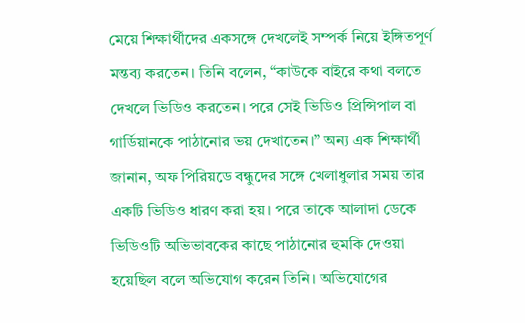মেয়ে শিক্ষার্থীদের একসঙ্গে দেখলেই সম্পর্ক নিয়ে ইঙ্গিতপূর্ণ মন্তব্য করতেন। তিনি বলেন, “কাউকে বাইরে কথা বলতে দেখলে ভিডিও করতেন। পরে সেই ভিডিও প্রিন্সিপাল বা গার্ডিয়ানকে পাঠানোর ভয় দেখাতেন।” অন্য এক শিক্ষার্থী জানান, অফ পিরিয়ডে বন্ধুদের সঙ্গে খেলাধুলার সময় তার একটি ভিডিও ধারণ করা হয়। পরে তাকে আলাদা ডেকে ভিডিওটি অভিভাবকের কাছে পাঠানোর হুমকি দেওয়া হয়েছিল বলে অভিযোগ করেন তিনি। অভিযোগের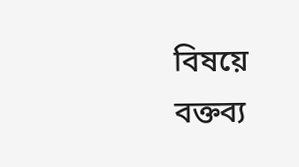বিষয়ে বক্তব্য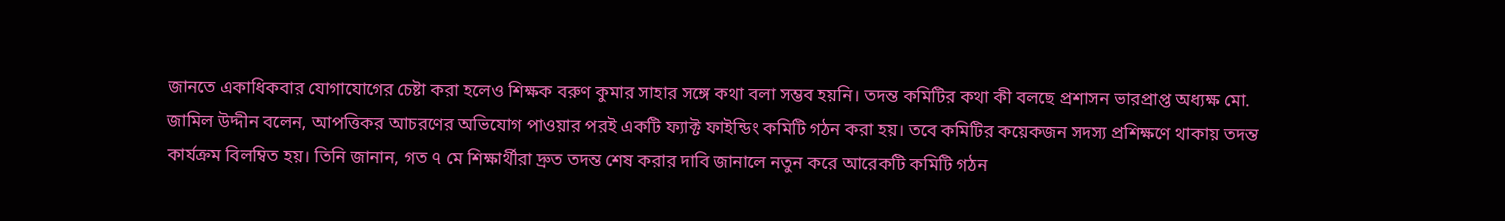জানতে একাধিকবার যোগাযোগের চেষ্টা করা হলেও শিক্ষক বরুণ কুমার সাহার সঙ্গে কথা বলা সম্ভব হয়নি। তদন্ত কমিটির কথা কী বলছে প্রশাসন ভারপ্রাপ্ত অধ্যক্ষ মো. জামিল উদ্দীন বলেন, আপত্তিকর আচরণের অভিযোগ পাওয়ার পরই একটি ফ্যাক্ট ফাইন্ডিং কমিটি গঠন করা হয়। তবে কমিটির কয়েকজন সদস্য প্রশিক্ষণে থাকায় তদন্ত কার্যক্রম বিলম্বিত হয়। তিনি জানান, গত ৭ মে শিক্ষার্থীরা দ্রুত তদন্ত শেষ করার দাবি জানালে নতুন করে আরেকটি কমিটি গঠন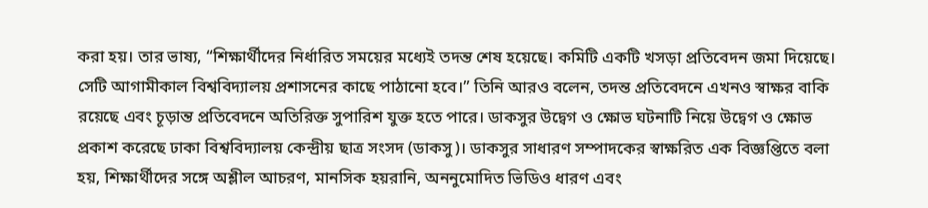করা হয়। তার ভাষ্য, “শিক্ষার্থীদের নির্ধারিত সময়ের মধ্যেই তদন্ত শেষ হয়েছে। কমিটি একটি খসড়া প্রতিবেদন জমা দিয়েছে। সেটি আগামীকাল বিশ্ববিদ্যালয় প্রশাসনের কাছে পাঠানো হবে।” তিনি আরও বলেন, তদন্ত প্রতিবেদনে এখনও স্বাক্ষর বাকি রয়েছে এবং চূড়ান্ত প্রতিবেদনে অতিরিক্ত সুপারিশ যুক্ত হতে পারে। ডাকসুর উদ্বেগ ও ক্ষোভ ঘটনাটি নিয়ে উদ্বেগ ও ক্ষোভ প্রকাশ করেছে ঢাকা বিশ্ববিদ্যালয় কেন্দ্রীয় ছাত্র সংসদ (ডাকসু)। ডাকসুর সাধারণ সম্পাদকের স্বাক্ষরিত এক বিজ্ঞপ্তিতে বলা হয়, শিক্ষার্থীদের সঙ্গে অশ্লীল আচরণ, মানসিক হয়রানি, অননুমোদিত ভিডিও ধারণ এবং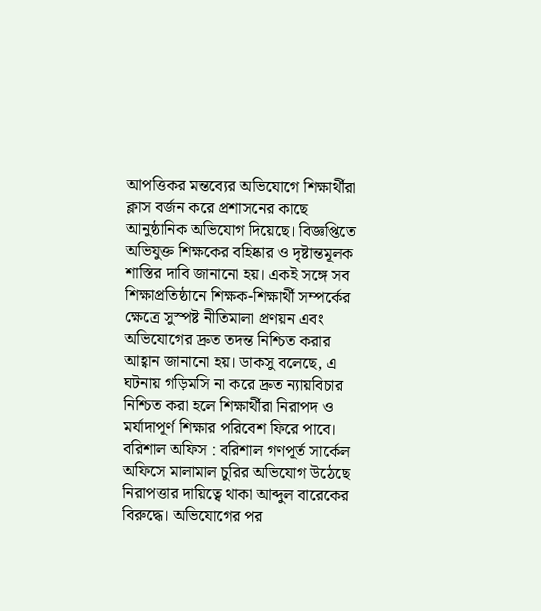আপত্তিকর মন্তব্যের অভিযোগে শিক্ষার্থীরা ক্লাস বর্জন করে প্রশাসনের কাছে আনুষ্ঠানিক অভিযোগ দিয়েছে। বিজ্ঞপ্তিতে অভিযুক্ত শিক্ষকের বহিষ্কার ও দৃষ্টান্তমূলক শাস্তির দাবি জানানো হয়। একই সঙ্গে সব শিক্ষাপ্রতিষ্ঠানে শিক্ষক-শিক্ষার্থী সম্পর্কের ক্ষেত্রে সুস্পষ্ট নীতিমালা প্রণয়ন এবং অভিযোগের দ্রুত তদন্ত নিশ্চিত করার আহ্বান জানানো হয়। ডাকসু বলেছে, এ ঘটনায় গড়িমসি না করে দ্রুত ন্যায়বিচার নিশ্চিত করা হলে শিক্ষার্থীরা নিরাপদ ও মর্যাদাপূর্ণ শিক্ষার পরিবেশ ফিরে পাবে।
বরিশাল অফিস : বরিশাল গণপূর্ত সার্কেল অফিসে মালামাল চুরির অভিযোগ উঠেছে নিরাপত্তার দায়িত্বে থাকা আব্দুল বারেকের বিরুদ্ধে। অভিযোগের পর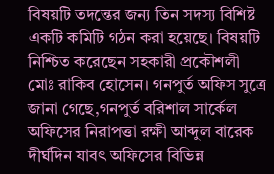বিষয়টি তদন্তের জন্য তিন সদস্য বিশিষ্ট একটি কমিটি গঠন করা হয়েছে। বিষয়টি নিশ্চিত করেছেন সহকারী প্রকৌশলী মোঃ রাকিব হোসেন। গনপুর্ত অফিস সুত্রে জানা গেছে,গনপুর্ত বরিশাল সার্কেল অফিসের নিরাপত্তা রক্ষী আব্দুল বারেক দীর্ঘদিন যাবৎ অফিসের বিভিন্ন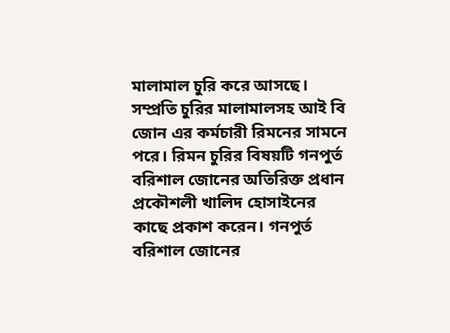মালামাল চুরি করে আসছে। সম্প্রতি চুরির মালামালসহ আই বি জোন এর কর্মচারী রিমনের সামনে পরে। রিমন চুরির বিষয়টি গনপুর্ত বরিশাল জোনের অতিরিক্ত প্রধান প্রকৌশলী খালিদ হোসাইনের কাছে প্রকাশ করেন। গনপুর্ত বরিশাল জোনের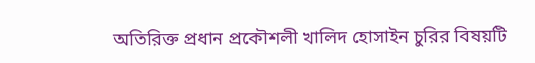অতিরিক্ত প্রধান প্রকৌশলী খালিদ হোসাইন চুরির বিষয়টি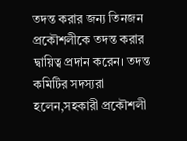তদন্ত করার জন্য তিনজন প্রকৌশলীকে তদন্ত করার দ্বায়িত্ব প্রদান করেন। তদন্ত কমিটির সদস্যরা হলেন,সহকারী প্রকৌশলী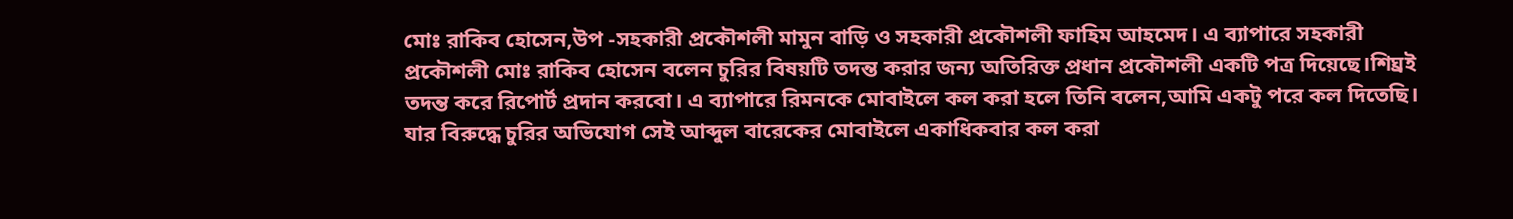মোঃ রাকিব হোসেন,উপ -সহকারী প্রকৌশলী মামুন বাড়ি ও সহকারী প্রকৌশলী ফাহিম আহমেদ। এ ব্যাপারে সহকারী প্রকৌশলী মোঃ রাকিব হোসেন বলেন চুরির বিষয়টি তদন্ত করার জন্য অতিরিক্ত প্রধান প্রকৌশলী একটি পত্র দিয়েছে।শিঘ্রই তদন্ত করে রিপোর্ট প্রদান করবো। এ ব্যাপারে রিমনকে মোবাইলে কল করা হলে তিনি বলেন,আমি একটু পরে কল দিতেছি। যার বিরুদ্ধে চুরির অভিযোগ সেই আব্দুল বারেকের মোবাইলে একাধিকবার কল করা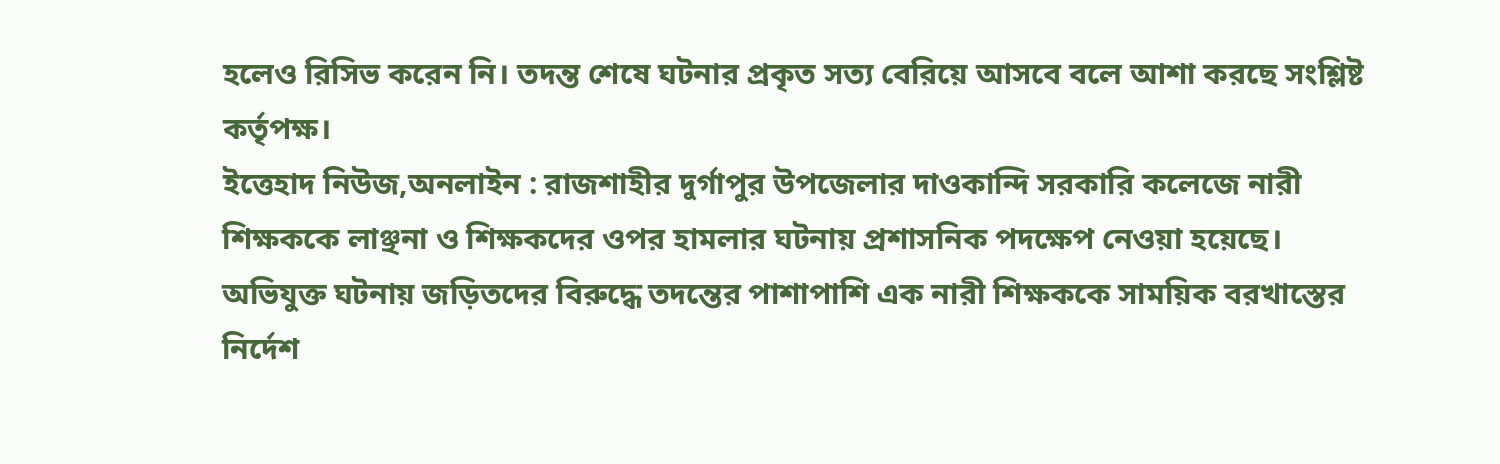হলেও রিসিভ করেন নি। তদন্ত শেষে ঘটনার প্রকৃত সত্য বেরিয়ে আসবে বলে আশা করছে সংশ্লিষ্ট কর্তৃপক্ষ।
ইত্তেহাদ নিউজ,অনলাইন : রাজশাহীর দুর্গাপুর উপজেলার দাওকান্দি সরকারি কলেজে নারী শিক্ষককে লাঞ্ছনা ও শিক্ষকদের ওপর হামলার ঘটনায় প্রশাসনিক পদক্ষেপ নেওয়া হয়েছে। অভিযুক্ত ঘটনায় জড়িতদের বিরুদ্ধে তদন্তের পাশাপাশি এক নারী শিক্ষককে সাময়িক বরখাস্তের নির্দেশ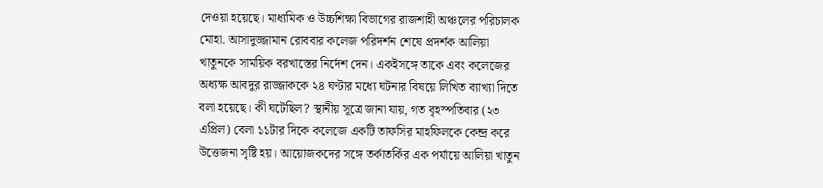দেওয়া হয়েছে। মাধ্যমিক ও উচ্চশিক্ষা বিভাগের রাজশাহী অঞ্চলের পরিচালক মোহা. আসাদুজ্জামান রোববার কলেজ পরিদর্শন শেষে প্রদর্শক আলিয়া খাতুনকে সাময়িক বরখাস্তের নির্দেশ দেন। একইসঙ্গে তাকে এবং কলেজের অধ্যক্ষ আবদুর রাজ্জাককে ২৪ ঘণ্টার মধ্যে ঘটনার বিষয়ে লিখিত ব্যাখ্যা দিতে বলা হয়েছে। কী ঘটেছিল? স্থানীয় সূত্রে জানা যায়, গত বৃহস্পতিবার (২৩ এপ্রিল) বেলা ১১টার দিকে কলেজে একটি তাফসির মাহফিলকে কেন্দ্র করে উত্তেজনা সৃষ্টি হয়। আয়োজকদের সঙ্গে তর্কাতর্কির এক পর্যায়ে আলিয়া খাতুন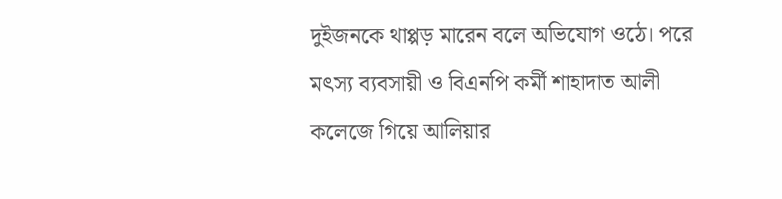দুইজনকে থাপ্পড় মারেন বলে অভিযোগ ওঠে। পরে মৎস্য ব্যবসায়ী ও বিএনপি কর্মী শাহাদাত আলী কলেজে গিয়ে আলিয়ার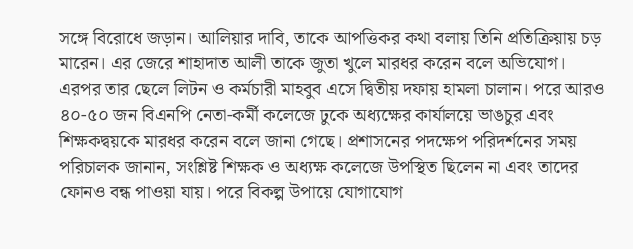সঙ্গে বিরোধে জড়ান। আলিয়ার দাবি, তাকে আপত্তিকর কথা বলায় তিনি প্রতিক্রিয়ায় চড় মারেন। এর জেরে শাহাদাত আলী তাকে জুতা খুলে মারধর করেন বলে অভিযোগ। এরপর তার ছেলে লিটন ও কর্মচারী মাহবুব এসে দ্বিতীয় দফায় হামলা চালান। পরে আরও ৪০-৫০ জন বিএনপি নেতা-কর্মী কলেজে ঢুকে অধ্যক্ষের কার্যালয়ে ভাঙচুর এবং শিক্ষকদ্বয়কে মারধর করেন বলে জানা গেছে। প্রশাসনের পদক্ষেপ পরিদর্শনের সময় পরিচালক জানান, সংশ্লিষ্ট শিক্ষক ও অধ্যক্ষ কলেজে উপস্থিত ছিলেন না এবং তাদের ফোনও বন্ধ পাওয়া যায়। পরে বিকল্প উপায়ে যোগাযোগ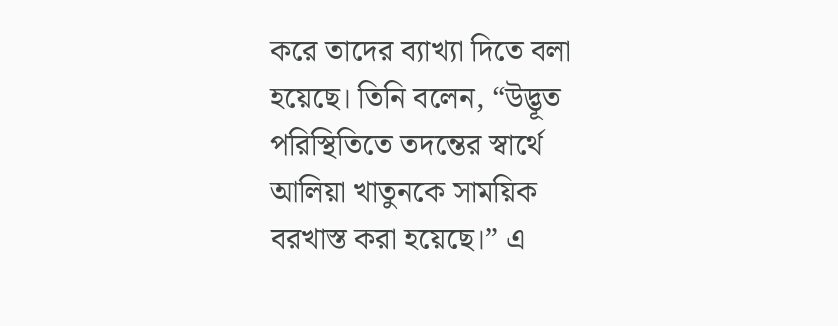করে তাদের ব্যাখ্যা দিতে বলা হয়েছে। তিনি বলেন, “উদ্ভূত পরিস্থিতিতে তদন্তের স্বার্থে আলিয়া খাতুনকে সাময়িক বরখাস্ত করা হয়েছে।” এ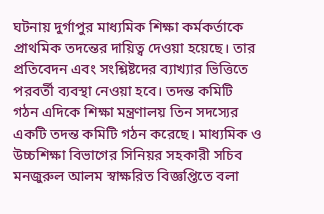ঘটনায় দুর্গাপুর মাধ্যমিক শিক্ষা কর্মকর্তাকে প্রাথমিক তদন্তের দায়িত্ব দেওয়া হয়েছে। তার প্রতিবেদন এবং সংশ্লিষ্টদের ব্যাখ্যার ভিত্তিতে পরবর্তী ব্যবস্থা নেওয়া হবে। তদন্ত কমিটি গঠন এদিকে শিক্ষা মন্ত্রণালয় তিন সদস্যের একটি তদন্ত কমিটি গঠন করেছে। মাধ্যমিক ও উচ্চশিক্ষা বিভাগের সিনিয়র সহকারী সচিব মনজুরুল আলম স্বাক্ষরিত বিজ্ঞপ্তিতে বলা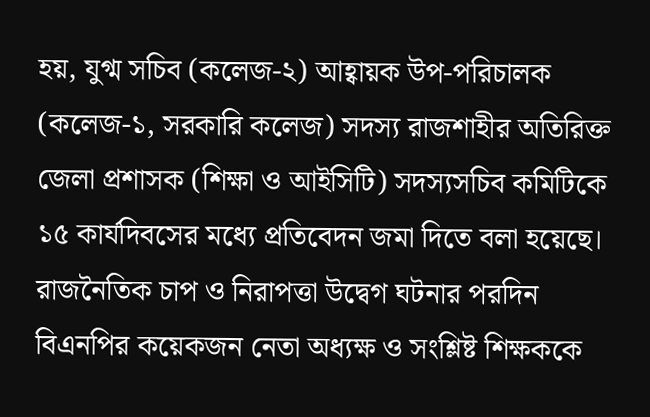হয়, যুগ্ম সচিব (কলেজ-২) আহ্বায়ক উপ-পরিচালক (কলেজ-১, সরকারি কলেজ) সদস্য রাজশাহীর অতিরিক্ত জেলা প্রশাসক (শিক্ষা ও আইসিটি) সদস্যসচিব কমিটিকে ১৫ কার্যদিবসের মধ্যে প্রতিবেদন জমা দিতে বলা হয়েছে। রাজনৈতিক চাপ ও নিরাপত্তা উদ্বেগ ঘটনার পরদিন বিএনপির কয়েকজন নেতা অধ্যক্ষ ও সংশ্লিষ্ট শিক্ষককে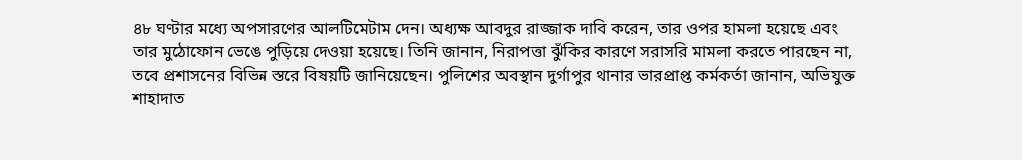৪৮ ঘণ্টার মধ্যে অপসারণের আলটিমেটাম দেন। অধ্যক্ষ আবদুর রাজ্জাক দাবি করেন, তার ওপর হামলা হয়েছে এবং তার মুঠোফোন ভেঙে পুড়িয়ে দেওয়া হয়েছে। তিনি জানান, নিরাপত্তা ঝুঁকির কারণে সরাসরি মামলা করতে পারছেন না, তবে প্রশাসনের বিভিন্ন স্তরে বিষয়টি জানিয়েছেন। পুলিশের অবস্থান দুর্গাপুর থানার ভারপ্রাপ্ত কর্মকর্তা জানান, অভিযুক্ত শাহাদাত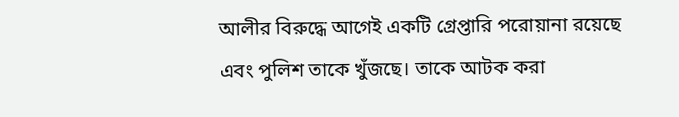আলীর বিরুদ্ধে আগেই একটি গ্রেপ্তারি পরোয়ানা রয়েছে এবং পুলিশ তাকে খুঁজছে। তাকে আটক করা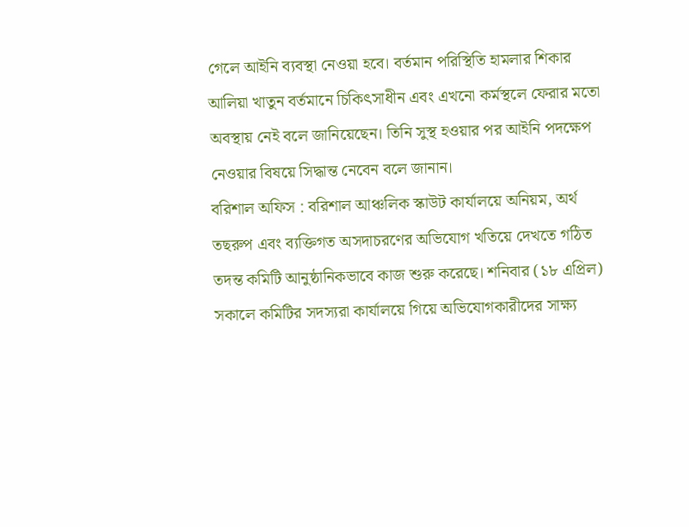গেলে আইনি ব্যবস্থা নেওয়া হবে। বর্তমান পরিস্থিতি হামলার শিকার আলিয়া খাতুন বর্তমানে চিকিৎসাধীন এবং এখনো কর্মস্থলে ফেরার মতো অবস্থায় নেই বলে জানিয়েছেন। তিনি সুস্থ হওয়ার পর আইনি পদক্ষেপ নেওয়ার বিষয়ে সিদ্ধান্ত নেবেন বলে জানান।
বরিশাল অফিস : বরিশাল আঞ্চলিক স্কাউট কার্যালয়ে অনিয়ম, অর্থ তছরুপ এবং ব্যক্তিগত অসদাচরণের অভিযোগ খতিয়ে দেখতে গঠিত তদন্ত কমিটি আনুষ্ঠানিকভাবে কাজ শুরু করেছে। শনিবার (১৮ এপ্রিল) সকালে কমিটির সদস্যরা কার্যালয়ে গিয়ে অভিযোগকারীদের সাক্ষ্য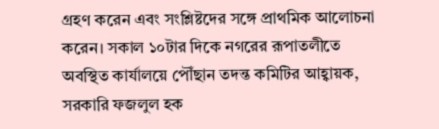গ্রহণ করেন এবং সংশ্লিষ্টদের সঙ্গে প্রাথমিক আলোচনা করেন। সকাল ১০টার দিকে নগরের রূপাতলীতে অবস্থিত কার্যালয়ে পৌঁছান তদন্ত কমিটির আহ্বায়ক, সরকারি ফজলুল হক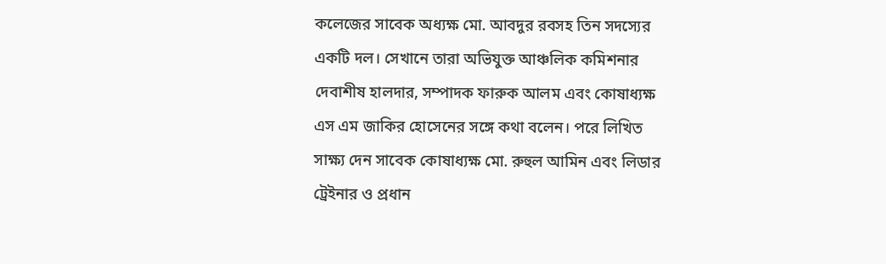কলেজের সাবেক অধ্যক্ষ মো. আবদুর রবসহ তিন সদস্যের একটি দল। সেখানে তারা অভিযুক্ত আঞ্চলিক কমিশনার দেবাশীষ হালদার, সম্পাদক ফারুক আলম এবং কোষাধ্যক্ষ এস এম জাকির হোসেনের সঙ্গে কথা বলেন। পরে লিখিত সাক্ষ্য দেন সাবেক কোষাধ্যক্ষ মো. রুহুল আমিন এবং লিডার ট্রেইনার ও প্রধান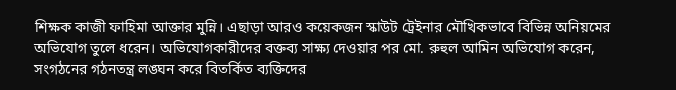শিক্ষক কাজী ফাহিমা আক্তার মুন্নি। এছাড়া আরও কয়েকজন স্কাউট ট্রেইনার মৌখিকভাবে বিভিন্ন অনিয়মের অভিযোগ তুলে ধরেন। অভিযোগকারীদের বক্তব্য সাক্ষ্য দেওয়ার পর মো. রুহুল আমিন অভিযোগ করেন, সংগঠনের গঠনতন্ত্র লঙ্ঘন করে বিতর্কিত ব্যক্তিদের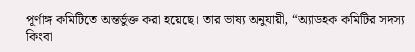পূর্ণাঙ্গ কমিটিতে অন্তর্ভুক্ত করা হয়েছে। তার ভাষ্য অনুযায়ী, “অ্যাডহক কমিটির সদস্য কিংবা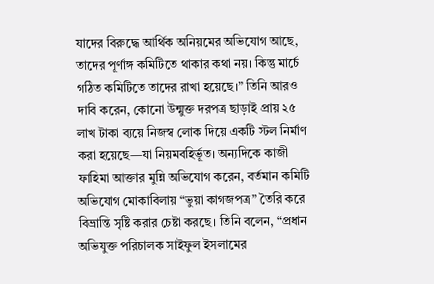যাদের বিরুদ্ধে আর্থিক অনিয়মের অভিযোগ আছে, তাদের পূর্ণাঙ্গ কমিটিতে থাকার কথা নয়। কিন্তু মার্চে গঠিত কমিটিতে তাদের রাখা হয়েছে।” তিনি আরও দাবি করেন, কোনো উন্মুক্ত দরপত্র ছাড়াই প্রায় ২৫ লাখ টাকা ব্যয়ে নিজস্ব লোক দিয়ে একটি স্টল নির্মাণ করা হয়েছে—যা নিয়মবহির্ভূত। অন্যদিকে কাজী ফাহিমা আক্তার মুন্নি অভিযোগ করেন, বর্তমান কমিটি অভিযোগ মোকাবিলায় “ভুয়া কাগজপত্র” তৈরি করে বিভ্রান্তি সৃষ্টি করার চেষ্টা করছে। তিনি বলেন, “প্রধান অভিযুক্ত পরিচালক সাইফুল ইসলামের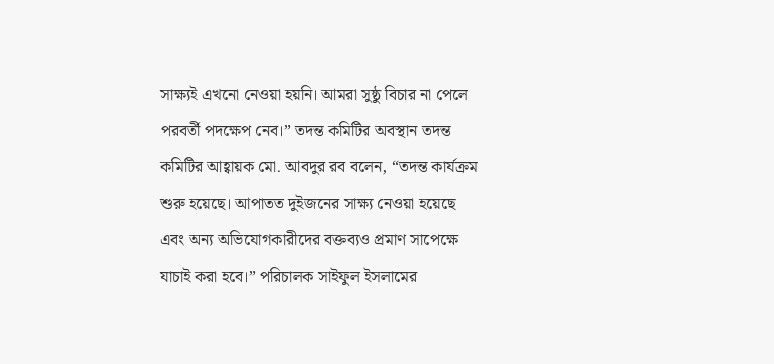সাক্ষ্যই এখনো নেওয়া হয়নি। আমরা সুষ্ঠু বিচার না পেলে পরবর্তী পদক্ষেপ নেব।” তদন্ত কমিটির অবস্থান তদন্ত কমিটির আহ্বায়ক মো. আবদুর রব বলেন, “তদন্ত কার্যক্রম শুরু হয়েছে। আপাতত দুইজনের সাক্ষ্য নেওয়া হয়েছে এবং অন্য অভিযোগকারীদের বক্তব্যও প্রমাণ সাপেক্ষে যাচাই করা হবে।” পরিচালক সাইফুল ইসলামের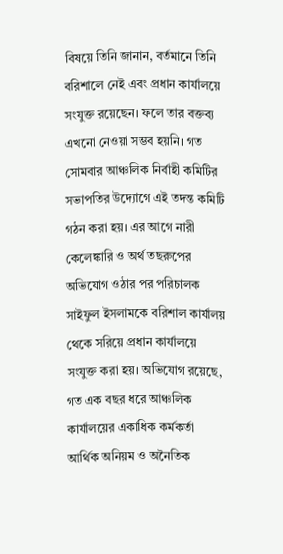বিষয়ে তিনি জানান, বর্তমানে তিনি বরিশালে নেই এবং প্রধান কার্যালয়ে সংযুক্ত রয়েছেন। ফলে তার বক্তব্য এখনো নেওয়া সম্ভব হয়নি। গত সোমবার আঞ্চলিক নির্বাহী কমিটির সভাপতির উদ্যোগে এই তদন্ত কমিটি গঠন করা হয়। এর আগে নারী কেলেঙ্কারি ও অর্থ তছরুপের অভিযোগ ওঠার পর পরিচালক সাইফুল ইসলামকে বরিশাল কার্যালয় থেকে সরিয়ে প্রধান কার্যালয়ে সংযুক্ত করা হয়। অভিযোগ রয়েছে, গত এক বছর ধরে আঞ্চলিক কার্যালয়ের একাধিক কর্মকর্তা আর্থিক অনিয়ম ও অনৈতিক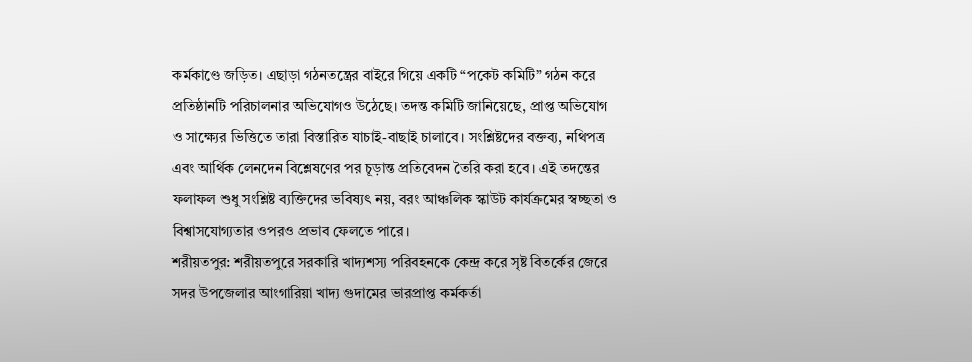কর্মকাণ্ডে জড়িত। এছাড়া গঠনতন্ত্রের বাইরে গিয়ে একটি “পকেট কমিটি” গঠন করে প্রতিষ্ঠানটি পরিচালনার অভিযোগও উঠেছে। তদন্ত কমিটি জানিয়েছে, প্রাপ্ত অভিযোগ ও সাক্ষ্যের ভিত্তিতে তারা বিস্তারিত যাচাই-বাছাই চালাবে। সংশ্লিষ্টদের বক্তব্য, নথিপত্র এবং আর্থিক লেনদেন বিশ্লেষণের পর চূড়ান্ত প্রতিবেদন তৈরি করা হবে। এই তদন্তের ফলাফল শুধু সংশ্লিষ্ট ব্যক্তিদের ভবিষ্যৎ নয়, বরং আঞ্চলিক স্কাউট কার্যক্রমের স্বচ্ছতা ও বিশ্বাসযোগ্যতার ওপরও প্রভাব ফেলতে পারে।
শরীয়তপুর: শরীয়তপুরে সরকারি খাদ্যশস্য পরিবহনকে কেন্দ্র করে সৃষ্ট বিতর্কের জেরে সদর উপজেলার আংগারিয়া খাদ্য গুদামের ভারপ্রাপ্ত কর্মকর্তা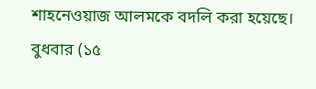শাহনেওয়াজ আলমকে বদলি করা হয়েছে। বুধবার (১৫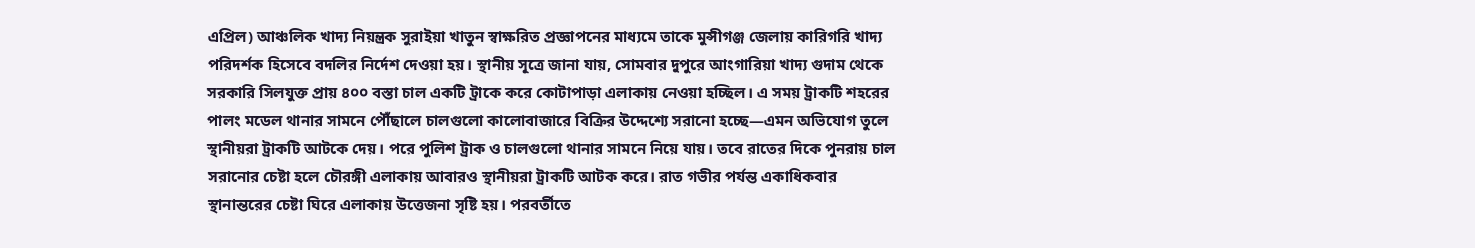এপ্রিল) আঞ্চলিক খাদ্য নিয়ন্ত্রক সুরাইয়া খাতুন স্বাক্ষরিত প্রজ্ঞাপনের মাধ্যমে তাকে মুন্সীগঞ্জ জেলায় কারিগরি খাদ্য পরিদর্শক হিসেবে বদলির নির্দেশ দেওয়া হয়। স্থানীয় সূত্রে জানা যায়, সোমবার দুপুরে আংগারিয়া খাদ্য গুদাম থেকে সরকারি সিলযুক্ত প্রায় ৪০০ বস্তা চাল একটি ট্রাকে করে কোটাপাড়া এলাকায় নেওয়া হচ্ছিল। এ সময় ট্রাকটি শহরের পালং মডেল থানার সামনে পৌঁছালে চালগুলো কালোবাজারে বিক্রির উদ্দেশ্যে সরানো হচ্ছে—এমন অভিযোগ তুলে স্থানীয়রা ট্রাকটি আটকে দেয়। পরে পুলিশ ট্রাক ও চালগুলো থানার সামনে নিয়ে যায়। তবে রাতের দিকে পুনরায় চাল সরানোর চেষ্টা হলে চৌরঙ্গী এলাকায় আবারও স্থানীয়রা ট্রাকটি আটক করে। রাত গভীর পর্যন্ত একাধিকবার স্থানান্তরের চেষ্টা ঘিরে এলাকায় উত্তেজনা সৃষ্টি হয়। পরবর্তীতে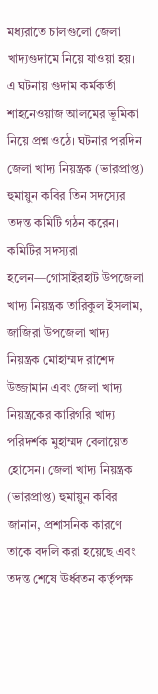মধ্যরাতে চালগুলো জেলা খাদ্যগুদামে নিয়ে যাওয়া হয়। এ ঘটনায় গুদাম কর্মকর্তা শাহনেওয়াজ আলমের ভূমিকা নিয়ে প্রশ্ন ওঠে। ঘটনার পরদিন জেলা খাদ্য নিয়ন্ত্রক (ভারপ্রাপ্ত) হুমায়ুন কবির তিন সদস্যের তদন্ত কমিটি গঠন করেন। কমিটির সদস্যরা হলেন—গোসাইরহাট উপজেলা খাদ্য নিয়ন্ত্রক তারিকুল ইসলাম, জাজিরা উপজেলা খাদ্য নিয়ন্ত্রক মোহাম্মদ রাশেদ উজ্জামান এবং জেলা খাদ্য নিয়ন্ত্রকের কারিগরি খাদ্য পরিদর্শক মুহাম্মদ বেলায়েত হোসেন। জেলা খাদ্য নিয়ন্ত্রক (ভারপ্রাপ্ত) হুমায়ুন কবির জানান, প্রশাসনিক কারণে তাকে বদলি করা হয়েছে এবং তদন্ত শেষে ঊর্ধ্বতন কর্তৃপক্ষ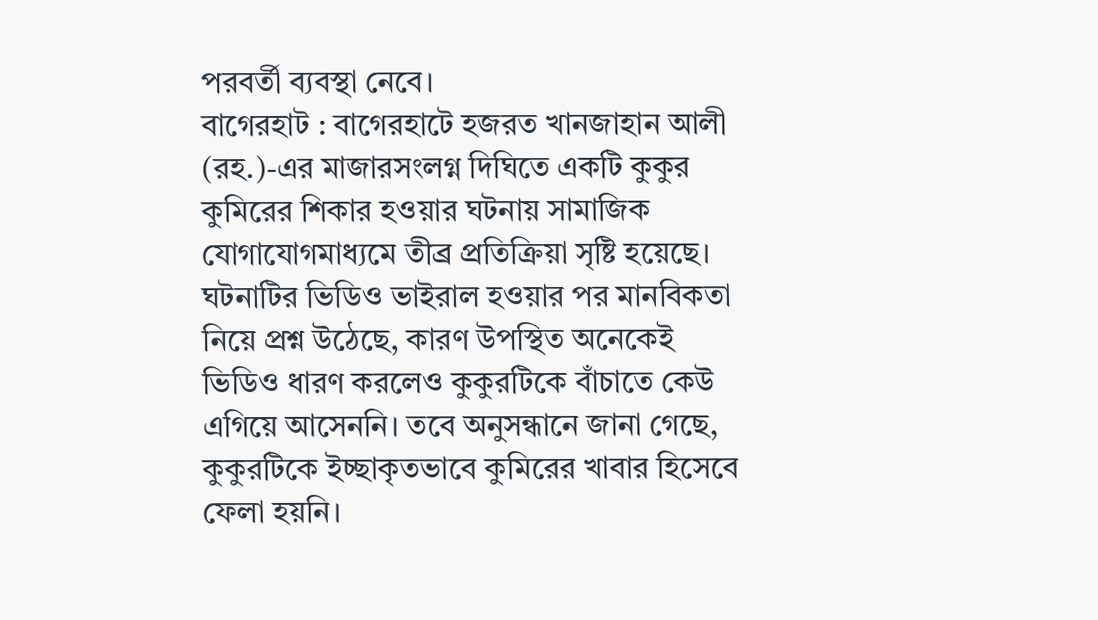পরবর্তী ব্যবস্থা নেবে।
বাগেরহাট : বাগেরহাটে হজরত খানজাহান আলী (রহ.)-এর মাজারসংলগ্ন দিঘিতে একটি কুকুর কুমিরের শিকার হওয়ার ঘটনায় সামাজিক যোগাযোগমাধ্যমে তীব্র প্রতিক্রিয়া সৃষ্টি হয়েছে। ঘটনাটির ভিডিও ভাইরাল হওয়ার পর মানবিকতা নিয়ে প্রশ্ন উঠেছে, কারণ উপস্থিত অনেকেই ভিডিও ধারণ করলেও কুকুরটিকে বাঁচাতে কেউ এগিয়ে আসেননি। তবে অনুসন্ধানে জানা গেছে, কুকুরটিকে ইচ্ছাকৃতভাবে কুমিরের খাবার হিসেবে ফেলা হয়নি।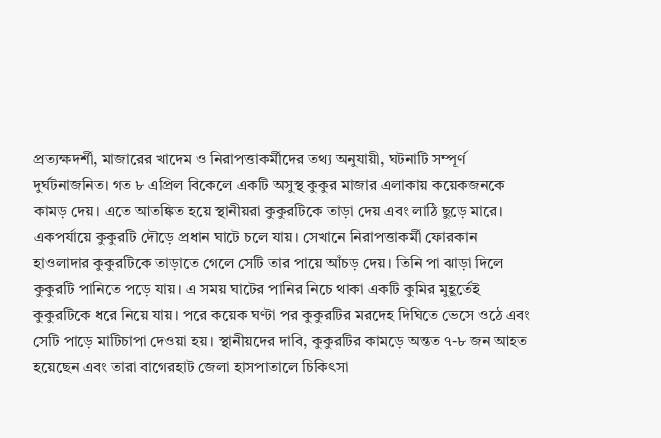প্রত্যক্ষদর্শী, মাজারের খাদেম ও নিরাপত্তাকর্মীদের তথ্য অনুযায়ী, ঘটনাটি সম্পূর্ণ দুর্ঘটনাজনিত। গত ৮ এপ্রিল বিকেলে একটি অসুস্থ কুকুর মাজার এলাকায় কয়েকজনকে কামড় দেয়। এতে আতঙ্কিত হয়ে স্থানীয়রা কুকুরটিকে তাড়া দেয় এবং লাঠি ছুড়ে মারে। একপর্যায়ে কুকুরটি দৌড়ে প্রধান ঘাটে চলে যায়। সেখানে নিরাপত্তাকর্মী ফোরকান হাওলাদার কুকুরটিকে তাড়াতে গেলে সেটি তার পায়ে আঁচড় দেয়। তিনি পা ঝাড়া দিলে কুকুরটি পানিতে পড়ে যায়। এ সময় ঘাটের পানির নিচে থাকা একটি কুমির মুহূর্তেই কুকুরটিকে ধরে নিয়ে যায়। পরে কয়েক ঘণ্টা পর কুকুরটির মরদেহ দিঘিতে ভেসে ওঠে এবং সেটি পাড়ে মাটিচাপা দেওয়া হয়। স্থানীয়দের দাবি, কুকুরটির কামড়ে অন্তত ৭-৮ জন আহত হয়েছেন এবং তারা বাগেরহাট জেলা হাসপাতালে চিকিৎসা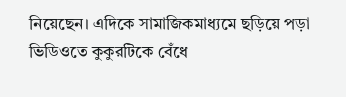নিয়েছেন। এদিকে সামাজিকমাধ্যমে ছড়িয়ে পড়া ভিডিওতে কুকুরটিকে বেঁধে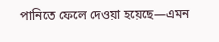পানিতে ফেলে দেওয়া হয়েছে—এমন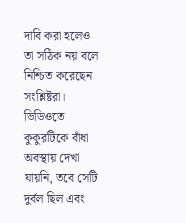দাবি করা হলেও তা সঠিক নয় বলে নিশ্চিত করেছেন সংশ্লিষ্টরা। ভিডিওতে কুকুরটিকে বাঁধা অবস্থায় দেখা যায়নি, তবে সেটি দুর্বল ছিল এবং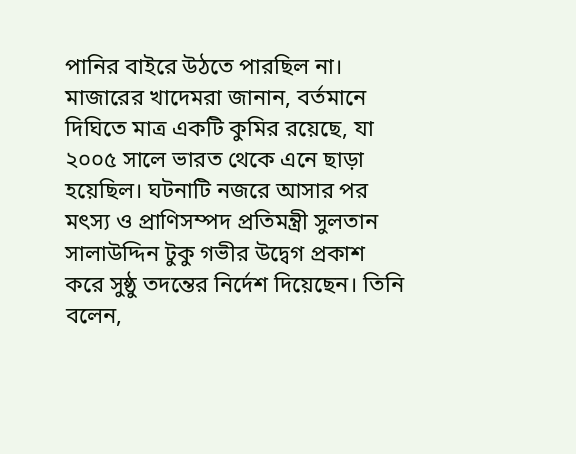পানির বাইরে উঠতে পারছিল না। মাজারের খাদেমরা জানান, বর্তমানে দিঘিতে মাত্র একটি কুমির রয়েছে, যা ২০০৫ সালে ভারত থেকে এনে ছাড়া হয়েছিল। ঘটনাটি নজরে আসার পর মৎস্য ও প্রাণিসম্পদ প্রতিমন্ত্রী সুলতান সালাউদ্দিন টুকু গভীর উদ্বেগ প্রকাশ করে সুষ্ঠু তদন্তের নির্দেশ দিয়েছেন। তিনি বলেন,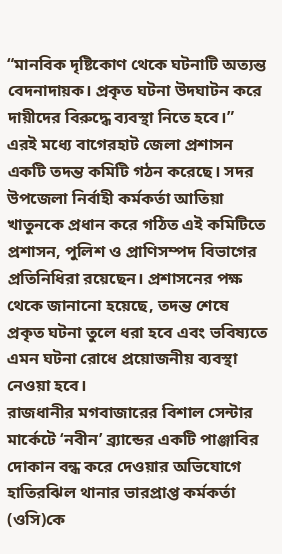“মানবিক দৃষ্টিকোণ থেকে ঘটনাটি অত্যন্ত বেদনাদায়ক। প্রকৃত ঘটনা উদঘাটন করে দায়ীদের বিরুদ্ধে ব্যবস্থা নিতে হবে।” এরই মধ্যে বাগেরহাট জেলা প্রশাসন একটি তদন্ত কমিটি গঠন করেছে। সদর উপজেলা নির্বাহী কর্মকর্তা আতিয়া খাতুনকে প্রধান করে গঠিত এই কমিটিতে প্রশাসন, পুলিশ ও প্রাণিসম্পদ বিভাগের প্রতিনিধিরা রয়েছেন। প্রশাসনের পক্ষ থেকে জানানো হয়েছে, তদন্ত শেষে প্রকৃত ঘটনা তুলে ধরা হবে এবং ভবিষ্যতে এমন ঘটনা রোধে প্রয়োজনীয় ব্যবস্থা নেওয়া হবে।
রাজধানীর মগবাজারের বিশাল সেন্টার মার্কেটে ‘নবীন’ ব্র্যান্ডের একটি পাঞ্জাবির দোকান বন্ধ করে দেওয়ার অভিযোগে হাতিরঝিল থানার ভারপ্রাপ্ত কর্মকর্তা (ওসি)কে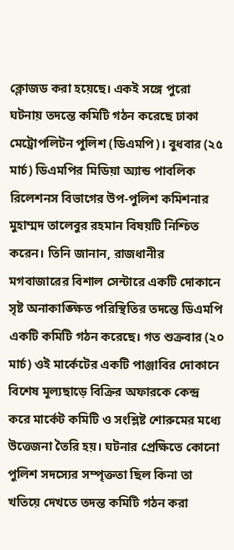ক্লোজড করা হয়েছে। একই সঙ্গে পুরো ঘটনায় তদন্তে কমিটি গঠন করেছে ঢাকা মেট্রোপলিটন পুলিশ (ডিএমপি)। বুধবার (২৫ মার্চ) ডিএমপির মিডিয়া অ্যান্ড পাবলিক রিলেশনস বিভাগের উপ-পুলিশ কমিশনার মুহাম্মদ তালেবুর রহমান বিষয়টি নিশ্চিত করেন। তিনি জানান, রাজধানীর মগবাজারের বিশাল সেন্টারে একটি দোকানে সৃষ্ট অনাকাঙ্ক্ষিত পরিস্থিতির তদন্তে ডিএমপি একটি কমিটি গঠন করেছে। গত শুক্রবার (২০ মার্চ) ওই মার্কেটের একটি পাঞ্জাবির দোকানে বিশেষ মূল্যছাড়ে বিক্রির অফারকে কেন্দ্র করে মার্কেট কমিটি ও সংশ্লিষ্ট শোরুমের মধ্যে উত্তেজনা তৈরি হয়। ঘটনার প্রেক্ষিতে কোনো পুলিশ সদস্যের সম্পৃক্ততা ছিল কিনা তা খতিয়ে দেখতে তদন্ত কমিটি গঠন করা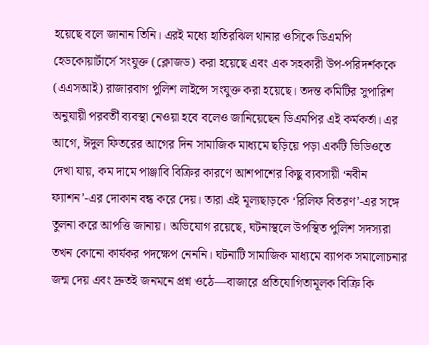হয়েছে বলে জানান তিনি। এরই মধ্যে হাতিরঝিল থানার ওসিকে ডিএমপি হেডকোয়ার্টার্সে সংযুক্ত (ক্লোজড) করা হয়েছে এবং এক সহকারী উপ-পরিদর্শককে (এএসআই) রাজারবাগ পুলিশ লাইন্সে সংযুক্ত করা হয়েছে। তদন্ত কমিটির সুপারিশ অনুযায়ী পরবর্তী ব্যবস্থা নেওয়া হবে বলেও জানিয়েছেন ডিএমপির এই কর্মকর্তা। এর আগে, ঈদুল ফিতরের আগের দিন সামাজিক মাধ্যমে ছড়িয়ে পড়া একটি ভিডিওতে দেখা যায়, কম দামে পাঞ্জাবি বিক্রির কারণে আশপাশের কিছু ব্যবসায়ী ‘নবীন ফ্যাশন’-এর দোকান বন্ধ করে দেয়। তারা এই মূল্যছাড়কে ‘রিলিফ বিতরণ’-এর সঙ্গে তুলনা করে আপত্তি জানায়। অভিযোগ রয়েছে, ঘটনাস্থলে উপস্থিত পুলিশ সদস্যরা তখন কোনো কার্যকর পদক্ষেপ নেননি। ঘটনাটি সামাজিক মাধ্যমে ব্যাপক সমালোচনার জন্ম দেয় এবং দ্রুতই জনমনে প্রশ্ন ওঠে—বাজারে প্রতিযোগিতামূলক বিক্রি কি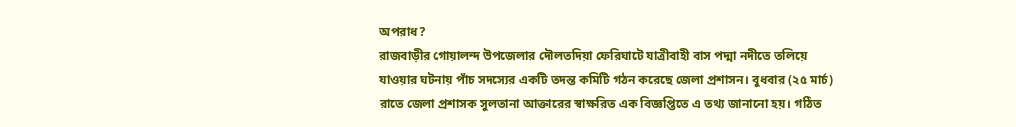অপরাধ?
রাজবাড়ীর গোয়ালন্দ উপজেলার দৌলতদিয়া ফেরিঘাটে যাত্রীবাহী বাস পদ্মা নদীতে তলিয়ে যাওয়ার ঘটনায় পাঁচ সদস্যের একটি তদন্ত কমিটি গঠন করেছে জেলা প্রশাসন। বুধবার (২৫ মার্চ) রাতে জেলা প্রশাসক সুলতানা আক্তারের স্বাক্ষরিত এক বিজ্ঞপ্তিতে এ তথ্য জানানো হয়। গঠিত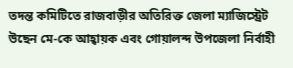তদন্ত কমিটিতে রাজবাড়ীর অতিরিক্ত জেলা ম্যাজিস্ট্রেট উছেন মে-কে আহ্বায়ক এবং গোয়ালন্দ উপজেলা নির্বাহী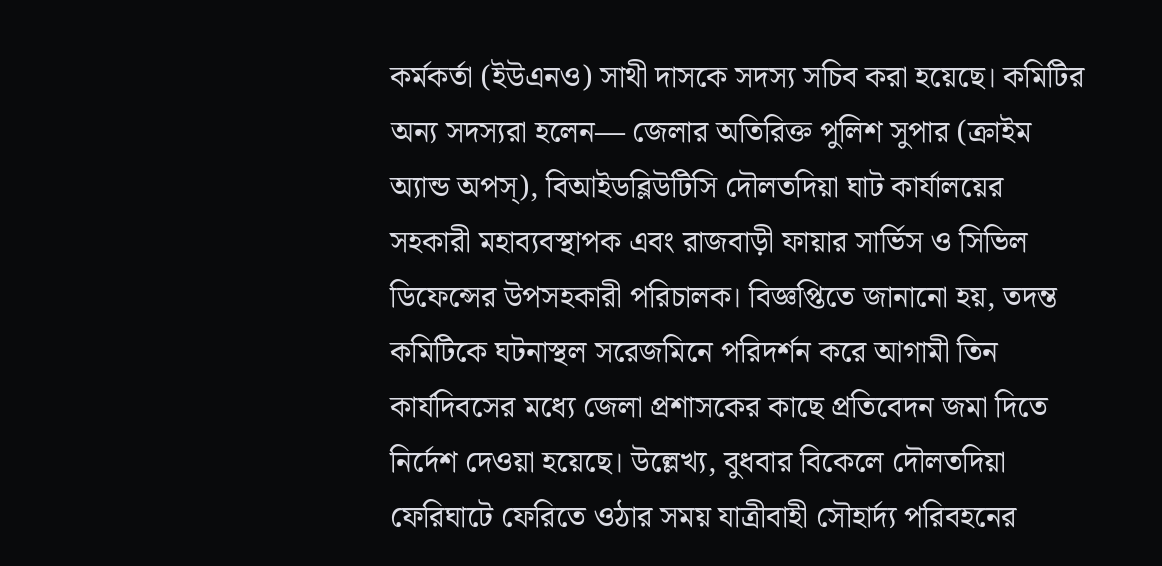কর্মকর্তা (ইউএনও) সাথী দাসকে সদস্য সচিব করা হয়েছে। কমিটির অন্য সদস্যরা হলেন— জেলার অতিরিক্ত পুলিশ সুপার (ক্রাইম অ্যান্ড অপস্), বিআইডব্লিউটিসি দৌলতদিয়া ঘাট কার্যালয়ের সহকারী মহাব্যবস্থাপক এবং রাজবাড়ী ফায়ার সার্ভিস ও সিভিল ডিফেন্সের উপসহকারী পরিচালক। বিজ্ঞপ্তিতে জানানো হয়, তদন্ত কমিটিকে ঘটনাস্থল সরেজমিনে পরিদর্শন করে আগামী তিন কার্যদিবসের মধ্যে জেলা প্রশাসকের কাছে প্রতিবেদন জমা দিতে নির্দেশ দেওয়া হয়েছে। উল্লেখ্য, বুধবার বিকেলে দৌলতদিয়া ফেরিঘাটে ফেরিতে ওঠার সময় যাত্রীবাহী সৌহার্দ্য পরিবহনের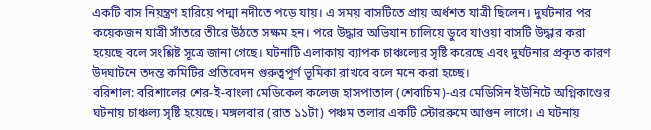একটি বাস নিয়ন্ত্রণ হারিয়ে পদ্মা নদীতে পড়ে যায়। এ সময় বাসটিতে প্রায় অর্ধশত যাত্রী ছিলেন। দুর্ঘটনার পর কয়েকজন যাত্রী সাঁতরে তীরে উঠতে সক্ষম হন। পরে উদ্ধার অভিযান চালিয়ে ডুবে যাওয়া বাসটি উদ্ধার করা হয়েছে বলে সংশ্লিষ্ট সূত্রে জানা গেছে। ঘটনাটি এলাকায় ব্যাপক চাঞ্চল্যের সৃষ্টি করেছে এবং দুর্ঘটনার প্রকৃত কারণ উদঘাটনে তদন্ত কমিটির প্রতিবেদন গুরুত্বপূর্ণ ভূমিকা রাখবে বলে মনে করা হচ্ছে।
বরিশাল: বরিশালের শের-ই-বাংলা মেডিকেল কলেজ হাসপাতাল (শেবাচিম)-এর মেডিসিন ইউনিটে অগ্নিকাণ্ডের ঘটনায় চাঞ্চল্য সৃষ্টি হয়েছে। মঙ্গলবার (রাত ১১টা) পঞ্চম তলার একটি স্টোররুমে আগুন লাগে। এ ঘটনায়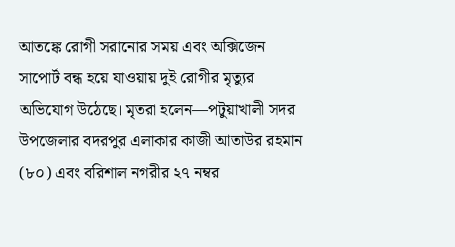আতঙ্কে রোগী সরানোর সময় এবং অক্সিজেন সাপোর্ট বন্ধ হয়ে যাওয়ায় দুই রোগীর মৃত্যুর অভিযোগ উঠেছে। মৃতরা হলেন—পটুয়াখালী সদর উপজেলার বদরপুর এলাকার কাজী আতাউর রহমান (৮০) এবং বরিশাল নগরীর ২৭ নম্বর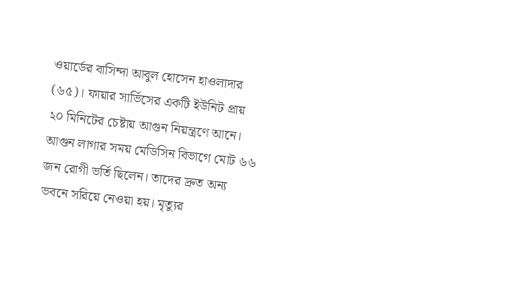ওয়ার্ডের বাসিন্দা আবুল হোসেন হাওলাদার (৬৫)। ফায়ার সার্ভিসের একটি ইউনিট প্রায় ২০ মিনিটের চেষ্টায় আগুন নিয়ন্ত্রণে আনে। আগুন লাগার সময় মেডিসিন বিভাগে মোট ৬৬ জন রোগী ভর্তি ছিলেন। তাদের দ্রুত অন্য ভবনে সরিয়ে নেওয়া হয়। মৃত্যুর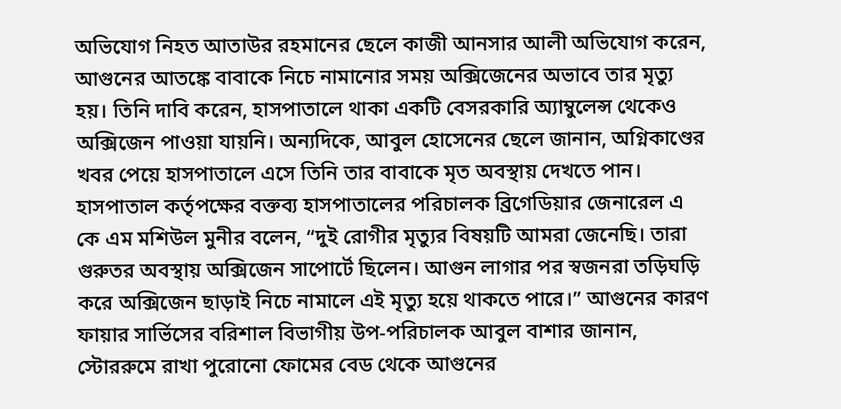অভিযোগ নিহত আতাউর রহমানের ছেলে কাজী আনসার আলী অভিযোগ করেন, আগুনের আতঙ্কে বাবাকে নিচে নামানোর সময় অক্সিজেনের অভাবে তার মৃত্যু হয়। তিনি দাবি করেন, হাসপাতালে থাকা একটি বেসরকারি অ্যাম্বুলেন্স থেকেও অক্সিজেন পাওয়া যায়নি। অন্যদিকে, আবুল হোসেনের ছেলে জানান, অগ্নিকাণ্ডের খবর পেয়ে হাসপাতালে এসে তিনি তার বাবাকে মৃত অবস্থায় দেখতে পান। হাসপাতাল কর্তৃপক্ষের বক্তব্য হাসপাতালের পরিচালক ব্রিগেডিয়ার জেনারেল এ কে এম মশিউল মুনীর বলেন, “দুই রোগীর মৃত্যুর বিষয়টি আমরা জেনেছি। তারা গুরুতর অবস্থায় অক্সিজেন সাপোর্টে ছিলেন। আগুন লাগার পর স্বজনরা তড়িঘড়ি করে অক্সিজেন ছাড়াই নিচে নামালে এই মৃত্যু হয়ে থাকতে পারে।” আগুনের কারণ ফায়ার সার্ভিসের বরিশাল বিভাগীয় উপ-পরিচালক আবুল বাশার জানান, স্টোররুমে রাখা পুরোনো ফোমের বেড থেকে আগুনের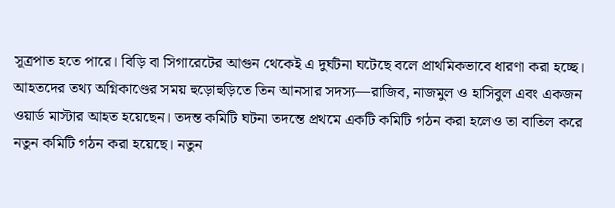সূত্রপাত হতে পারে। বিড়ি বা সিগারেটের আগুন থেকেই এ দুর্ঘটনা ঘটেছে বলে প্রাথমিকভাবে ধারণা করা হচ্ছে। আহতদের তথ্য অগ্নিকাণ্ডের সময় হুড়োহুড়িতে তিন আনসার সদস্য—রাজিব, নাজমুল ও হাসিবুল এবং একজন ওয়ার্ড মাস্টার আহত হয়েছেন। তদন্ত কমিটি ঘটনা তদন্তে প্রথমে একটি কমিটি গঠন করা হলেও তা বাতিল করে নতুন কমিটি গঠন করা হয়েছে। নতুন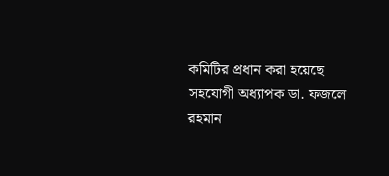কমিটির প্রধান করা হয়েছে সহযোগী অধ্যাপক ডা. ফজলে রহমান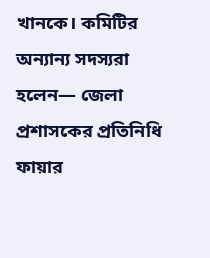খানকে। কমিটির অন্যান্য সদস্যরা হলেন— জেলা প্রশাসকের প্রতিনিধি ফায়ার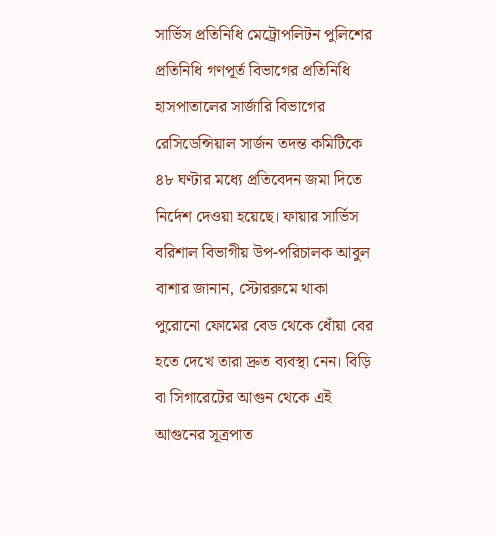সার্ভিস প্রতিনিধি মেট্রোপলিটন পুলিশের প্রতিনিধি গণপূর্ত বিভাগের প্রতিনিধি হাসপাতালের সার্জারি বিভাগের রেসিডেন্সিয়াল সার্জন তদন্ত কমিটিকে ৪৮ ঘণ্টার মধ্যে প্রতিবেদন জমা দিতে নির্দেশ দেওয়া হয়েছে। ফায়ার সার্ভিস বরিশাল বিভাগীয় উপ-পরিচালক আবুল বাশার জানান, স্টোররুমে থাকা পুরোনো ফোমের বেড থেকে ধোঁয়া বের হতে দেখে তারা দ্রুত ব্যবস্থা নেন। বিড়ি বা সিগারেটের আগুন থেকে এই আগুনের সূত্রপাত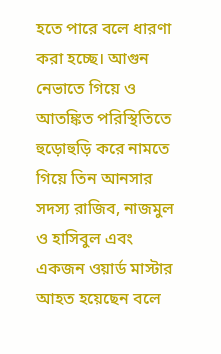হতে পারে বলে ধারণা করা হচ্ছে। আগুন নেভাতে গিয়ে ও আতঙ্কিত পরিস্থিতিতে হুড়োহুড়ি করে নামতে গিয়ে তিন আনসার সদস্য রাজিব, নাজমুল ও হাসিবুল এবং একজন ওয়ার্ড মাস্টার আহত হয়েছেন বলে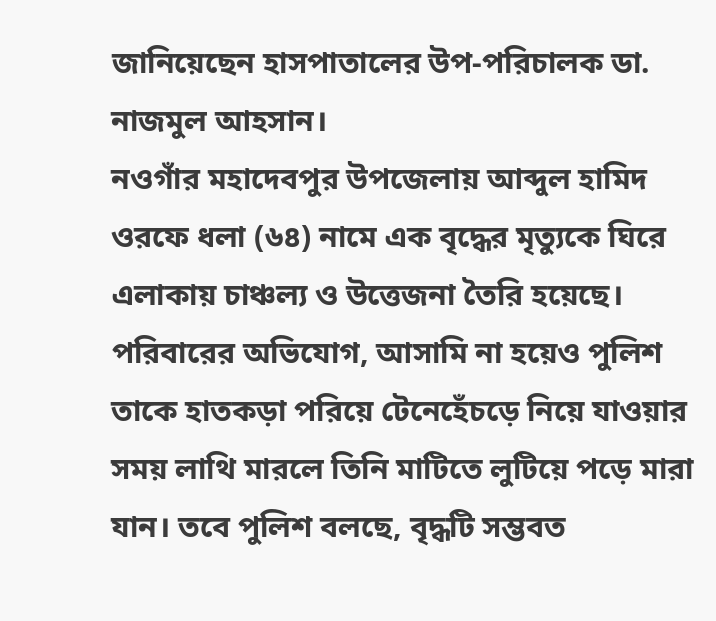জানিয়েছেন হাসপাতালের উপ-পরিচালক ডা. নাজমুল আহসান।
নওগাঁর মহাদেবপুর উপজেলায় আব্দুল হামিদ ওরফে ধলা (৬৪) নামে এক বৃদ্ধের মৃত্যুকে ঘিরে এলাকায় চাঞ্চল্য ও উত্তেজনা তৈরি হয়েছে। পরিবারের অভিযোগ, আসামি না হয়েও পুলিশ তাকে হাতকড়া পরিয়ে টেনেহেঁচড়ে নিয়ে যাওয়ার সময় লাথি মারলে তিনি মাটিতে লুটিয়ে পড়ে মারা যান। তবে পুলিশ বলছে, বৃদ্ধটি সম্ভবত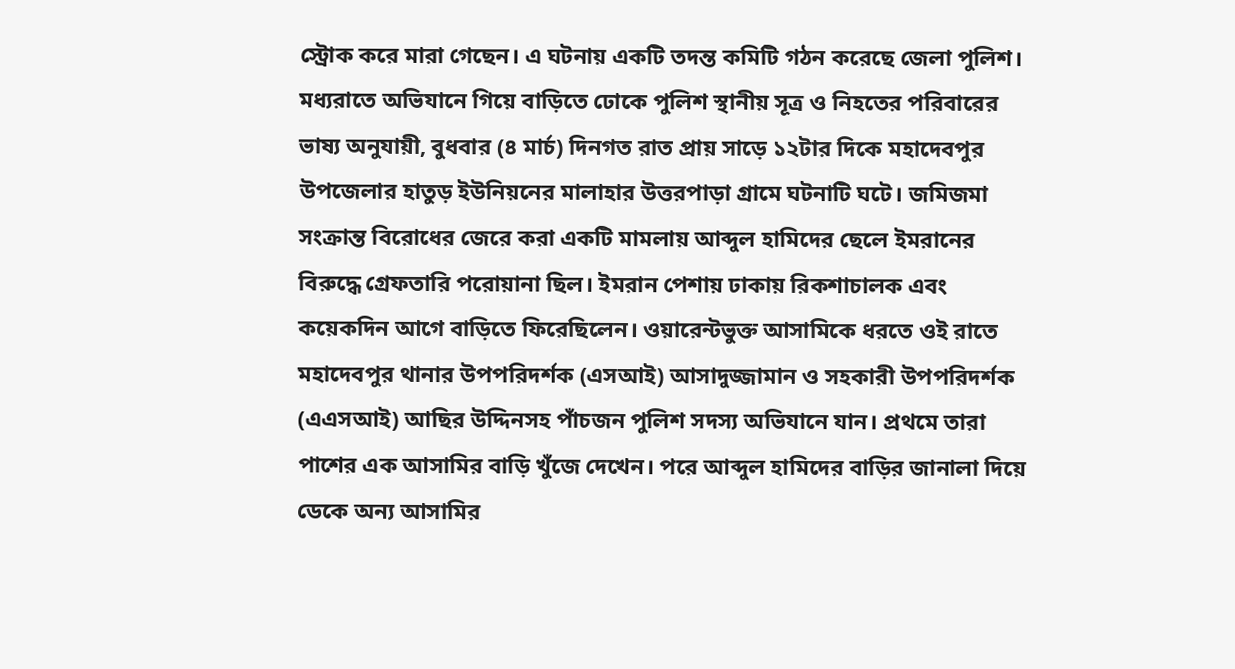স্ট্রোক করে মারা গেছেন। এ ঘটনায় একটি তদন্ত কমিটি গঠন করেছে জেলা পুলিশ। মধ্যরাতে অভিযানে গিয়ে বাড়িতে ঢোকে পুলিশ স্থানীয় সূত্র ও নিহতের পরিবারের ভাষ্য অনুযায়ী, বুধবার (৪ মার্চ) দিনগত রাত প্রায় সাড়ে ১২টার দিকে মহাদেবপুর উপজেলার হাতুড় ইউনিয়নের মালাহার উত্তরপাড়া গ্রামে ঘটনাটি ঘটে। জমিজমা সংক্রান্ত বিরোধের জেরে করা একটি মামলায় আব্দুল হামিদের ছেলে ইমরানের বিরুদ্ধে গ্রেফতারি পরোয়ানা ছিল। ইমরান পেশায় ঢাকায় রিকশাচালক এবং কয়েকদিন আগে বাড়িতে ফিরেছিলেন। ওয়ারেন্টভুক্ত আসামিকে ধরতে ওই রাতে মহাদেবপুর থানার উপপরিদর্শক (এসআই) আসাদুজ্জামান ও সহকারী উপপরিদর্শক (এএসআই) আছির উদ্দিনসহ পাঁচজন পুলিশ সদস্য অভিযানে যান। প্রথমে তারা পাশের এক আসামির বাড়ি খুঁজে দেখেন। পরে আব্দুল হামিদের বাড়ির জানালা দিয়ে ডেকে অন্য আসামির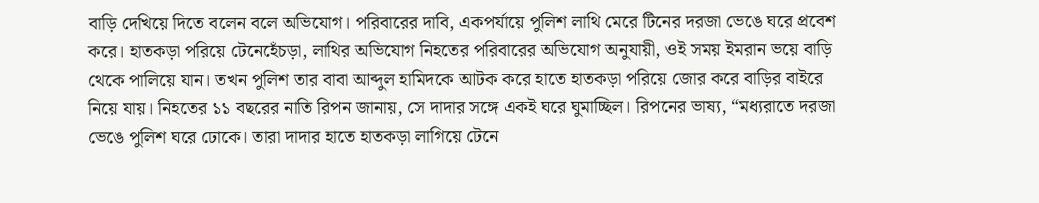বাড়ি দেখিয়ে দিতে বলেন বলে অভিযোগ। পরিবারের দাবি, একপর্যায়ে পুলিশ লাথি মেরে টিনের দরজা ভেঙে ঘরে প্রবেশ করে। হাতকড়া পরিয়ে টেনেহেঁচড়া, লাথির অভিযোগ নিহতের পরিবারের অভিযোগ অনুযায়ী, ওই সময় ইমরান ভয়ে বাড়ি থেকে পালিয়ে যান। তখন পুলিশ তার বাবা আব্দুল হামিদকে আটক করে হাতে হাতকড়া পরিয়ে জোর করে বাড়ির বাইরে নিয়ে যায়। নিহতের ১১ বছরের নাতি রিপন জানায়, সে দাদার সঙ্গে একই ঘরে ঘুমাচ্ছিল। রিপনের ভাষ্য, “মধ্যরাতে দরজা ভেঙে পুলিশ ঘরে ঢোকে। তারা দাদার হাতে হাতকড়া লাগিয়ে টেনে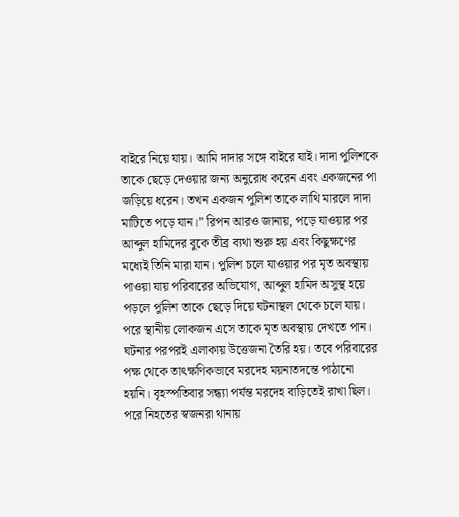বাইরে নিয়ে যায়। আমি দাদার সঙ্গে বাইরে যাই। দাদা পুলিশকে তাকে ছেড়ে দেওয়ার জন্য অনুরোধ করেন এবং একজনের পা জড়িয়ে ধরেন। তখন একজন পুলিশ তাকে লাথি মারলে দাদা মাটিতে পড়ে যান।” রিপন আরও জানায়, পড়ে যাওয়ার পর আব্দুল হামিদের বুকে তীব্র ব্যথা শুরু হয় এবং কিছুক্ষণের মধ্যেই তিনি মারা যান। পুলিশ চলে যাওয়ার পর মৃত অবস্থায় পাওয়া যায় পরিবারের অভিযোগ, আব্দুল হামিদ অসুস্থ হয়ে পড়লে পুলিশ তাকে ছেড়ে দিয়ে ঘটনাস্থল থেকে চলে যায়। পরে স্থানীয় লোকজন এসে তাকে মৃত অবস্থায় দেখতে পান। ঘটনার পরপরই এলাকায় উত্তেজনা তৈরি হয়। তবে পরিবারের পক্ষ থেকে তাৎক্ষণিকভাবে মরদেহ ময়নাতদন্তে পাঠানো হয়নি। বৃহস্পতিবার সন্ধ্যা পর্যন্ত মরদেহ বাড়িতেই রাখা ছিল। পরে নিহতের স্বজনরা থানায়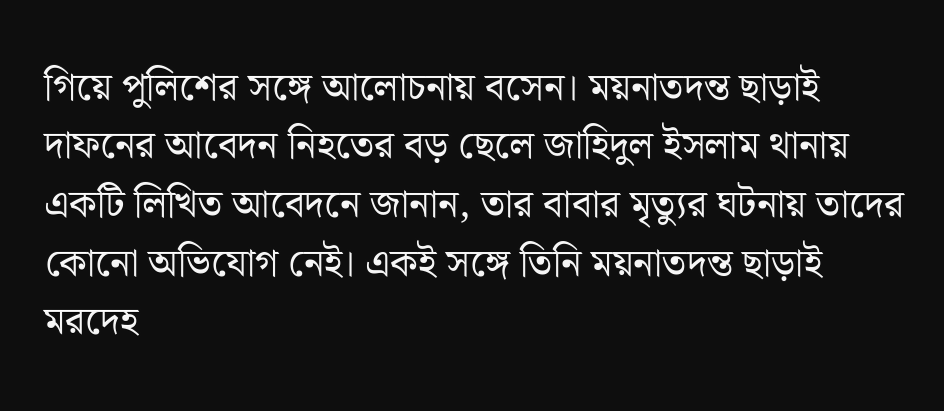গিয়ে পুলিশের সঙ্গে আলোচনায় বসেন। ময়নাতদন্ত ছাড়াই দাফনের আবেদন নিহতের বড় ছেলে জাহিদুল ইসলাম থানায় একটি লিখিত আবেদনে জানান, তার বাবার মৃত্যুর ঘটনায় তাদের কোনো অভিযোগ নেই। একই সঙ্গে তিনি ময়নাতদন্ত ছাড়াই মরদেহ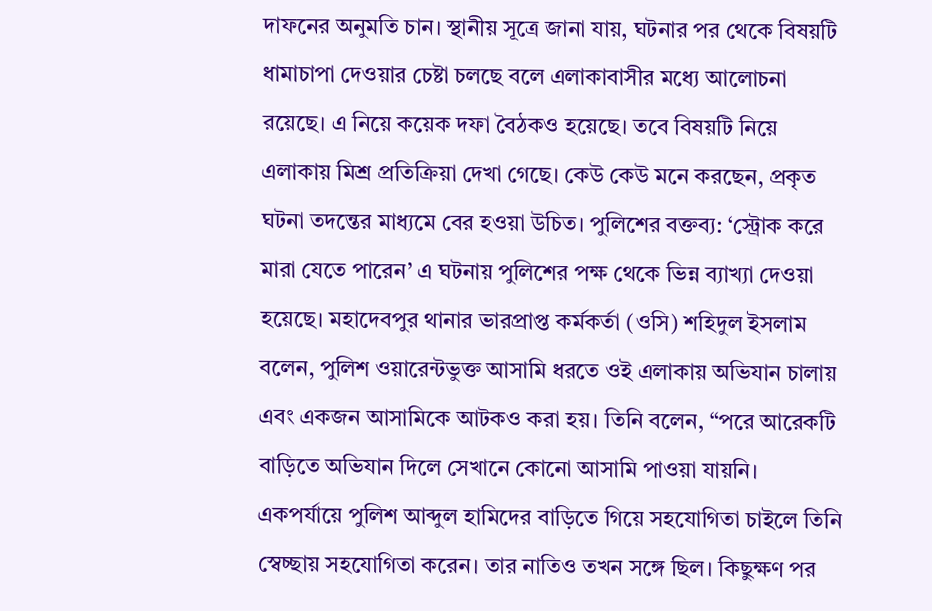দাফনের অনুমতি চান। স্থানীয় সূত্রে জানা যায়, ঘটনার পর থেকে বিষয়টি ধামাচাপা দেওয়ার চেষ্টা চলছে বলে এলাকাবাসীর মধ্যে আলোচনা রয়েছে। এ নিয়ে কয়েক দফা বৈঠকও হয়েছে। তবে বিষয়টি নিয়ে এলাকায় মিশ্র প্রতিক্রিয়া দেখা গেছে। কেউ কেউ মনে করছেন, প্রকৃত ঘটনা তদন্তের মাধ্যমে বের হওয়া উচিত। পুলিশের বক্তব্য: ‘স্ট্রোক করে মারা যেতে পারেন’ এ ঘটনায় পুলিশের পক্ষ থেকে ভিন্ন ব্যাখ্যা দেওয়া হয়েছে। মহাদেবপুর থানার ভারপ্রাপ্ত কর্মকর্তা (ওসি) শহিদুল ইসলাম বলেন, পুলিশ ওয়ারেন্টভুক্ত আসামি ধরতে ওই এলাকায় অভিযান চালায় এবং একজন আসামিকে আটকও করা হয়। তিনি বলেন, “পরে আরেকটি বাড়িতে অভিযান দিলে সেখানে কোনো আসামি পাওয়া যায়নি। একপর্যায়ে পুলিশ আব্দুল হামিদের বাড়িতে গিয়ে সহযোগিতা চাইলে তিনি স্বেচ্ছায় সহযোগিতা করেন। তার নাতিও তখন সঙ্গে ছিল। কিছুক্ষণ পর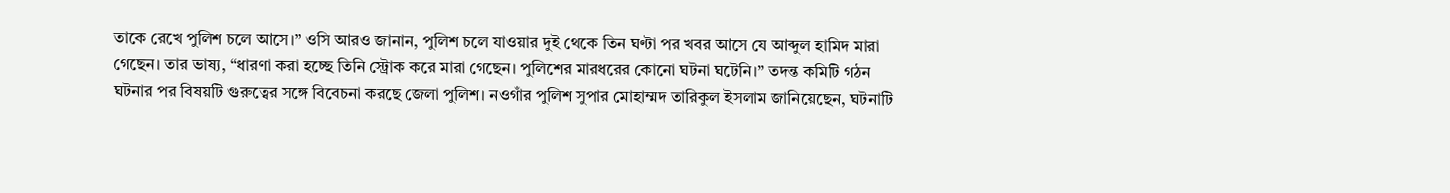তাকে রেখে পুলিশ চলে আসে।” ওসি আরও জানান, পুলিশ চলে যাওয়ার দুই থেকে তিন ঘণ্টা পর খবর আসে যে আব্দুল হামিদ মারা গেছেন। তার ভাষ্য, “ধারণা করা হচ্ছে তিনি স্ট্রোক করে মারা গেছেন। পুলিশের মারধরের কোনো ঘটনা ঘটেনি।” তদন্ত কমিটি গঠন ঘটনার পর বিষয়টি গুরুত্বের সঙ্গে বিবেচনা করছে জেলা পুলিশ। নওগাঁর পুলিশ সুপার মোহাম্মদ তারিকুল ইসলাম জানিয়েছেন, ঘটনাটি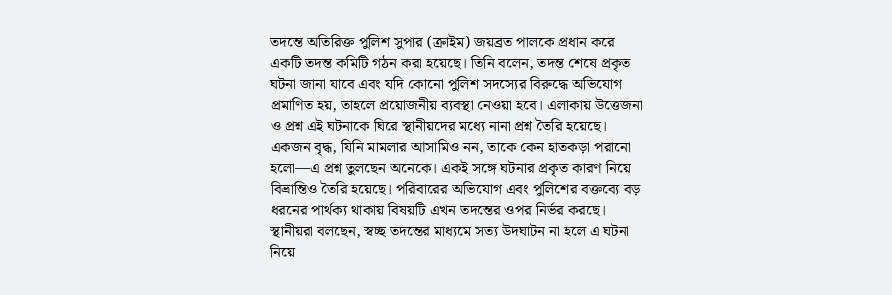তদন্তে অতিরিক্ত পুলিশ সুপার (ক্রাইম) জয়ব্রত পালকে প্রধান করে একটি তদন্ত কমিটি গঠন করা হয়েছে। তিনি বলেন, তদন্ত শেষে প্রকৃত ঘটনা জানা যাবে এবং যদি কোনো পুলিশ সদস্যের বিরুদ্ধে অভিযোগ প্রমাণিত হয়, তাহলে প্রয়োজনীয় ব্যবস্থা নেওয়া হবে। এলাকায় উত্তেজনা ও প্রশ্ন এই ঘটনাকে ঘিরে স্থানীয়দের মধ্যে নানা প্রশ্ন তৈরি হয়েছে। একজন বৃদ্ধ, যিনি মামলার আসামিও নন, তাকে কেন হাতকড়া পরানো হলো—এ প্রশ্ন তুলছেন অনেকে। একই সঙ্গে ঘটনার প্রকৃত কারণ নিয়ে বিভ্রান্তিও তৈরি হয়েছে। পরিবারের অভিযোগ এবং পুলিশের বক্তব্যে বড় ধরনের পার্থক্য থাকায় বিষয়টি এখন তদন্তের ওপর নির্ভর করছে। স্থানীয়রা বলছেন, স্বচ্ছ তদন্তের মাধ্যমে সত্য উদঘাটন না হলে এ ঘটনা নিয়ে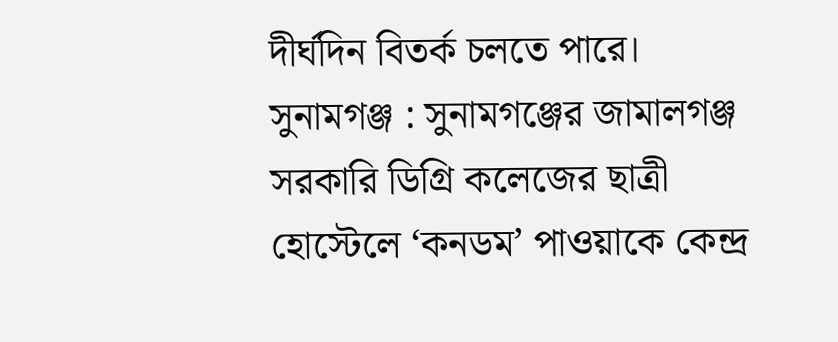দীর্ঘদিন বিতর্ক চলতে পারে।
সুনামগঞ্জ : সুনামগঞ্জের জামালগঞ্জ সরকারি ডিগ্রি কলেজের ছাত্রী হোস্টেলে ‘কনডম’ পাওয়াকে কেন্দ্র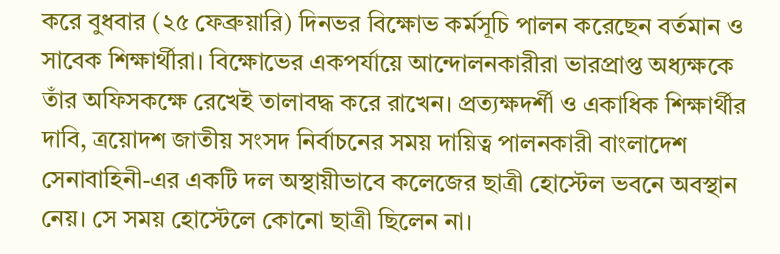করে বুধবার (২৫ ফেব্রুয়ারি) দিনভর বিক্ষোভ কর্মসূচি পালন করেছেন বর্তমান ও সাবেক শিক্ষার্থীরা। বিক্ষোভের একপর্যায়ে আন্দোলনকারীরা ভারপ্রাপ্ত অধ্যক্ষকে তাঁর অফিসকক্ষে রেখেই তালাবদ্ধ করে রাখেন। প্রত্যক্ষদর্শী ও একাধিক শিক্ষার্থীর দাবি, ত্রয়োদশ জাতীয় সংসদ নির্বাচনের সময় দায়িত্ব পালনকারী বাংলাদেশ সেনাবাহিনী-এর একটি দল অস্থায়ীভাবে কলেজের ছাত্রী হোস্টেল ভবনে অবস্থান নেয়। সে সময় হোস্টেলে কোনো ছাত্রী ছিলেন না।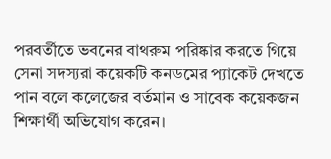পরবর্তীতে ভবনের বাথরুম পরিষ্কার করতে গিয়ে সেনা সদস্যরা কয়েকটি কনডমের প্যাকেট দেখতে পান বলে কলেজের বর্তমান ও সাবেক কয়েকজন শিক্ষার্থী অভিযোগ করেন।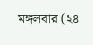মঙ্গলবার (২৪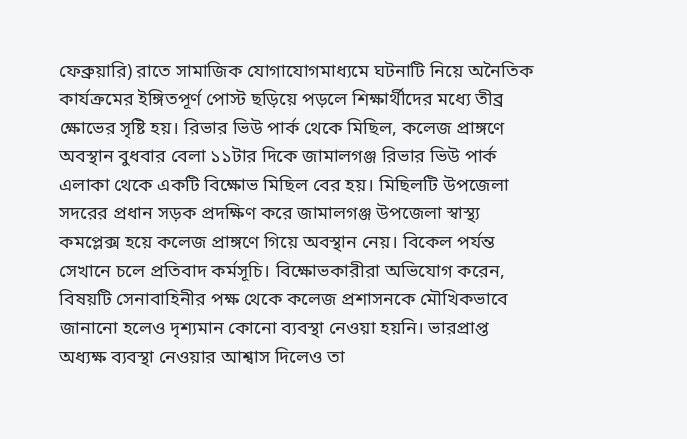ফেব্রুয়ারি) রাতে সামাজিক যোগাযোগমাধ্যমে ঘটনাটি নিয়ে অনৈতিক কার্যক্রমের ইঙ্গিতপূর্ণ পোস্ট ছড়িয়ে পড়লে শিক্ষার্থীদের মধ্যে তীব্র ক্ষোভের সৃষ্টি হয়। রিভার ভিউ পার্ক থেকে মিছিল, কলেজ প্রাঙ্গণে অবস্থান বুধবার বেলা ১১টার দিকে জামালগঞ্জ রিভার ভিউ পার্ক এলাকা থেকে একটি বিক্ষোভ মিছিল বের হয়। মিছিলটি উপজেলা সদরের প্রধান সড়ক প্রদক্ষিণ করে জামালগঞ্জ উপজেলা স্বাস্থ্য কমপ্লেক্স হয়ে কলেজ প্রাঙ্গণে গিয়ে অবস্থান নেয়। বিকেল পর্যন্ত সেখানে চলে প্রতিবাদ কর্মসূচি। বিক্ষোভকারীরা অভিযোগ করেন, বিষয়টি সেনাবাহিনীর পক্ষ থেকে কলেজ প্রশাসনকে মৌখিকভাবে জানানো হলেও দৃশ্যমান কোনো ব্যবস্থা নেওয়া হয়নি। ভারপ্রাপ্ত অধ্যক্ষ ব্যবস্থা নেওয়ার আশ্বাস দিলেও তা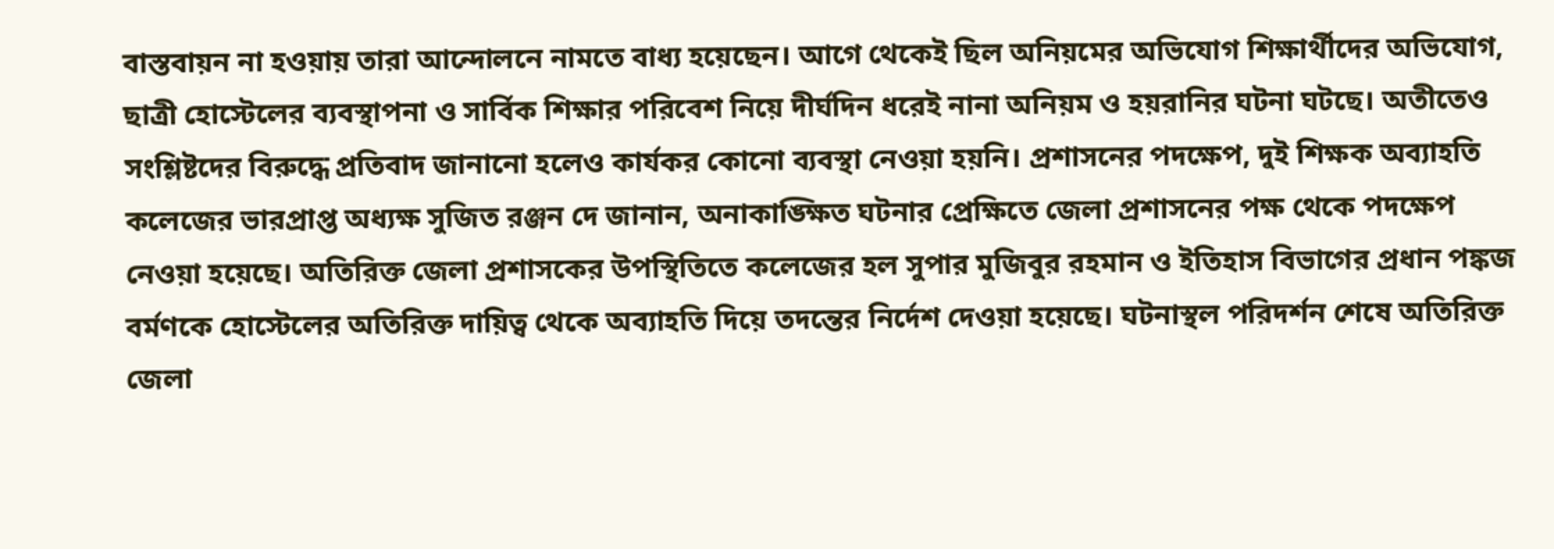বাস্তবায়ন না হওয়ায় তারা আন্দোলনে নামতে বাধ্য হয়েছেন। আগে থেকেই ছিল অনিয়মের অভিযোগ শিক্ষার্থীদের অভিযোগ, ছাত্রী হোস্টেলের ব্যবস্থাপনা ও সার্বিক শিক্ষার পরিবেশ নিয়ে দীর্ঘদিন ধরেই নানা অনিয়ম ও হয়রানির ঘটনা ঘটছে। অতীতেও সংশ্লিষ্টদের বিরুদ্ধে প্রতিবাদ জানানো হলেও কার্যকর কোনো ব্যবস্থা নেওয়া হয়নি। প্রশাসনের পদক্ষেপ, দুই শিক্ষক অব্যাহতি কলেজের ভারপ্রাপ্ত অধ্যক্ষ সুজিত রঞ্জন দে জানান, অনাকাঙ্ক্ষিত ঘটনার প্রেক্ষিতে জেলা প্রশাসনের পক্ষ থেকে পদক্ষেপ নেওয়া হয়েছে। অতিরিক্ত জেলা প্রশাসকের উপস্থিতিতে কলেজের হল সুপার মুজিবুর রহমান ও ইতিহাস বিভাগের প্রধান পঙ্কজ বর্মণকে হোস্টেলের অতিরিক্ত দায়িত্ব থেকে অব্যাহতি দিয়ে তদন্তের নির্দেশ দেওয়া হয়েছে। ঘটনাস্থল পরিদর্শন শেষে অতিরিক্ত জেলা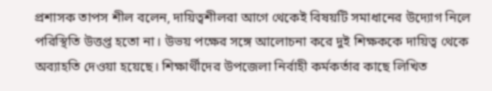প্রশাসক তাপস শীল বলেন, দায়িত্বশীলরা আগে থেকেই বিষয়টি সমাধানের উদ্যোগ নিলে পরিস্থিতি উত্তপ্ত হতো না। উভয় পক্ষের সঙ্গে আলোচনা করে দুই শিক্ষককে দায়িত্ব থেকে অব্যাহতি দেওয়া হয়েছে। শিক্ষার্থীদের উপজেলা নির্বাহী কর্মকর্তার কাছে লিখিত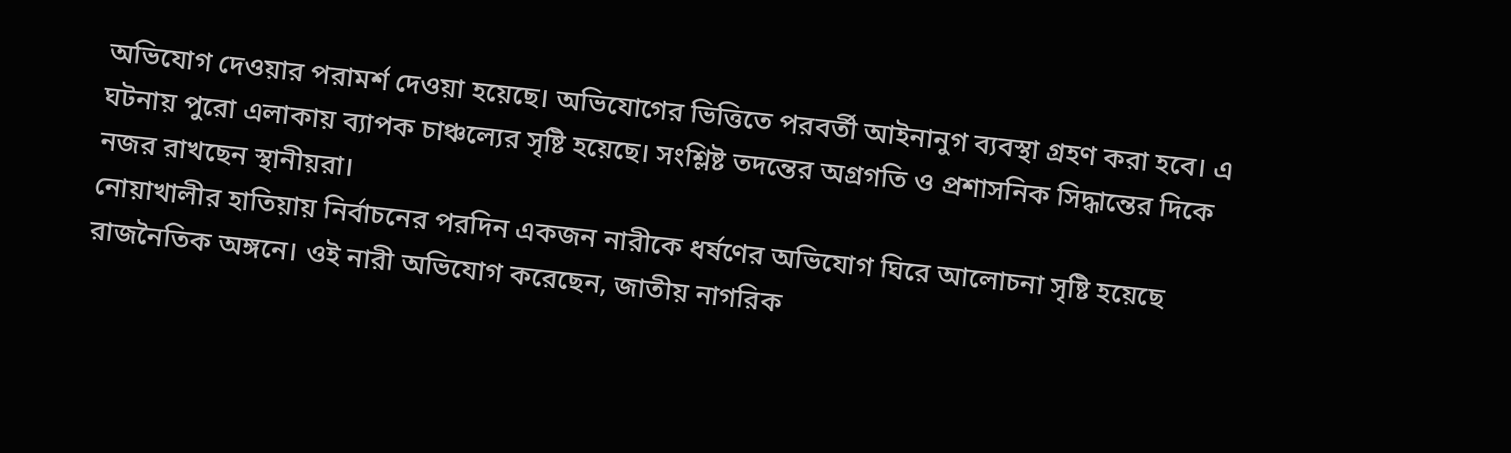অভিযোগ দেওয়ার পরামর্শ দেওয়া হয়েছে। অভিযোগের ভিত্তিতে পরবর্তী আইনানুগ ব্যবস্থা গ্রহণ করা হবে। এ ঘটনায় পুরো এলাকায় ব্যাপক চাঞ্চল্যের সৃষ্টি হয়েছে। সংশ্লিষ্ট তদন্তের অগ্রগতি ও প্রশাসনিক সিদ্ধান্তের দিকে নজর রাখছেন স্থানীয়রা।
নোয়াখালীর হাতিয়ায় নির্বাচনের পরদিন একজন নারীকে ধর্ষণের অভিযোগ ঘিরে আলোচনা সৃষ্টি হয়েছে রাজনৈতিক অঙ্গনে। ওই নারী অভিযোগ করেছেন, জাতীয় নাগরিক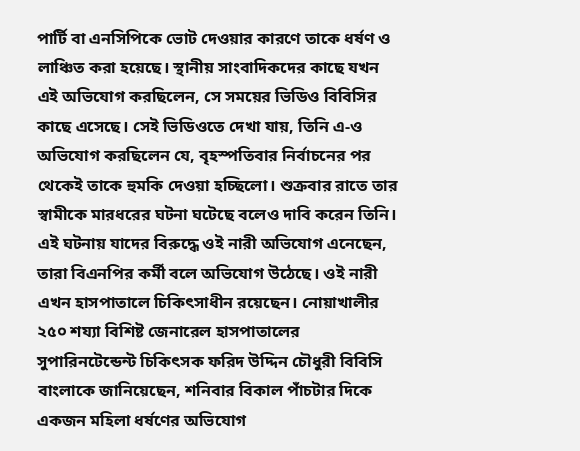পার্টি বা এনসিপিকে ভোট দেওয়ার কারণে তাকে ধর্ষণ ও লাঞ্চিত করা হয়েছে। স্থানীয় সাংবাদিকদের কাছে যখন এই অভিযোগ করছিলেন, সে সময়ের ভিডিও বিবিসির কাছে এসেছে। সেই ভিডিওতে দেখা যায়, তিনি এ-ও অভিযোগ করছিলেন যে, বৃহস্পতিবার নির্বাচনের পর থেকেই তাকে হুমকি দেওয়া হচ্ছিলো। শুক্রবার রাতে তার স্বামীকে মারধরের ঘটনা ঘটেছে বলেও দাবি করেন তিনি। এই ঘটনায় যাদের বিরুদ্ধে ওই নারী অভিযোগ এনেছেন, তারা বিএনপির কর্মী বলে অভিযোগ উঠেছে। ওই নারী এখন হাসপাতালে চিকিৎসাধীন রয়েছেন। নোয়াখালীর ২৫০ শয্যা বিশিষ্ট জেনারেল হাসপাতালের সুপারিনটেন্ডেন্ট চিকিৎসক ফরিদ উদ্দিন চৌধুরী বিবিসি বাংলাকে জানিয়েছেন, শনিবার বিকাল পাঁচটার দিকে একজন মহিলা ধর্ষণের অভিযোগ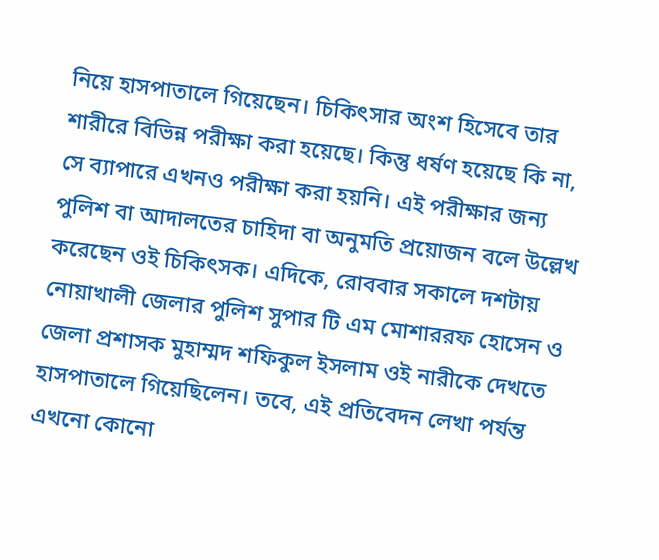নিয়ে হাসপাতালে গিয়েছেন। চিকিৎসার অংশ হিসেবে তার শারীরে বিভিন্ন পরীক্ষা করা হয়েছে। কিন্তু ধর্ষণ হয়েছে কি না, সে ব্যাপারে এখনও পরীক্ষা করা হয়নি। এই পরীক্ষার জন্য পুলিশ বা আদালতের চাহিদা বা অনুমতি প্রয়োজন বলে উল্লেখ করেছেন ওই চিকিৎসক। এদিকে, রোববার সকালে দশটায় নোয়াখালী জেলার পুলিশ সুপার টি এম মোশাররফ হোসেন ও জেলা প্রশাসক মুহাম্মদ শফিকুল ইসলাম ওই নারীকে দেখতে হাসপাতালে গিয়েছিলেন। তবে, এই প্রতিবেদন লেখা পর্যন্ত এখনো কোনো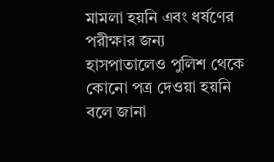মামলা হয়নি এবং ধর্ষণের পরীক্ষার জন্য হাসপাতালেও পুলিশ থেকে কোনো পত্র দেওয়া হয়নি বলে জানা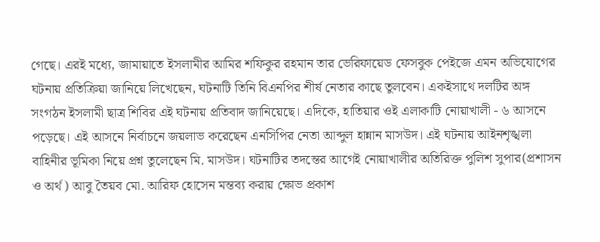গেছে। এরই মধ্যে, জামায়াতে ইসলামীর আমির শফিকুর রহমান তার ভেরিফায়েড ফেসবুক পেইজে এমন অভিযোগের ঘটনায় প্রতিক্রিয়া জানিয়ে লিখেছেন, ঘটনাটি তিনি বিএনপির শীর্ষ নেতার কাছে তুলবেন। একইসাথে দলটির অঙ্গ সংগঠন ইসলামী ছাত্র শিবির এই ঘটনায় প্রতিবাদ জানিয়েছে। এদিকে, হাতিয়ার ওই এলাকাটি নোয়াখালী - ৬ আসনে পড়েছে। এই আসনে নির্বাচনে জয়লাভ করেছেন এনসিপির নেতা আব্দুল হান্নান মাসউদ। এই ঘটনায় আইনশৃঙ্খলা বাহিনীর ভূমিকা নিয়ে প্রশ্ন তুলেছেন মি. মাসউদ। ঘটনাটির তদন্তের আগেই নোয়াখালীর অতিরিক্ত পুলিশ সুপার(প্রশাসন ও অর্থ) আবু তৈয়ব মো. আরিফ হোসেন মন্তব্য করায় ক্ষোভ প্রকাশ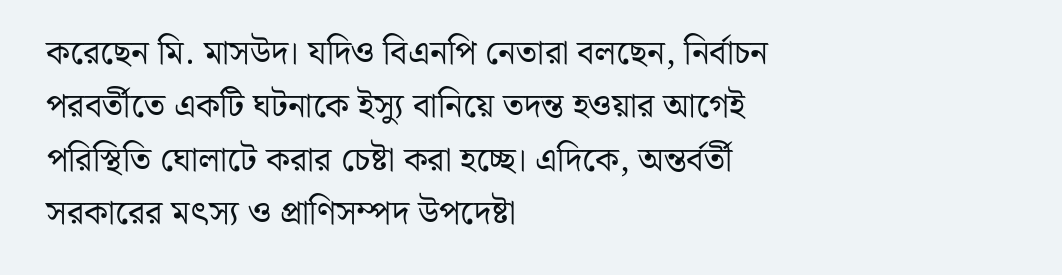করেছেন মি. মাসউদ। যদিও বিএনপি নেতারা বলছেন, নির্বাচন পরবর্তীতে একটি ঘটনাকে ইস্যু বানিয়ে তদন্ত হওয়ার আগেই পরিস্থিতি ঘোলাটে করার চেষ্টা করা হচ্ছে। এদিকে, অন্তর্বর্তী সরকারের মৎস্য ও প্রাণিসম্পদ উপদেষ্টা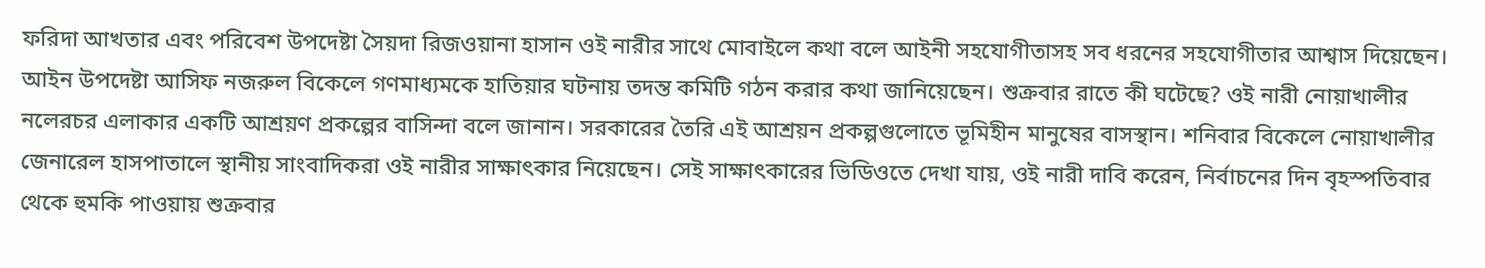ফরিদা আখতার এবং পরিবেশ উপদেষ্টা সৈয়দা রিজওয়ানা হাসান ওই নারীর সাথে মোবাইলে কথা বলে আইনী সহযোগীতাসহ সব ধরনের সহযোগীতার আশ্বাস দিয়েছেন। আইন উপদেষ্টা আসিফ নজরুল বিকেলে গণমাধ্যমকে হাতিয়ার ঘটনায় তদন্ত কমিটি গঠন করার কথা জানিয়েছেন। শুক্রবার রাতে কী ঘটেছে? ওই নারী নোয়াখালীর নলেরচর এলাকার একটি আশ্রয়ণ প্রকল্পের বাসিন্দা বলে জানান। সরকারের তৈরি এই আশ্রয়ন প্রকল্পগুলোতে ভূমিহীন মানুষের বাসস্থান। শনিবার বিকেলে নোয়াখালীর জেনারেল হাসপাতালে স্থানীয় সাংবাদিকরা ওই নারীর সাক্ষাৎকার নিয়েছেন। সেই সাক্ষাৎকারের ভিডিওতে দেখা যায়, ওই নারী দাবি করেন, নির্বাচনের দিন বৃহস্পতিবার থেকে হুমকি পাওয়ায় শুক্রবার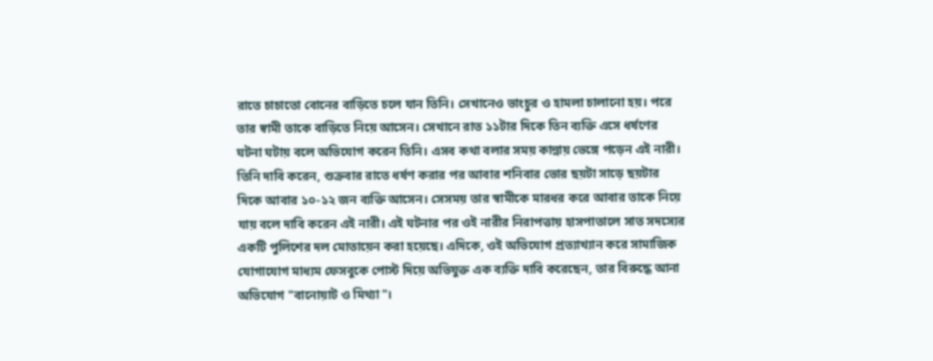রাতে চাচাতো বোনের বাড়িতে চলে যান তিনি। সেখানেও ভাংচুর ও হামলা চালানো হয়। পরে তার স্বামী তাকে বাড়িতে নিয়ে আসেন। সেখানে রাত ১১টার দিকে তিন ব্যক্তি এসে ধর্ষণের ঘটনা ঘটায় বলে অভিযোগ করেন তিনি। এসব কথা বলার সময় কান্নায় ভেঙ্গে পড়েন এই নারী। তিনি দাবি করেন, শুক্রবার রাতে ধর্ষণ করার পর আবার শনিবার ভোর ছয়টা সাড়ে ছয়টার দিকে আবার ১০-১২ জন ব্যক্তি আসেন। সেসময় তার স্বামীকে মারধর করে আবার তাকে নিয়ে যায় বলে দাবি করেন এই নারী। এই ঘটনার পর ওই নারীর নিরাপত্তায় হাসপাতালে সাত সদস্যের একটি পুলিশের দল মোতায়েন করা হয়েছে। এদিকে, ওই অভিযোগ প্রত্যাখ্যান করে সামাজিক যোগাযোগ মাধ্যম ফেসবুকে পোস্ট দিয়ে অভিযুক্ত এক ব্যক্তি দাবি করেছেন, তার বিরুদ্ধে আনা অভিযোগ "বানোয়াট ও মিথ্যা"।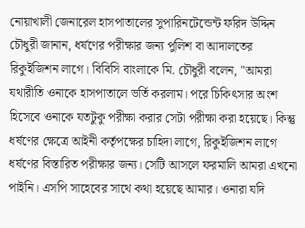নোয়াখালী জেনারেল হাসপাতালের সুপারিনটেন্ডেন্ট ফরিদ উদ্দিন চৌধুরী জানান, ধর্ষণের পরীক্ষার জন্য পুলিশ বা আদালতের রিকুইজিশন লাগে। বিবিসি বাংলাকে মি. চৌধুরী বলেন, "আমরা যথারীতি ওনাকে হাসপাতালে ভর্তি করলাম। পরে চিকিৎসার অংশ হিসেবে ওনাকে যতটুকু পরীক্ষা করার সেটা পরীক্ষা করা হয়েছে। কিন্তু ধর্ষণের ক্ষেত্রে আইনী কর্তৃপক্ষের চাহিদা লাগে, রিকুইজিশন লাগে ধর্ষণের বিস্তারিত পরীক্ষার জন্য। সেটি আসলে ফরমালি আমরা এখনো পাইনি। এসপি সাহেবের সাথে কথা হয়েছে আমার। ওনারা যদি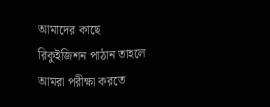আমাদের কাছে রিকুইজিশন পাঠান তাহলে আমরা পরীক্ষা করতে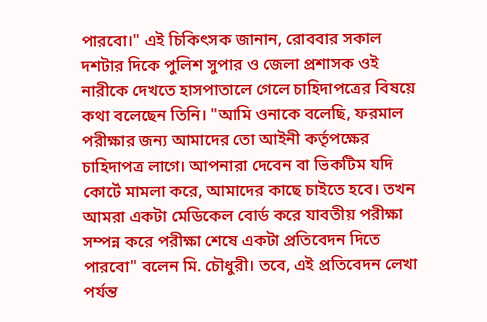পারবো।" এই চিকিৎসক জানান, রোববার সকাল দশটার দিকে পুলিশ সুপার ও জেলা প্রশাসক ওই নারীকে দেখতে হাসপাতালে গেলে চাহিদাপত্রের বিষয়ে কথা বলেছেন তিনি। "আমি ওনাকে বলেছি, ফরমাল পরীক্ষার জন্য আমাদের তো আইনী কর্তৃপক্ষের চাহিদাপত্র লাগে। আপনারা দেবেন বা ভিকটিম যদি কোর্টে মামলা করে, আমাদের কাছে চাইতে হবে। তখন আমরা একটা মেডিকেল বোর্ড করে যাবতীয় পরীক্ষা সম্পন্ন করে পরীক্ষা শেষে একটা প্রতিবেদন দিতে পারবো" বলেন মি. চৌধুরী। তবে, এই প্রতিবেদন লেখা পর্যন্ত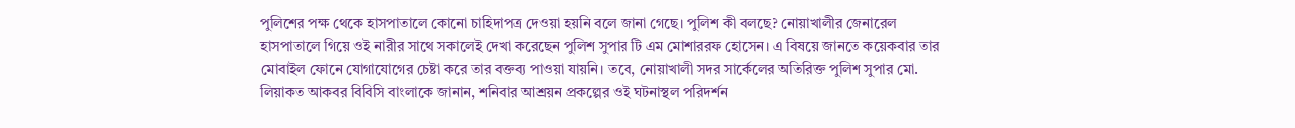পুলিশের পক্ষ থেকে হাসপাতালে কোনো চাহিদাপত্র দেওয়া হয়নি বলে জানা গেছে। পুলিশ কী বলছে? নোয়াখালীর জেনারেল হাসপাতালে গিয়ে ওই নারীর সাথে সকালেই দেখা করেছেন পুলিশ সুপার টি এম মোশাররফ হোসেন। এ বিষয়ে জানতে কয়েকবার তার মোবাইল ফোনে যোগাযোগের চেষ্টা করে তার বক্তব্য পাওয়া যায়নি। তবে, নোয়াখালী সদর সার্কেলের অতিরিক্ত পুলিশ সুপার মো. লিয়াকত আকবর বিবিসি বাংলাকে জানান, শনিবার আশ্রয়ন প্রকল্পের ওই ঘটনাস্থল পরিদর্শন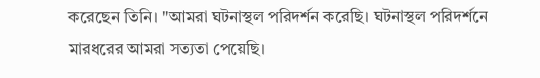করেছেন তিনি। "আমরা ঘটনাস্থল পরিদর্শন করেছি। ঘটনাস্থল পরিদর্শনে মারধরের আমরা সত্যতা পেয়েছি।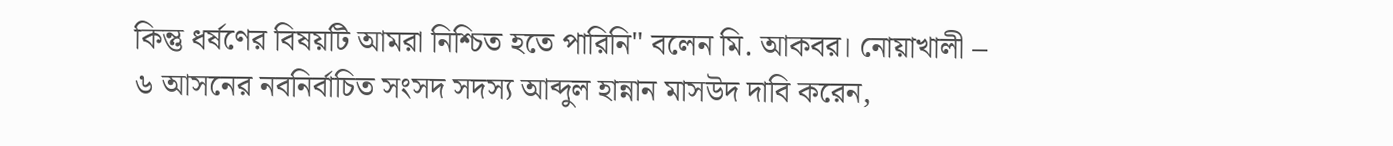কিন্তু ধর্ষণের বিষয়টি আমরা নিশ্চিত হতে পারিনি" বলেন মি. আকবর। নোয়াখালী – ৬ আসনের নবনির্বাচিত সংসদ সদস্য আব্দুল হান্নান মাসউদ দাবি করেন,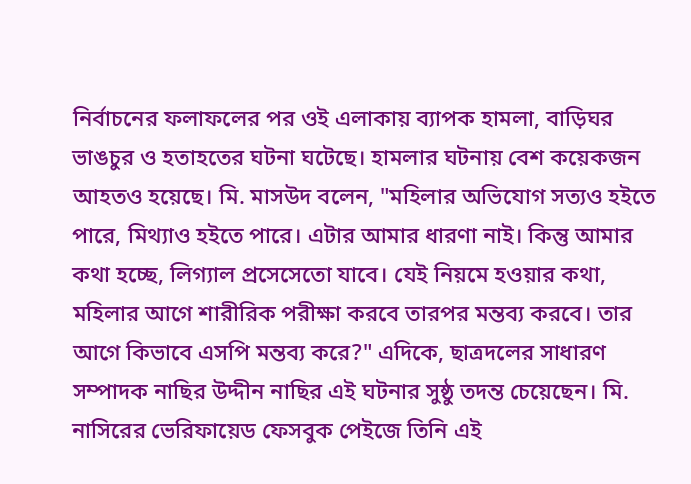নির্বাচনের ফলাফলের পর ওই এলাকায় ব্যাপক হামলা, বাড়িঘর ভাঙচুর ও হতাহতের ঘটনা ঘটেছে। হামলার ঘটনায় বেশ কয়েকজন আহতও হয়েছে। মি. মাসউদ বলেন, "মহিলার অভিযোগ সত্যও হইতে পারে, মিথ্যাও হইতে পারে। এটার আমার ধারণা নাই। কিন্তু আমার কথা হচ্ছে, লিগ্যাল প্রসেসেতো যাবে। যেই নিয়মে হওয়ার কথা, মহিলার আগে শারীরিক পরীক্ষা করবে তারপর মন্তব্য করবে। তার আগে কিভাবে এসপি মন্তব্য করে?" এদিকে, ছাত্রদলের সাধারণ সম্পাদক নাছির উদ্দীন নাছির এই ঘটনার সুষ্ঠু তদন্ত চেয়েছেন। মি. নাসিরের ভেরিফায়েড ফেসবুক পেইজে তিনি এই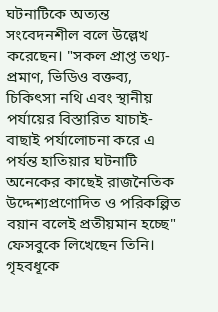ঘটনাটিকে অত্যন্ত সংবেদনশীল বলে উল্লেখ করেছেন। "সকল প্রাপ্ত তথ্য-প্রমাণ, ভিডিও বক্তব্য, চিকিৎসা নথি এবং স্থানীয় পর্যায়ের বিস্তারিত যাচাই-বাছাই পর্যালোচনা করে এ পর্যন্ত হাতিয়ার ঘটনাটি অনেকের কাছেই রাজনৈতিক উদ্দেশ্যপ্রণোদিত ও পরিকল্পিত বয়ান বলেই প্রতীয়মান হচ্ছে" ফেসবুকে লিখেছেন তিনি। গৃহবধূকে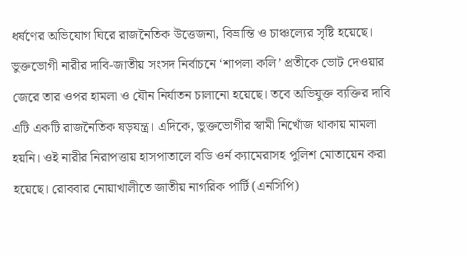ধর্ষণের অভিযোগ ঘিরে রাজনৈতিক উত্তেজনা, বিভ্রান্তি ও চাঞ্চল্যের সৃষ্টি হয়েছে। ভুক্তভোগী নারীর দাবি-জাতীয় সংসদ নির্বাচনে ‘শাপলা কলি’ প্রতীকে ভোট দেওয়ার জেরে তার ওপর হামলা ও যৌন নির্যাতন চালানো হয়েছে। তবে অভিযুক্ত ব্যক্তির দাবি এটি একটি রাজনৈতিক ষড়যন্ত্র। এদিকে, ভুক্তভোগীর স্বামী নিখোঁজ থাকায় মামলা হয়নি। ওই নারীর নিরাপত্তায় হাসপাতালে বডি ওর্ন ক্যামেরাসহ পুলিশ মোতায়েন করা হয়েছে। রোববার নোয়াখালীতে জাতীয় নাগরিক পার্টি (এনসিপি)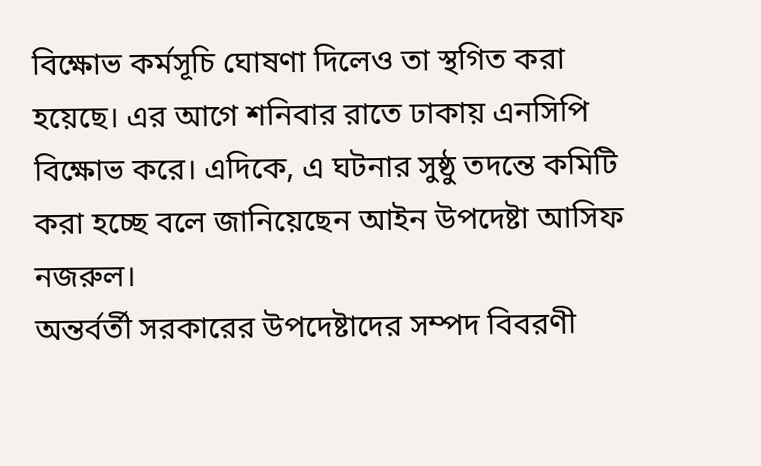বিক্ষোভ কর্মসূচি ঘোষণা দিলেও তা স্থগিত করা হয়েছে। এর আগে শনিবার রাতে ঢাকায় এনসিপি বিক্ষোভ করে। এদিকে, এ ঘটনার সুষ্ঠু তদন্তে কমিটি করা হচ্ছে বলে জানিয়েছেন আইন উপদেষ্টা আসিফ নজরুল।
অন্তর্বর্তী সরকারের উপদেষ্টাদের সম্পদ বিবরণী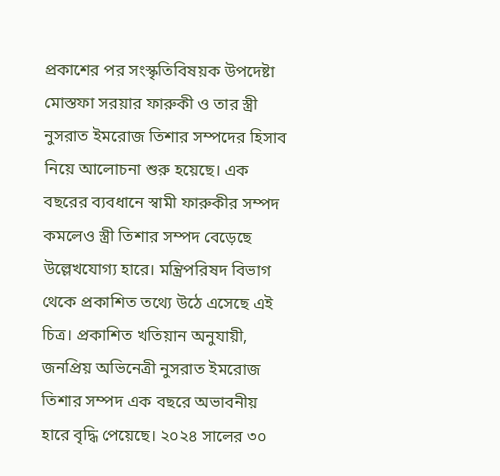প্রকাশের পর সংস্কৃতিবিষয়ক উপদেষ্টা মোস্তফা সরয়ার ফারুকী ও তার স্ত্রী নুসরাত ইমরোজ তিশার সম্পদের হিসাব নিয়ে আলোচনা শুরু হয়েছে। এক বছরের ব্যবধানে স্বামী ফারুকীর সম্পদ কমলেও স্ত্রী তিশার সম্পদ বেড়েছে উল্লেখযোগ্য হারে। মন্ত্রিপরিষদ বিভাগ থেকে প্রকাশিত তথ্যে উঠে এসেছে এই চিত্র। প্রকাশিত খতিয়ান অনুযায়ী, জনপ্রিয় অভিনেত্রী নুসরাত ইমরোজ তিশার সম্পদ এক বছরে অভাবনীয় হারে বৃদ্ধি পেয়েছে। ২০২৪ সালের ৩০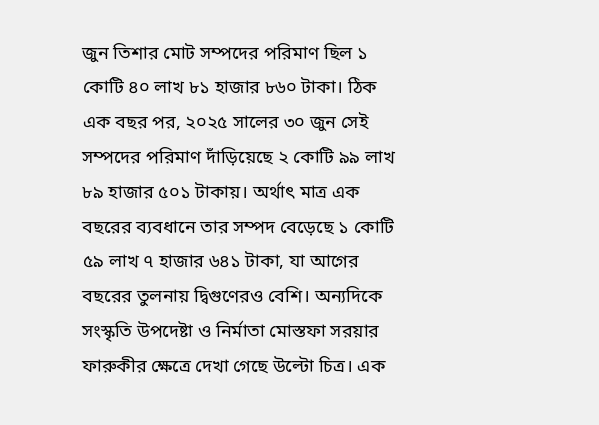জুন তিশার মোট সম্পদের পরিমাণ ছিল ১ কোটি ৪০ লাখ ৮১ হাজার ৮৬০ টাকা। ঠিক এক বছর পর, ২০২৫ সালের ৩০ জুন সেই সম্পদের পরিমাণ দাঁড়িয়েছে ২ কোটি ৯৯ লাখ ৮৯ হাজার ৫০১ টাকায়। অর্থাৎ মাত্র এক বছরের ব্যবধানে তার সম্পদ বেড়েছে ১ কোটি ৫৯ লাখ ৭ হাজার ৬৪১ টাকা, যা আগের বছরের তুলনায় দ্বিগুণেরও বেশি। অন্যদিকে সংস্কৃতি উপদেষ্টা ও নির্মাতা মোস্তফা সরয়ার ফারুকীর ক্ষেত্রে দেখা গেছে উল্টো চিত্র। এক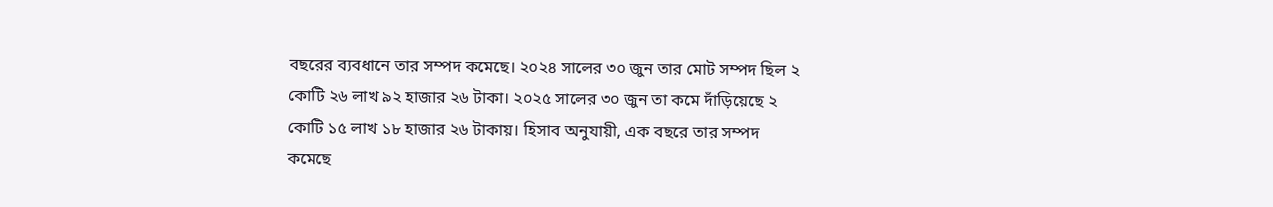বছরের ব্যবধানে তার সম্পদ কমেছে। ২০২৪ সালের ৩০ জুন তার মোট সম্পদ ছিল ২ কোটি ২৬ লাখ ৯২ হাজার ২৬ টাকা। ২০২৫ সালের ৩০ জুন তা কমে দাঁড়িয়েছে ২ কোটি ১৫ লাখ ১৮ হাজার ২৬ টাকায়। হিসাব অনুযায়ী, এক বছরে তার সম্পদ কমেছে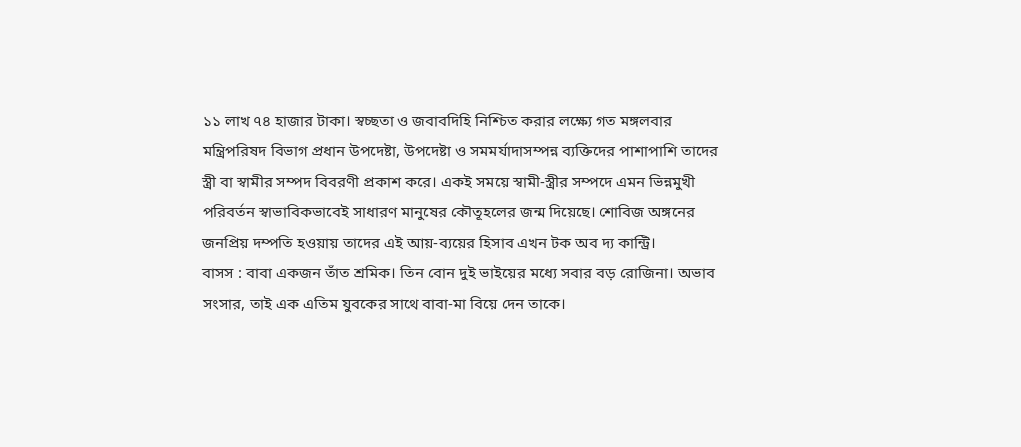১১ লাখ ৭৪ হাজার টাকা। স্বচ্ছতা ও জবাবদিহি নিশ্চিত করার লক্ষ্যে গত মঙ্গলবার মন্ত্রিপরিষদ বিভাগ প্রধান উপদেষ্টা, উপদেষ্টা ও সমমর্যাদাসম্পন্ন ব্যক্তিদের পাশাপাশি তাদের স্ত্রী বা স্বামীর সম্পদ বিবরণী প্রকাশ করে। একই সময়ে স্বামী-স্ত্রীর সম্পদে এমন ভিন্নমুখী পরিবর্তন স্বাভাবিকভাবেই সাধারণ মানুষের কৌতূহলের জন্ম দিয়েছে। শোবিজ অঙ্গনের জনপ্রিয় দম্পতি হওয়ায় তাদের এই আয়-ব্যয়ের হিসাব এখন টক অব দ্য কান্ট্রি।
বাসস : বাবা একজন তাঁত শ্রমিক। তিন বোন দুই ভাইয়ের মধ্যে সবার বড় রোজিনা। অভাব সংসার, তাই এক এতিম যুবকের সাথে বাবা-মা বিয়ে দেন তাকে।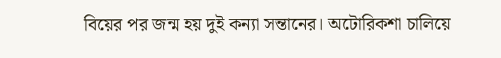বিয়ের পর জন্ম হয় দুই কন্যা সন্তানের। অটোরিকশা চালিয়ে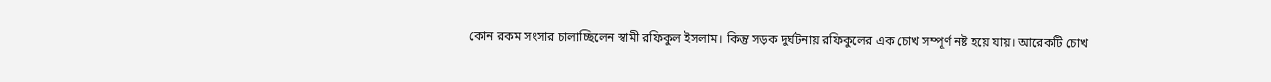কোন রকম সংসার চালাচ্ছিলেন স্বামী রফিকুল ইসলাম। কিন্তু সড়ক দুর্ঘটনায় রফিকুলের এক চোখ সম্পূর্ণ নষ্ট হয়ে যায়। আরেকটি চোখ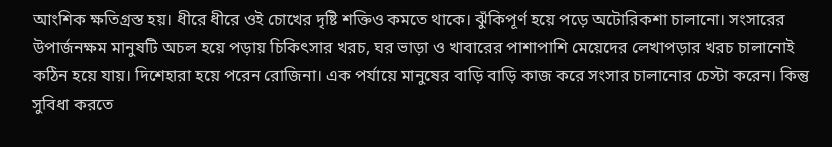আংশিক ক্ষতিগ্রস্ত হয়। ধীরে ধীরে ওই চোখের দৃষ্টি শক্তিও কমতে থাকে। ঝুঁকিপূর্ণ হয়ে পড়ে অটোরিকশা চালানো। সংসারের উপার্জনক্ষম মানুষটি অচল হয়ে পড়ায় চিকিৎসার খরচ, ঘর ভাড়া ও খাবারের পাশাপাশি মেয়েদের লেখাপড়ার খরচ চালানোই কঠিন হয়ে যায়। দিশেহারা হয়ে পরেন রোজিনা। এক পর্যায়ে মানুষের বাড়ি বাড়ি কাজ করে সংসার চালানোর চেস্টা করেন। কিন্তু সুবিধা করতে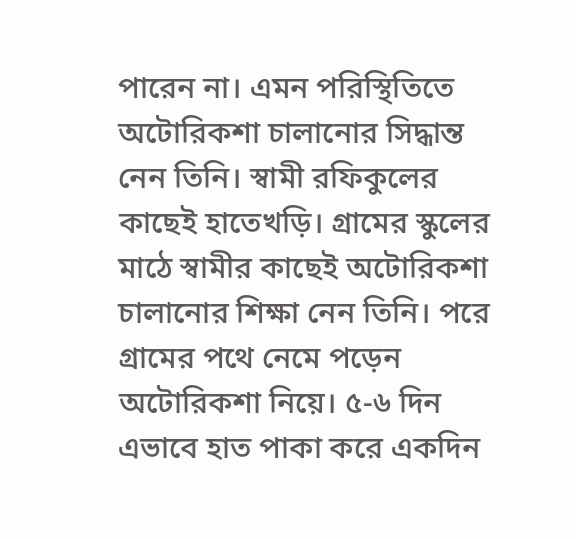পারেন না। এমন পরিস্থিতিতে অটোরিকশা চালানোর সিদ্ধান্ত নেন তিনি। স্বামী রফিকুলের কাছেই হাতেখড়ি। গ্রামের স্কুলের মাঠে স্বামীর কাছেই অটোরিকশা চালানোর শিক্ষা নেন তিনি। পরে গ্রামের পথে নেমে পড়েন অটোরিকশা নিয়ে। ৫-৬ দিন এভাবে হাত পাকা করে একদিন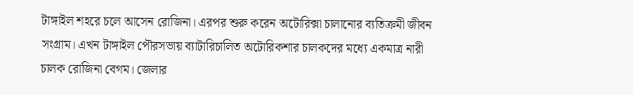টাঙ্গাইল শহরে চলে আসেন রোজিনা। এরপর শুরু করেন অটোরিক্সা চালানোর ব্যতিক্রমী জীবন সংগ্রাম। এখন টাঙ্গাইল পৌরসভায় ব্যাটারিচালিত অটোরিকশার চালকদের মধ্যে একমাত্র নারী চালক রোজিনা বেগম। জেলার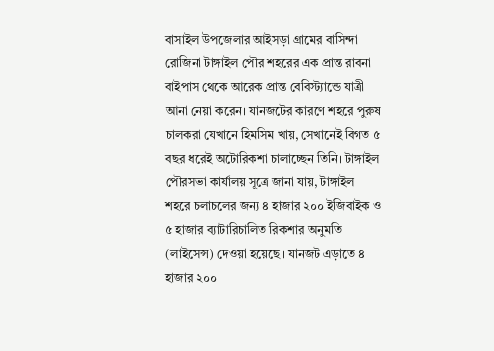বাসাইল উপজেলার আইসড়া গ্রামের বাসিন্দা রোজিনা টাঙ্গাইল পৌর শহরের এক প্রান্ত রাবনা বাইপাস থেকে আরেক প্রান্ত বেবিস্ট্যান্ডে যাত্রী আনা নেয়া করেন। যানজটের কারণে শহরে পুরুষ চালকরা যেখানে হিমসিম খায়, সেখানেই বিগত ৫ বছর ধরেই অটোরিকশা চালাচ্ছেন তিনি। টাঙ্গাইল পৌরসভা কার্যালয় সূত্রে জানা যায়, টাঙ্গাইল শহরে চলাচলের জন্য ৪ হাজার ২০০ ইজিবাইক ও ৫ হাজার ব্যাটারিচালিত রিকশার অনুমতি (লাইসেন্স) দেওয়া হয়েছে। যানজট এড়াতে ৪ হাজার ২০০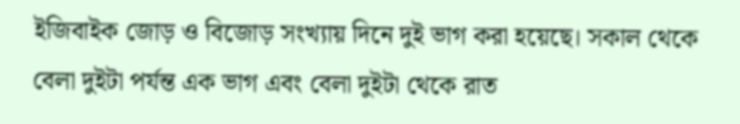ইজিবাইক জোড় ও বিজোড় সংখ্যায় দিনে দুই ভাগ করা হয়েছে। সকাল থেকে বেলা দুইটা পর্যন্ত এক ভাগ এবং বেলা দুইটা থেকে রাত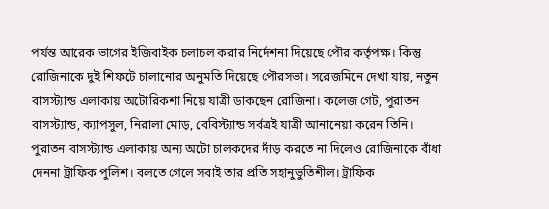পর্যন্ত আরেক ভাগের ইজিবাইক চলাচল করার নির্দেশনা দিয়েছে পৌর কর্তৃপক্ষ। কিন্তু রোজিনাকে দুই শিফটে চালানোর অনুমতি দিয়েছে পৌরসভা। সরেজমিনে দেখা যায়, নতুন বাসস্ট্যান্ড এলাকায় অটোরিকশা নিয়ে যাত্রী ডাকছেন রোজিনা। কলেজ গেট, পুরাতন বাসস্ট্যান্ড, ক্যাপসুল, নিরালা মোড়, বেবিস্ট্যান্ড সর্বত্রই যাত্রী আনানেয়া করেন তিনি। পুরাতন বাসস্ট্যান্ড এলাকায় অন্য অটো চালকদের দাঁড় করতে না দিলেও রোজিনাকে বাঁধা দেননা ট্রাফিক পুলিশ। বলতে গেলে সবাই তার প্রতি সহানুভুতিশীল। ট্রাফিক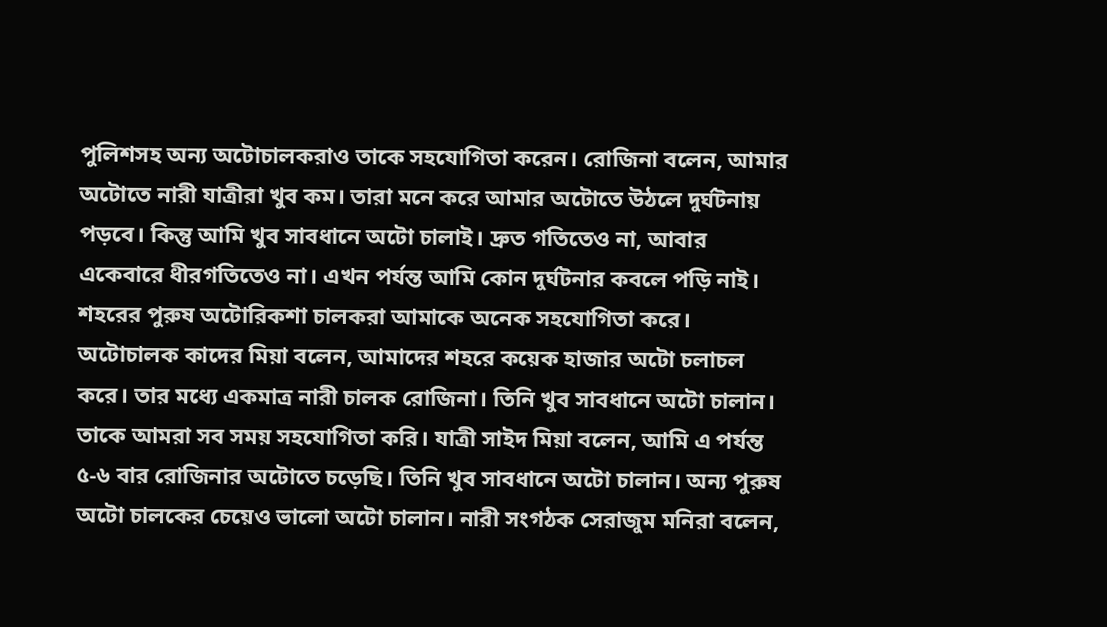পুলিশসহ অন্য অটোচালকরাও তাকে সহযোগিতা করেন। রোজিনা বলেন, আমার অটোতে নারী যাত্রীরা খুব কম। তারা মনে করে আমার অটোতে উঠলে দুর্ঘটনায় পড়বে। কিন্তু আমি খুব সাবধানে অটো চালাই। দ্রুত গতিতেও না, আবার একেবারে ধীরগতিতেও না। এখন পর্যন্ত আমি কোন দুর্ঘটনার কবলে পড়ি নাই। শহরের পুরুষ অটোরিকশা চালকরা আমাকে অনেক সহযোগিতা করে। অটোচালক কাদের মিয়া বলেন, আমাদের শহরে কয়েক হাজার অটো চলাচল করে। তার মধ্যে একমাত্র নারী চালক রোজিনা। তিনি খুব সাবধানে অটো চালান। তাকে আমরা সব সময় সহযোগিতা করি। যাত্রী সাইদ মিয়া বলেন, আমি এ পর্যন্ত ৫-৬ বার রোজিনার অটোতে চড়েছি। তিনি খুব সাবধানে অটো চালান। অন্য পুরুষ অটো চালকের চেয়েও ভালো অটো চালান। নারী সংগঠক সেরাজুম মনিরা বলেন,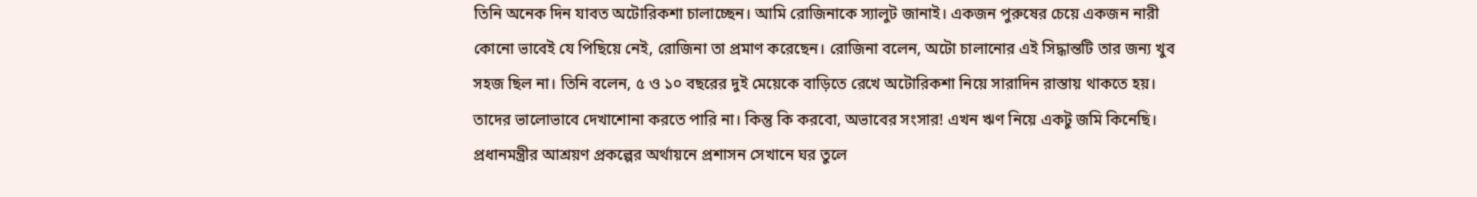তিনি অনেক দিন যাবত অটোরিকশা চালাচ্ছেন। আমি রোজিনাকে স্যালুট জানাই। একজন পুরুষের চেয়ে একজন নারী কোনো ভাবেই যে পিছিয়ে নেই, রোজিনা তা প্রমাণ করেছেন। রোজিনা বলেন, অটো চালানোর এই সিদ্ধান্তটি তার জন্য খুব সহজ ছিল না। তিনি বলেন, ৫ ও ১০ বছরের দুই মেয়েকে বাড়িতে রেখে অটোরিকশা নিয়ে সারাদিন রাস্তায় থাকতে হয়। তাদের ভালোভাবে দেখাশোনা করতে পারি না। কিন্তু কি করবো, অভাবের সংসার! এখন ঋণ নিয়ে একটু জমি কিনেছি। প্রধানমন্ত্রীর আশ্রয়ণ প্রকল্পের অর্থায়নে প্রশাসন সেখানে ঘর তুলে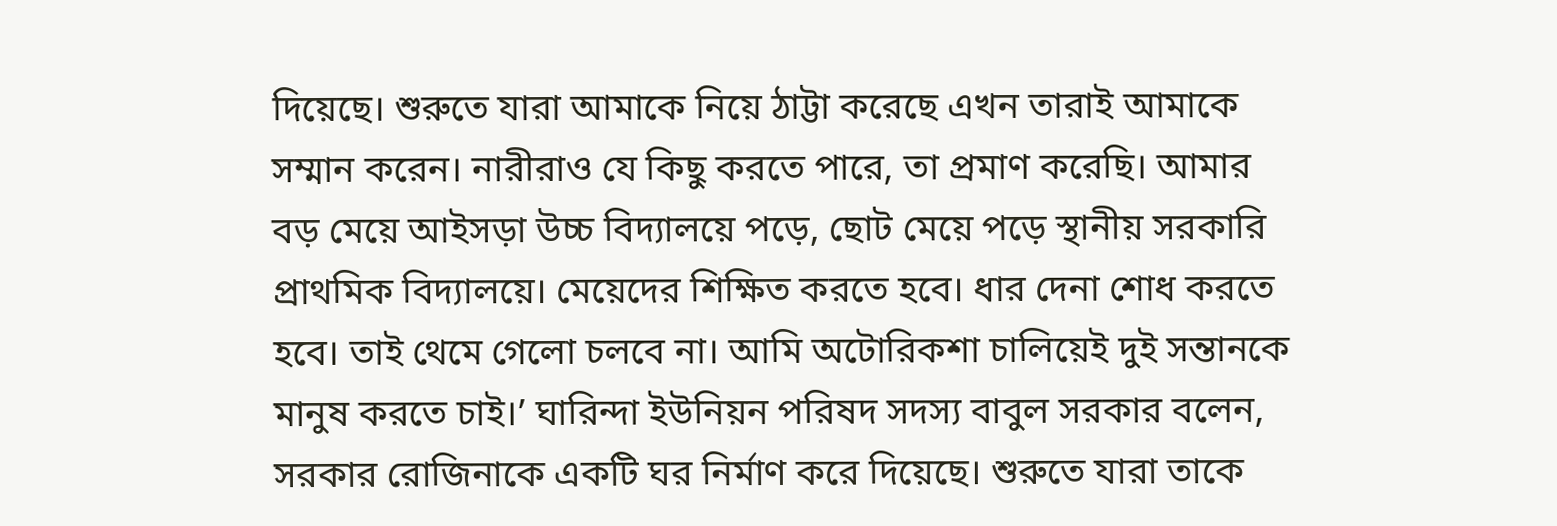দিয়েছে। শুরুতে যারা আমাকে নিয়ে ঠাট্টা করেছে এখন তারাই আমাকে সম্মান করেন। নারীরাও যে কিছু করতে পারে, তা প্রমাণ করেছি। আমার বড় মেয়ে আইসড়া উচ্চ বিদ্যালয়ে পড়ে, ছোট মেয়ে পড়ে স্থানীয় সরকারি প্রাথমিক বিদ্যালয়ে। মেয়েদের শিক্ষিত করতে হবে। ধার দেনা শোধ করতে হবে। তাই থেমে গেলো চলবে না। আমি অটোরিকশা চালিয়েই দুই সন্তানকে মানুষ করতে চাই।’ ঘারিন্দা ইউনিয়ন পরিষদ সদস্য বাবুল সরকার বলেন, সরকার রোজিনাকে একটি ঘর নির্মাণ করে দিয়েছে। শুরুতে যারা তাকে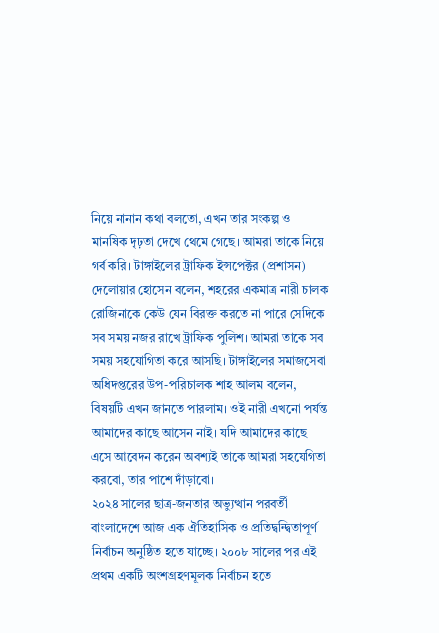নিয়ে নানান কথা বলতো, এখন তার সংকল্প ও মানষিক দৃঢ়তা দেখে থেমে গেছে। আমরা তাকে নিয়ে গর্ব করি। টাঙ্গাইলের ট্রাফিক ইন্সপেক্টর (প্রশাসন) দেলোয়ার হোসেন বলেন, শহরের একমাত্র নারী চালক রোজিনাকে কেউ যেন বিরক্ত করতে না পারে সেদিকে সব সময় নজর রাখে ট্রাফিক পুলিশ। আমরা তাকে সব সময় সহযোগিতা করে আসছি। টাঙ্গাইলের সমাজসেবা অধিদপ্তরের উপ-পরিচালক শাহ আলম বলেন, বিষয়টি এখন জানতে পারলাম। ওই নারী এখনো পর্যন্ত আমাদের কাছে আসেন নাই। যদি আমাদের কাছে এসে আবেদন করেন অবশ্যই তাকে আমরা সহযেগিতা করবো, তার পাশে দাঁড়াবো।
২০২৪ সালের ছাত্র-জনতার অভ্যুত্থান পরবর্তী বাংলাদেশে আজ এক ঐতিহাসিক ও প্রতিদ্বন্দ্বিতাপূর্ণ নির্বাচন অনুষ্ঠিত হতে যাচ্ছে। ২০০৮ সালের পর এই প্রথম একটি অংশগ্রহণমূলক নির্বাচন হতে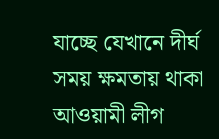যাচ্ছে যেখানে দীর্ঘ সময় ক্ষমতায় থাকা আওয়ামী লীগ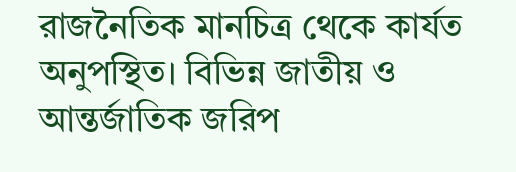রাজনৈতিক মানচিত্র থেকে কার্যত অনুপস্থিত। বিভিন্ন জাতীয় ও আন্তর্জাতিক জরিপ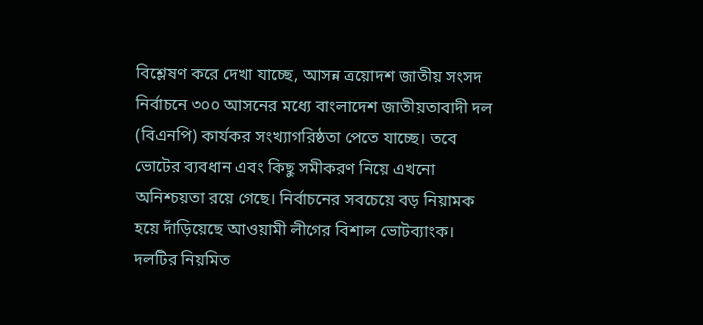বিশ্লেষণ করে দেখা যাচ্ছে, আসন্ন ত্রয়োদশ জাতীয় সংসদ নির্বাচনে ৩০০ আসনের মধ্যে বাংলাদেশ জাতীয়তাবাদী দল (বিএনপি) কার্যকর সংখ্যাগরিষ্ঠতা পেতে যাচ্ছে। তবে ভোটের ব্যবধান এবং কিছু সমীকরণ নিয়ে এখনো অনিশ্চয়তা রয়ে গেছে। নির্বাচনের সবচেয়ে বড় নিয়ামক হয়ে দাঁড়িয়েছে আওয়ামী লীগের বিশাল ভোটব্যাংক। দলটির নিয়মিত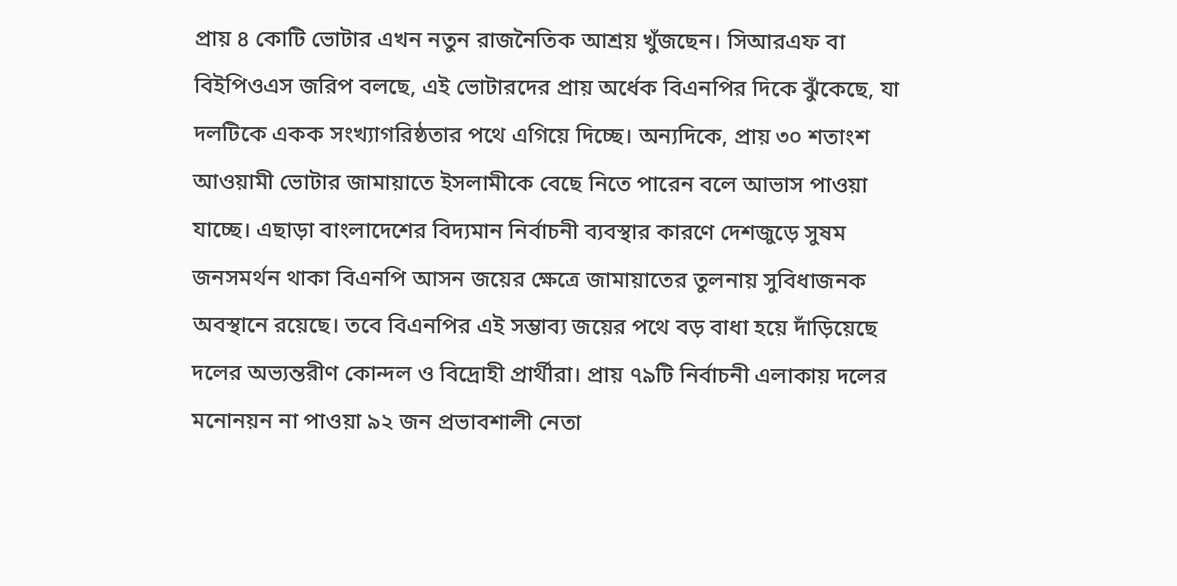প্রায় ৪ কোটি ভোটার এখন নতুন রাজনৈতিক আশ্রয় খুঁজছেন। সিআরএফ বা বিইপিওএস জরিপ বলছে, এই ভোটারদের প্রায় অর্ধেক বিএনপির দিকে ঝুঁকেছে, যা দলটিকে একক সংখ্যাগরিষ্ঠতার পথে এগিয়ে দিচ্ছে। অন্যদিকে, প্রায় ৩০ শতাংশ আওয়ামী ভোটার জামায়াতে ইসলামীকে বেছে নিতে পারেন বলে আভাস পাওয়া যাচ্ছে। এছাড়া বাংলাদেশের বিদ্যমান নির্বাচনী ব্যবস্থার কারণে দেশজুড়ে সুষম জনসমর্থন থাকা বিএনপি আসন জয়ের ক্ষেত্রে জামায়াতের তুলনায় সুবিধাজনক অবস্থানে রয়েছে। তবে বিএনপির এই সম্ভাব্য জয়ের পথে বড় বাধা হয়ে দাঁড়িয়েছে দলের অভ্যন্তরীণ কোন্দল ও বিদ্রোহী প্রার্থীরা। প্রায় ৭৯টি নির্বাচনী এলাকায় দলের মনোনয়ন না পাওয়া ৯২ জন প্রভাবশালী নেতা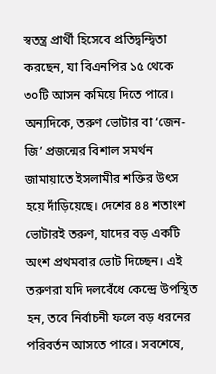স্বতন্ত্র প্রার্থী হিসেবে প্রতিদ্বন্দ্বিতা করছেন, যা বিএনপির ১৫ থেকে ৩০টি আসন কমিয়ে দিতে পারে। অন্যদিকে, তরুণ ভোটার বা ‘জেন-জি’ প্রজন্মের বিশাল সমর্থন জামায়াতে ইসলামীর শক্তির উৎস হয়ে দাঁড়িয়েছে। দেশের ৪৪ শতাংশ ভোটারই তরুণ, যাদের বড় একটি অংশ প্রথমবার ভোট দিচ্ছেন। এই তরুণরা যদি দলবেঁধে কেন্দ্রে উপস্থিত হন, তবে নির্বাচনী ফলে বড় ধরনের পরিবর্তন আসতে পারে। সবশেষে,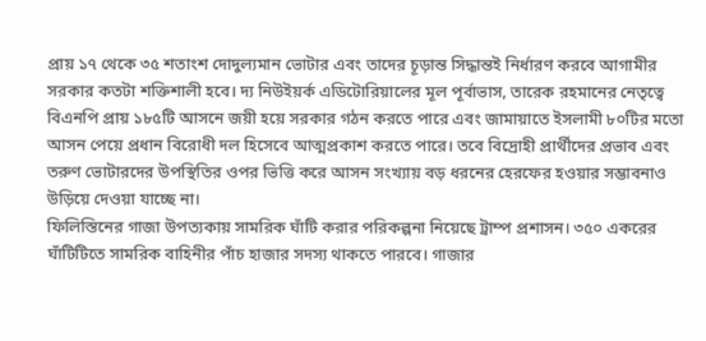প্রায় ১৭ থেকে ৩৫ শতাংশ দোদুল্যমান ভোটার এবং তাদের চূড়ান্ত সিদ্ধান্তই নির্ধারণ করবে আগামীর সরকার কতটা শক্তিশালী হবে। দ্য নিউইয়র্ক এডিটোরিয়ালের মূল পূর্বাভাস, তারেক রহমানের নেতৃত্বে বিএনপি প্রায় ১৮৫টি আসনে জয়ী হয়ে সরকার গঠন করতে পারে এবং জামায়াতে ইসলামী ৮০টির মতো আসন পেয়ে প্রধান বিরোধী দল হিসেবে আত্মপ্রকাশ করতে পারে। তবে বিদ্রোহী প্রার্থীদের প্রভাব এবং তরুণ ভোটারদের উপস্থিতির ওপর ভিত্তি করে আসন সংখ্যায় বড় ধরনের হেরফের হওয়ার সম্ভাবনাও উড়িয়ে দেওয়া যাচ্ছে না।
ফিলিস্তিনের গাজা উপত্যকায় সামরিক ঘাঁটি করার পরিকল্পনা নিয়েছে ট্রাম্প প্রশাসন। ৩৫০ একরের ঘাঁটিটিতে সামরিক বাহিনীর পাঁচ হাজার সদস্য থাকতে পারবে। গাজার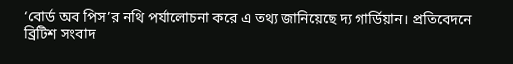‘বোর্ড অব পিস’র নথি পর্যালোচনা করে এ তথ্য জানিয়েছে দ্য গার্ডিয়ান। প্রতিবেদনে ব্রিটিশ সংবাদ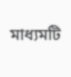মাধ্যমটি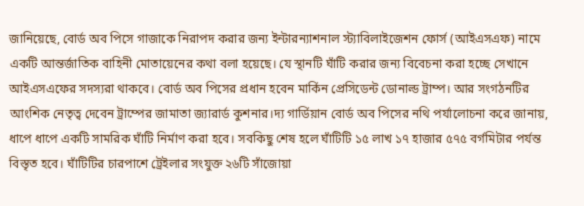জানিয়েছে, বোর্ড অব পিসে গাজাকে নিরাপদ করার জন্য ইন্টারন্যাশনাল স্ট্যাবিলাইজেশন ফোর্স (আইএসএফ) নামে একটি আন্তর্জাতিক বাহিনী মোতায়েনের কথা বলা হয়েছে। যে স্থানটি ঘাঁটি করার জন্য বিবেচনা করা হচ্ছে সেখানে আইএসএফের সদস্যরা থাকবে। বোর্ড অব পিসের প্রধান হবেন মার্কিন প্রেসিডেন্ট ডোনাল্ড ট্রাম্প। আর সংগঠনটির আংশিক নেতৃত্ব দেবেন ট্রাম্পের জামাতা জ্যারার্ড কুশনার।দ্য গার্ডিয়ান বোর্ড অব পিসের নথি পর্যালোচনা করে জানায়, ধাপে ধাপে একটি সামরিক ঘাঁটি নির্মাণ করা হবে। সবকিছু শেষ হলে ঘাঁটিটি ১৫ লাখ ১৭ হাজার ৫৭৫ বর্গমিটার পর্যন্ত বিস্তৃত হবে। ঘাঁটিটির চারপাশে ট্রেইলার সংযুক্ত ২৬টি সাঁজোয়া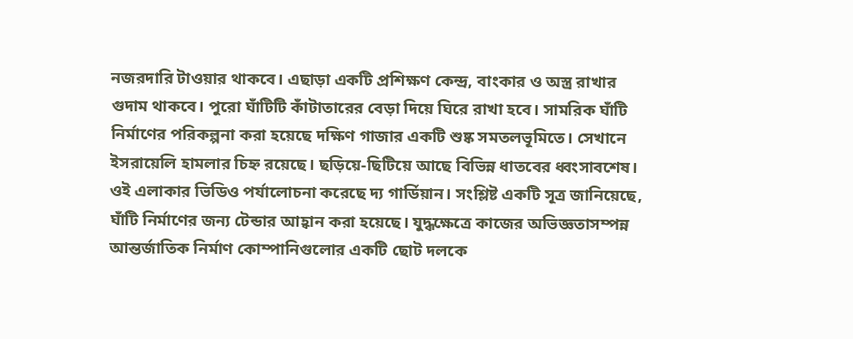নজরদারি টাওয়ার থাকবে। এছাড়া একটি প্রশিক্ষণ কেন্দ্র, বাংকার ও অস্ত্র রাখার গুদাম থাকবে। পুরো ঘাঁটিটি কাঁটাতারের বেড়া দিয়ে ঘিরে রাখা হবে। সামরিক ঘাঁটি নির্মাণের পরিকল্পনা করা হয়েছে দক্ষিণ গাজার একটি শুষ্ক সমতলভূমিতে। সেখানে ইসরায়েলি হামলার চিহ্ন রয়েছে। ছড়িয়ে-ছিটিয়ে আছে বিভিন্ন ধাতবের ধ্বংসাবশেষ। ওই এলাকার ভিডিও পর্যালোচনা করেছে দ্য গার্ডিয়ান। সংশ্লিষ্ট একটি সূত্র জানিয়েছে, ঘাঁটি নির্মাণের জন্য টেন্ডার আহ্বান করা হয়েছে। যুদ্ধক্ষেত্রে কাজের অভিজ্ঞতাসম্পন্ন আন্তর্জাতিক নির্মাণ কোম্পানিগুলোর একটি ছোট দলকে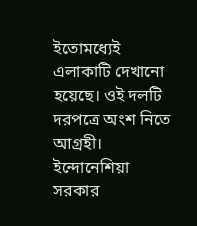ইতোমধ্যেই এলাকাটি দেখানো হয়েছে। ওই দলটি দরপত্রে অংশ নিতে আগ্রহী। ইন্দোনেশিয়া সরকার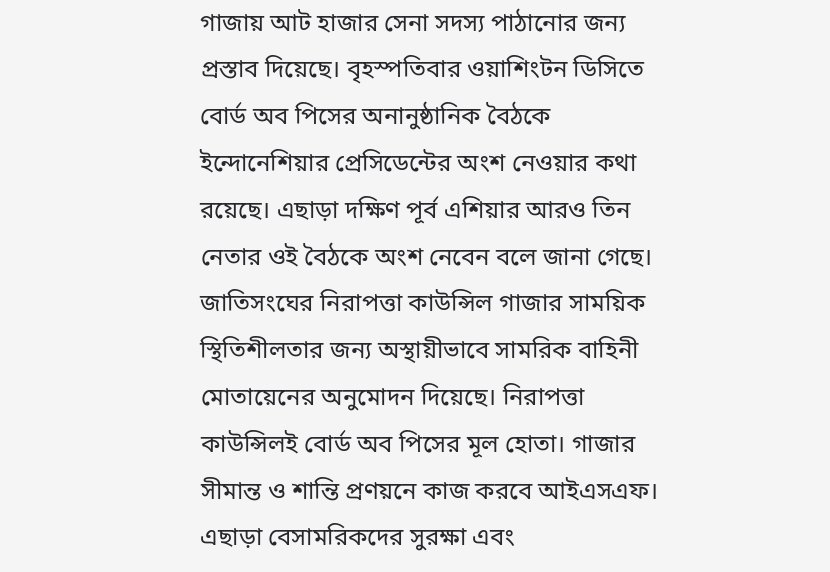গাজায় আট হাজার সেনা সদস্য পাঠানোর জন্য প্রস্তাব দিয়েছে। বৃহস্পতিবার ওয়াশিংটন ডিসিতে বোর্ড অব পিসের অনানুষ্ঠানিক বৈঠকে ইন্দোনেশিয়ার প্রেসিডেন্টের অংশ নেওয়ার কথা রয়েছে। এছাড়া দক্ষিণ পূর্ব এশিয়ার আরও তিন নেতার ওই বৈঠকে অংশ নেবেন বলে জানা গেছে। জাতিসংঘের নিরাপত্তা কাউন্সিল গাজার সাময়িক স্থিতিশীলতার জন্য অস্থায়ীভাবে সামরিক বাহিনী মোতায়েনের অনুমোদন দিয়েছে। নিরাপত্তা কাউন্সিলই বোর্ড অব পিসের মূল হোতা। গাজার সীমান্ত ও শান্তি প্রণয়নে কাজ করবে আইএসএফ। এছাড়া বেসামরিকদের সুরক্ষা এবং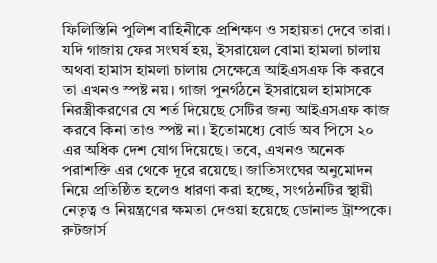ফিলিস্তিনি পুলিশ বাহিনীকে প্রশিক্ষণ ও সহায়তা দেবে তারা। যদি গাজায় ফের সংঘর্ষ হয়, ইসরায়েল বোমা হামলা চালায় অথবা হামাস হামলা চালায় সেক্ষেত্রে আইএসএফ কি করবে তা এখনও স্পষ্ট নয়। গাজা পুনর্গঠনে ইসরায়েল হামাসকে নিরস্ত্রীকরণের যে শর্ত দিয়েছে সেটির জন্য আইএসএফ কাজ করবে কিনা তাও স্পষ্ট না। ইতোমধ্যে বোর্ড অব পিসে ২০ এর অধিক দেশ যোগ দিয়েছে। তবে, এখনও অনেক পরাশক্তি এর থেকে দূরে রয়েছে। জাতিসংঘের অনুমোদন নিয়ে প্রতিষ্ঠিত হলেও ধারণা করা হচ্ছে, সংগঠনটির স্থায়ী নেতৃত্ব ও নিয়ন্ত্রণের ক্ষমতা দেওয়া হয়েছে ডোনাল্ড ট্রাম্পকে। রুটজার্স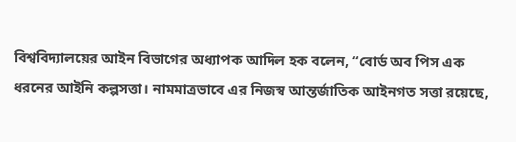বিশ্ববিদ্যালয়ের আইন বিভাগের অধ্যাপক আদিল হক বলেন, “বোর্ড অব পিস এক ধরনের আইনি কল্পসত্তা। নামমাত্রভাবে এর নিজস্ব আন্তর্জাতিক আইনগত সত্তা রয়েছে,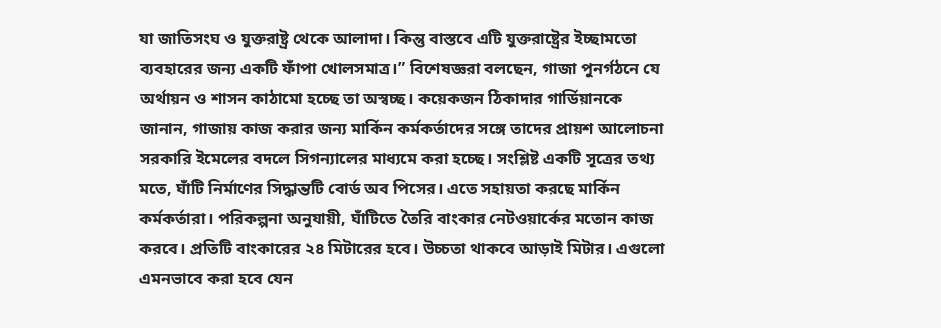যা জাতিসংঘ ও যুক্তরাষ্ট্র থেকে আলাদা। কিন্তু বাস্তবে এটি যুক্তরাষ্ট্রের ইচ্ছামতো ব্যবহারের জন্য একটি ফাঁপা খোলসমাত্র।” বিশেষজ্ঞরা বলছেন, গাজা পুনর্গঠনে যে অর্থায়ন ও শাসন কাঠামো হচ্ছে তা অস্বচ্ছ। কয়েকজন ঠিকাদার গার্ডিয়ানকে জানান, গাজায় কাজ করার জন্য মার্কিন কর্মকর্তাদের সঙ্গে তাদের প্রায়শ আলোচনা সরকারি ইমেলের বদলে সিগন্যালের মাধ্যমে করা হচ্ছে। সংশ্লিষ্ট একটি সূত্রের তথ্য মতে, ঘাঁটি নির্মাণের সিদ্ধান্তটি বোর্ড অব পিসের। এতে সহায়তা করছে মার্কিন কর্মকর্তারা। পরিকল্পনা অনুযায়ী, ঘাঁটিতে তৈরি বাংকার নেটওয়ার্কের মতোন কাজ করবে। প্রতিটি বাংকারের ২৪ মিটারের হবে। উচ্চতা থাকবে আড়াই মিটার। এগুলো এমনভাবে করা হবে যেন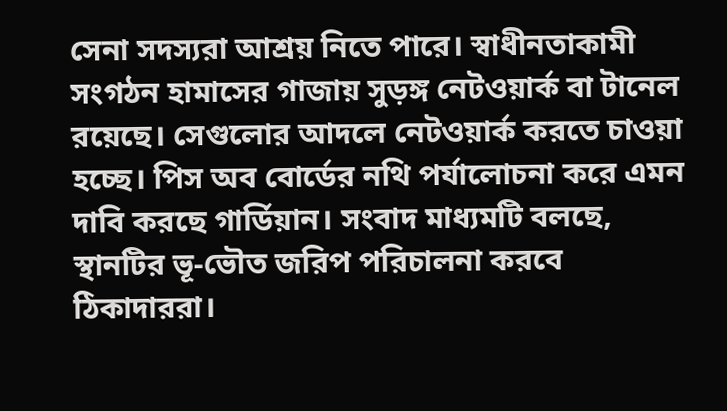সেনা সদস্যরা আশ্রয় নিতে পারে। স্বাধীনতাকামী সংগঠন হামাসের গাজায় সুড়ঙ্গ নেটওয়ার্ক বা টানেল রয়েছে। সেগুলোর আদলে নেটওয়ার্ক করতে চাওয়া হচ্ছে। পিস অব বোর্ডের নথি পর্যালোচনা করে এমন দাবি করছে গার্ডিয়ান। সংবাদ মাধ্যমটি বলছে, স্থানটির ভূ-ভৌত জরিপ পরিচালনা করবে ঠিকাদাররা।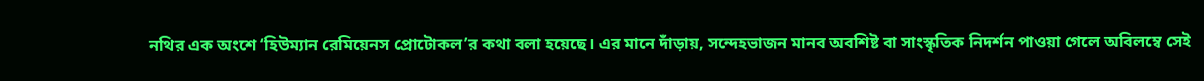নথির এক অংশে ‘হিউম্যান রেমিয়েনস প্রোটোকল’র কথা বলা হয়েছে। এর মানে দাঁড়ায়, সন্দেহভাজন মানব অবশিষ্ট বা সাংস্কৃতিক নিদর্শন পাওয়া গেলে অবিলম্বে সেই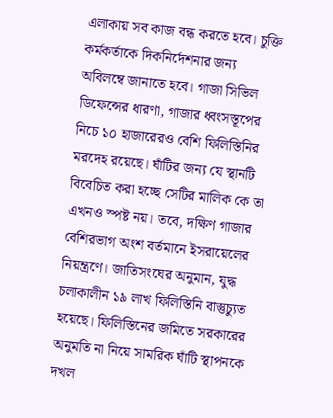এলাকায় সব কাজ বন্ধ করতে হবে। চুক্তি কর্মকর্তাকে দিকনির্দেশনার জন্য অবিলম্বে জানাতে হবে। গাজা সিভিল ডিফেন্সের ধারণা, গাজার ধ্বংসস্তূপের নিচে ১০ হাজারেরও বেশি ফিলিস্তিনির মরদেহ রয়েছে। ঘাঁটির জন্য যে স্থানটি বিবেচিত করা হচ্ছে সেটির মালিক কে তা এখনও স্পষ্ট নয়। তবে, দক্ষিণ গাজার বেশিরভাগ অংশ বর্তমানে ইসরায়েলের নিয়ন্ত্রণে। জাতিসংঘের অনুমান, যুদ্ধ চলাকালীন ১৯ লাখ ফিলিস্তিনি বাস্তুচ্যুত হয়েছে। ফিলিস্তিনের জমিতে সরকারের অনুমতি না নিয়ে সামরিক ঘাঁটি স্থাপনকে দখল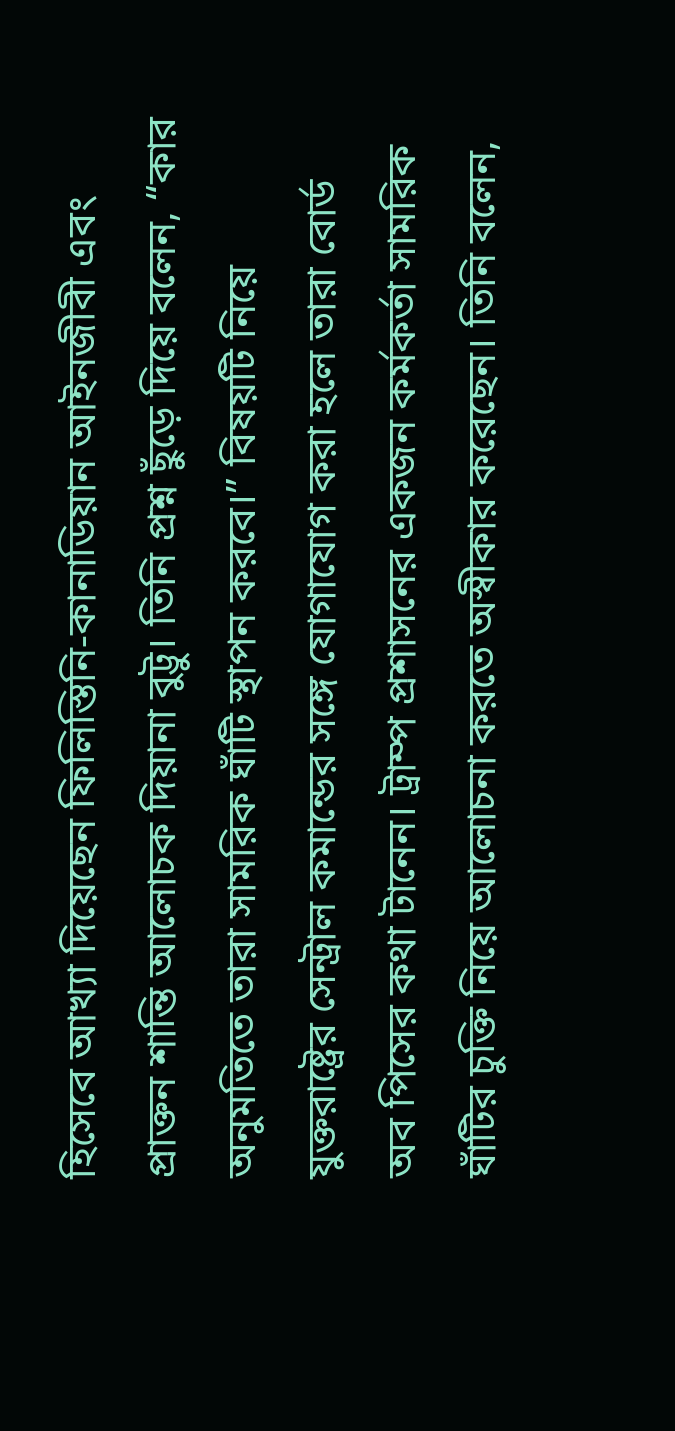হিসেবে আখ্যা দিয়েছেন ফিলিস্তিনি-কানাডিয়ান আইনজীবী এবং প্রাক্তন শান্তি আলোচক দিয়ানা বুট্টু। তিনি প্রশ্ন ছুঁড়ে দিয়ে বলেন, “কার অনুমতিতে তারা সামরিক ঘাঁটি স্থাপন করবে।” বিষয়টি নিয়ে যুক্তরাষ্ট্রের সেন্ট্রাল কমান্ডের সঙ্গে যোগাযোগ করা হলে তারা বোর্ড অব পিসের কথা টানেন। ট্রাম্প প্রশাসনের একজন কর্মকর্তা সামরিক ঘাঁটির চুক্তি নিয়ে আলোচনা করতে অস্বীকার করেছেন। তিনি বলেন,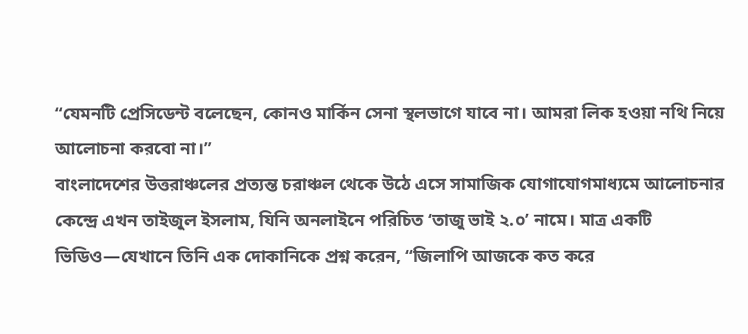“যেমনটি প্রেসিডেন্ট বলেছেন, কোনও মার্কিন সেনা স্থলভাগে যাবে না। আমরা লিক হওয়া নথি নিয়ে আলোচনা করবো না।”
বাংলাদেশের উত্তরাঞ্চলের প্রত্যন্ত চরাঞ্চল থেকে উঠে এসে সামাজিক যোগাযোগমাধ্যমে আলোচনার কেন্দ্রে এখন তাইজুল ইসলাম, যিনি অনলাইনে পরিচিত ‘তাজু ভাই ২.০’ নামে। মাত্র একটি ভিডিও—যেখানে তিনি এক দোকানিকে প্রশ্ন করেন, “জিলাপি আজকে কত করে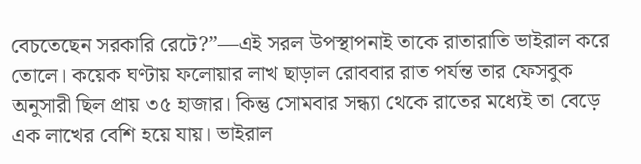বেচতেছেন সরকারি রেটে?”—এই সরল উপস্থাপনাই তাকে রাতারাতি ভাইরাল করে তোলে। কয়েক ঘণ্টায় ফলোয়ার লাখ ছাড়াল রোববার রাত পর্যন্ত তার ফেসবুক অনুসারী ছিল প্রায় ৩৫ হাজার। কিন্তু সোমবার সন্ধ্যা থেকে রাতের মধ্যেই তা বেড়ে এক লাখের বেশি হয়ে যায়। ভাইরাল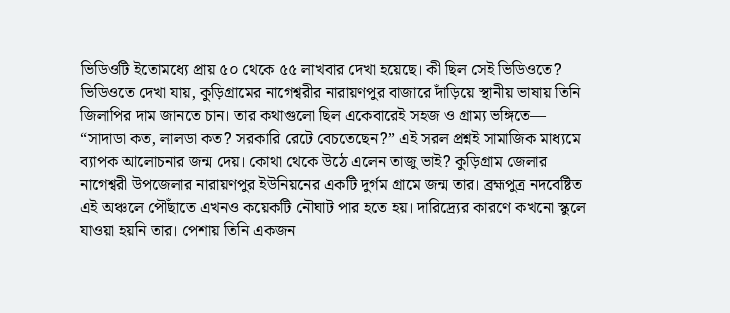ভিডিওটি ইতোমধ্যে প্রায় ৫০ থেকে ৫৫ লাখবার দেখা হয়েছে। কী ছিল সেই ভিডিওতে? ভিডিওতে দেখা যায়, কুড়িগ্রামের নাগেশ্বরীর নারায়ণপুর বাজারে দাঁড়িয়ে স্থানীয় ভাষায় তিনি জিলাপির দাম জানতে চান। তার কথাগুলো ছিল একেবারেই সহজ ও গ্রাম্য ভঙ্গিতে— “সাদাডা কত, লালডা কত? সরকারি রেটে বেচতেছেন?” এই সরল প্রশ্নই সামাজিক মাধ্যমে ব্যাপক আলোচনার জন্ম দেয়। কোথা থেকে উঠে এলেন তাজু ভাই? কুড়িগ্রাম জেলার নাগেশ্বরী উপজেলার নারায়ণপুর ইউনিয়নের একটি দুর্গম গ্রামে জন্ম তার। ব্রহ্মপুত্র নদবেষ্টিত এই অঞ্চলে পৌঁছাতে এখনও কয়েকটি নৌঘাট পার হতে হয়। দারিদ্র্যের কারণে কখনো স্কুলে যাওয়া হয়নি তার। পেশায় তিনি একজন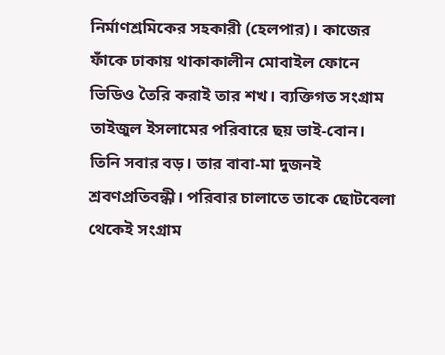নির্মাণশ্রমিকের সহকারী (হেলপার)। কাজের ফাঁকে ঢাকায় থাকাকালীন মোবাইল ফোনে ভিডিও তৈরি করাই তার শখ। ব্যক্তিগত সংগ্রাম তাইজুল ইসলামের পরিবারে ছয় ভাই-বোন। তিনি সবার বড়। তার বাবা-মা দুজনই শ্রবণপ্রতিবন্ধী। পরিবার চালাতে তাকে ছোটবেলা থেকেই সংগ্রাম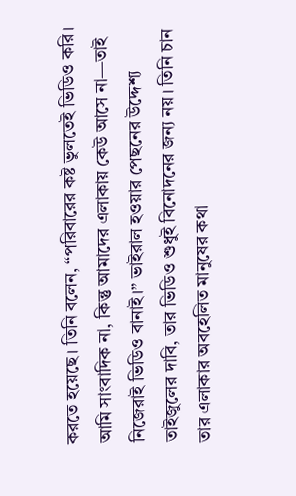করতে হয়েছে। তিনি বলেন, “পরিবারের কষ্ট ভুলতেই ভিডিও করি। আমি সাংবাদিক না, কিন্তু আমাদের এলাকায় কেউ আসে না—তাই নিজেরাই ভিডিও বানাই।” ভাইরাল হওয়ার পেছনের উদ্দেশ্য তাইজুলের দাবি, তার ভিডিও শুধুই বিনোদনের জন্য নয়। তিনি চান তার এলাকার অবহেলিত মানুষের কথা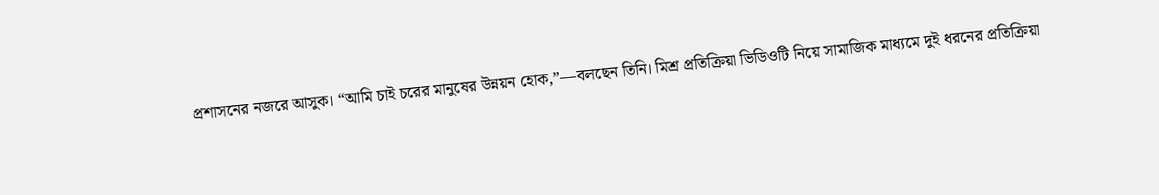প্রশাসনের নজরে আসুক। “আমি চাই চরের মানুষের উন্নয়ন হোক,”—বলছেন তিনি। মিশ্র প্রতিক্রিয়া ভিডিওটি নিয়ে সামাজিক মাধ্যমে দুই ধরনের প্রতিক্রিয়া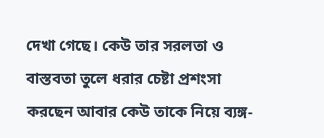দেখা গেছে। কেউ তার সরলতা ও বাস্তবতা তুলে ধরার চেষ্টা প্রশংসা করছেন আবার কেউ তাকে নিয়ে ব্যঙ্গ-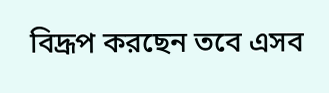বিদ্রূপ করছেন তবে এসব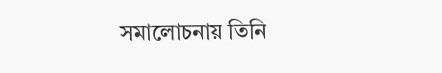সমালোচনায় তিনি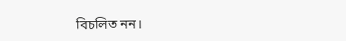বিচলিত নন।